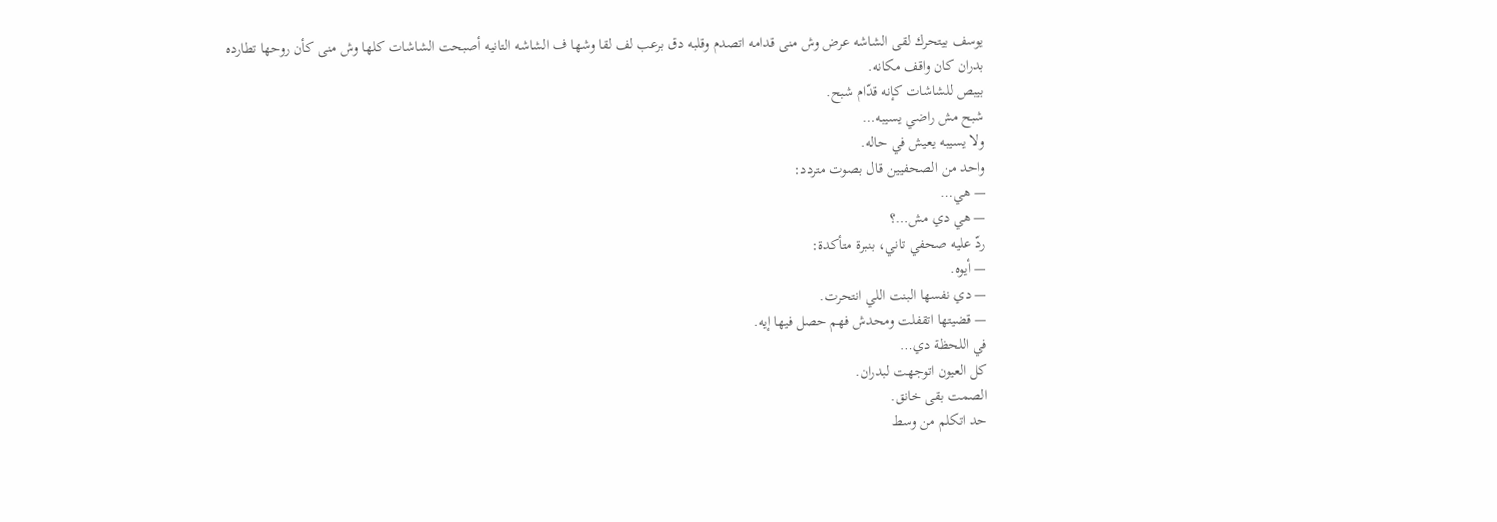يوسف بيتحرك لقى الشاشه عرض وش منى قدامه اتصدم وقلبه دق برعب لف لقا وشها ف الشاشه التانيه أصبحت الشاشات كلها وش منى كأن روحها تطارده
بدران كان واقف مكانه.
بيبص للشاشات كإنه قدّام شبح.
شبح مش راضي يسيبه…
ولا يسيبه يعيش في حاله.
واحد من الصحفيين قال بصوت متردد:
— هي…
— هي دي مش…؟
ردّ عليه صحفي تاني، بنبرة متأكدة:
— أيوه.
— دي نفسها البنت اللي انتحرت.
— قضيتها اتقفلت ومحدش فهم حصل فيها إيه.
في اللحظة دي…
كل العيون اتوجهت لبدران.
الصمت بقى خانق.
حد اتكلم من وسط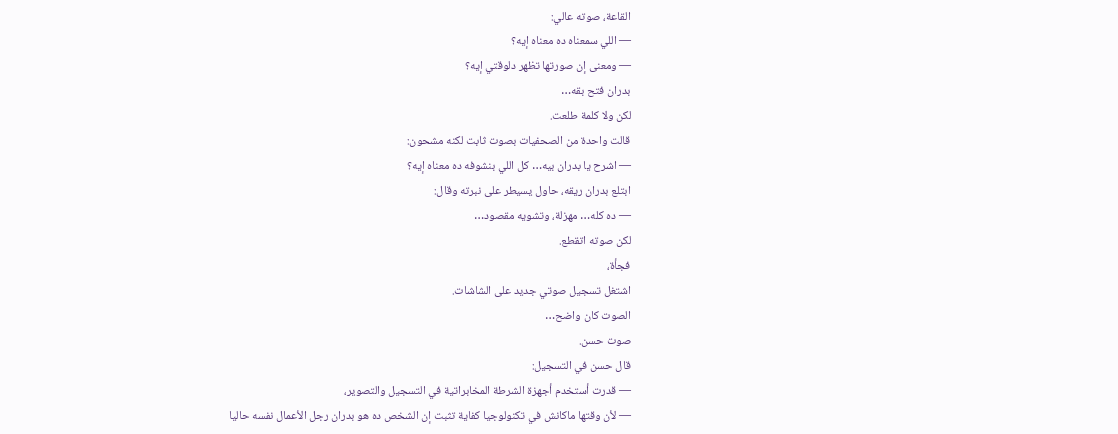القاعة، صوته عالي:
— اللي سمعناه ده معناه إيه؟
— ومعنى إن صورتها تظهر دلوقتي إيه؟
بدران فتح بقه…
لكن ولا كلمة طلعت.
قالت واحدة من الصحفيات بصوت ثابت لكنه مشحون:
— اشرح يا بدران بيه… كل اللي بنشوفه ده معناه إيه؟
ابتلع بدران ريقه، حاول يسيطر على نبرته وقال:
— ده كله… مهزلة، وتشويه مقصود…
لكن صوته اتقطع.
فجأة،
اشتغل تسجيل صوتي جديد على الشاشات.
الصوت كان واضح…
صوت حسن.
قال حسن في التسجيل:
— قدرت أستخدم أجهزة الشرطة المخابراتية في التسجيل والتصوير،
— لأن وقتها ماكانش في تكنولوجيا كفاية تثبت إن الشخص ده هو بدران رجل الأعمال نفسه حاليا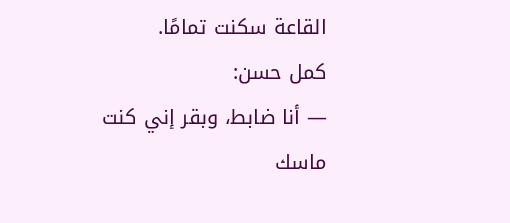القاعة سكنت تمامًا.
كمل حسن:
— أنا ضابط، وبقر إني كنت ماسك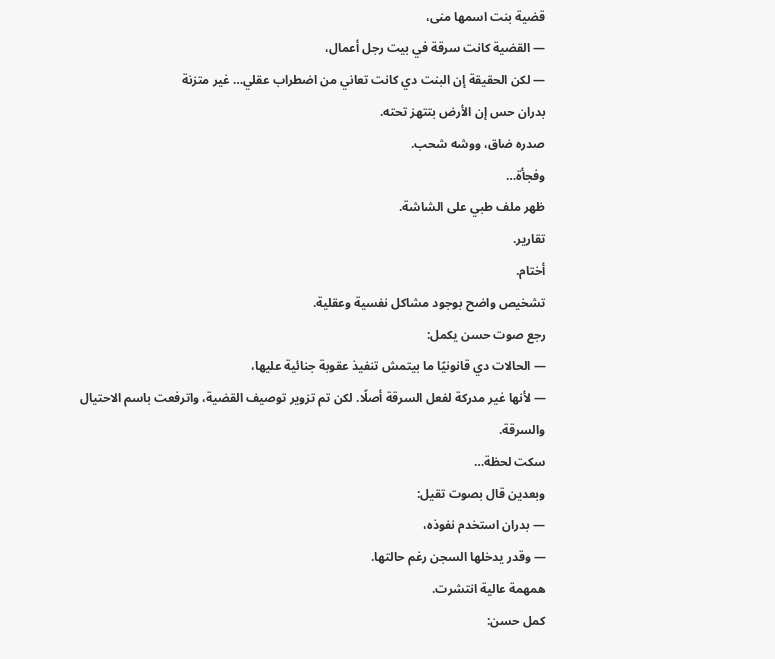قضية بنت اسمها منى،
— القضية كانت سرقة في بيت رجل أعمال،
— لكن الحقيقة إن البنت دي كانت تعاني من اضطراب عقلي… غير متزنة
بدران حس إن الأرض بتتهز تحته.
صدره ضاق، ووشه شحب.
وفجأة…
ظهر ملف طبي على الشاشة.
تقارير.
أختام.
تشخيص واضح بوجود مشاكل نفسية وعقلية.
رجع صوت حسن يكمل:
— الحالات دي قانونيًا ما بيتمش تنفيذ عقوبة جنائية عليها،
— لأنها غير مدركة لفعل السرقة أصلًا. لكن تم تزوير توصيف القضية، واترفعت باسم الاحتيال والسرقة.
سكت لحظة…
وبعدين قال بصوت تقيل:
— بدران استخدم نفوذه،
— وقدر يدخلها السجن رغم حالتها.
همهمة عالية انتشرت.
كمل حسن: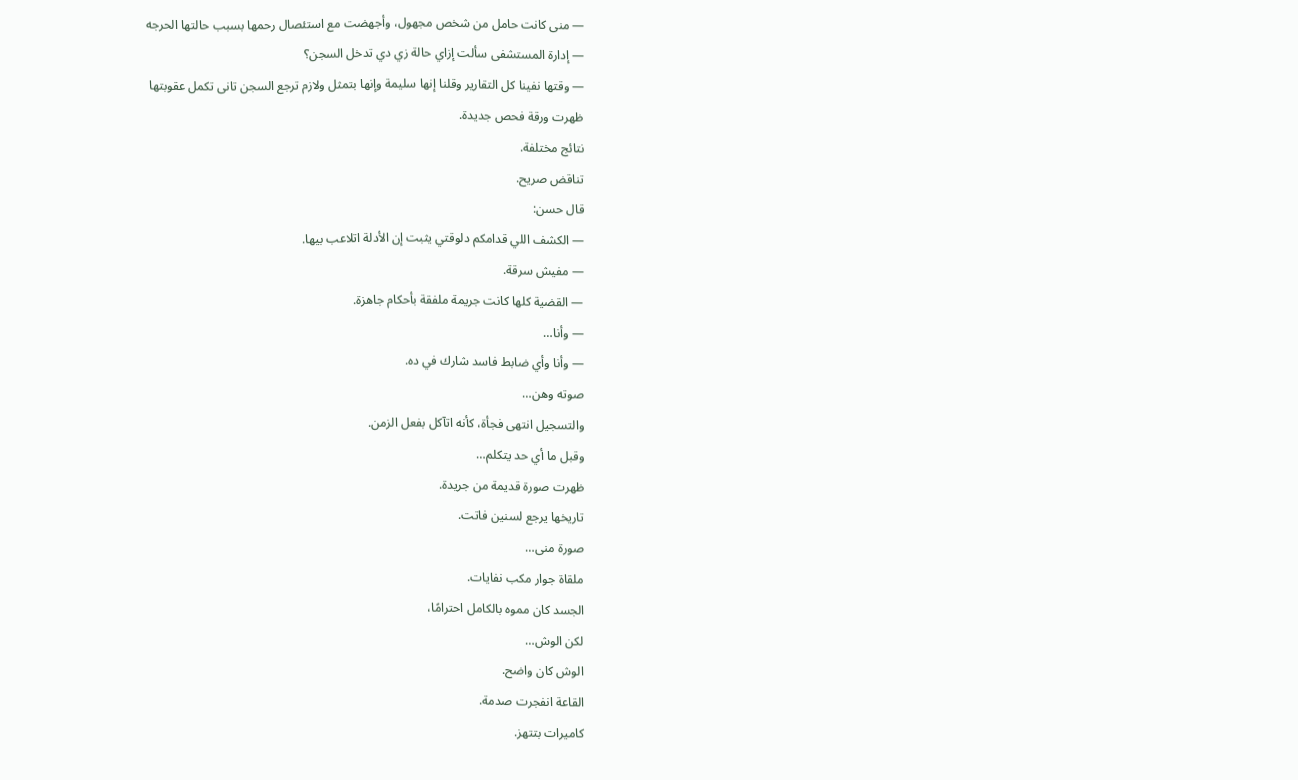— منى كانت حامل من شخص مجهول، وأجهضت مع استئصال رحمها بسبب حالتها الحرجه
— إدارة المستشفى سألت إزاي حالة زي دي تدخل السجن؟
— وقتها نفينا كل التقارير وقلنا إنها سليمة وإنها بتمثل ولازم ترجع السجن تانى تكمل عقوبتها
ظهرت ورقة فحص جديدة.
نتائج مختلفة.
تناقض صريح.
قال حسن:
— الكشف اللي قدامكم دلوقتي يثبت إن الأدلة اتلاعب بيها.
— مفيش سرقة.
— القضية كلها كانت جريمة ملفقة بأحكام جاهزة.
— وأنا…
— وأنا وأي ضابط فاسد شارك في ده.
صوته وهن…
والتسجيل انتهى فجأة، كأنه اتآكل بفعل الزمن.
وقبل ما أي حد يتكلم…
ظهرت صورة قديمة من جريدة.
تاريخها يرجع لسنين فاتت.
صورة منى…
ملقاة جوار مكب نفايات.
الجسد كان مموه بالكامل احترامًا،
لكن الوش…
الوش كان واضح.
القاعة انفجرت صدمة.
كاميرات بتتهز.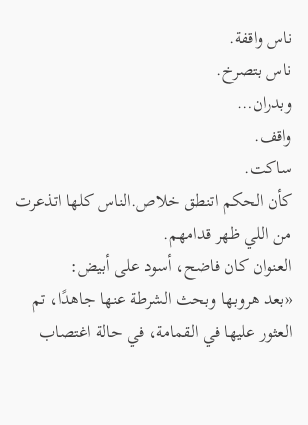ناس واقفة.
ناس بتصرخ.
وبدران…
واقف.
ساكت.
كأن الحكم اتنطق خلاص.الناس كلها اتذعرت من اللي ظهر قدامهم.
العنوان كان فاضح، أسود على أبيض:
«بعد هروبها وبحث الشرطة عنها جاهدًا، تم العثور عليها في القمامة، في حالة اغتصاب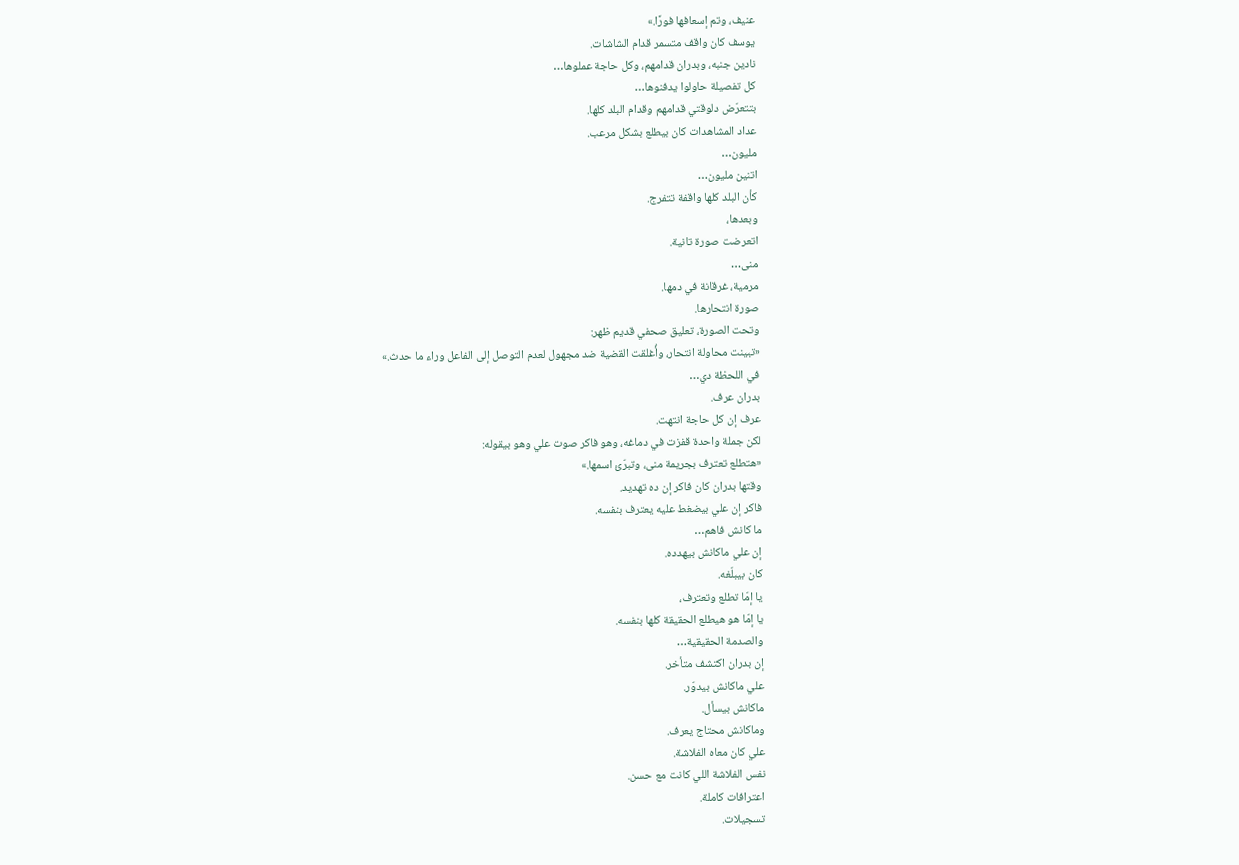عنيف، وتم إسعافها فورًا.»
يوسف كان واقف متسمر قدام الشاشات.
نادين جنبه، وبدران قدامهم، وكل حاجة عملوها…
كل تفصيلة حاولوا يدفنوها…
بتتعرّض دلوقتي قدامهم وقدام البلد كلها.
عداد المشاهدات كان بيطلع بشكل مرعب.
مليون…
اتنين مليون…
كأن البلد كلها واقفة تتفرج.
وبعدها،
اتعرضت صورة تانية.
منى…
مرمية، غرقانة في دمها.
صورة انتحارها.
وتحت الصورة، تعليق صحفي قديم ظهر:
«تبينت محاولة انتحار، وأُغلقت القضية ضد مجهول لعدم التوصل إلى الفاعل وراء ما حدث.»
في اللحظة دي…
بدران عرف.
عرف إن كل حاجة انتهت.
لكن جملة واحدة قفزت في دماغه، وهو فاكر صوت علي وهو بيقوله:
«هتطلع تعترف بجريمة منى، وتبرّئ اسمها.»
وقتها بدران كان فاكر إن ده تهديد.
فاكر إن علي بيضغط عليه يعترف بنفسه.
ما كانش فاهم…
إن علي ماكانش بيهدده.
كان بيبلّغه.
يا إمّا تطلع وتعترف،
يا إمّا هو هيطلع الحقيقة كلها بنفسه.
والصدمة الحقيقية…
إن بدران اكتشف متأخر.
علي ماكانش بيدوّر.
ماكانش بيسأل.
وماكانش محتاج يعرف.
علي كان معاه الفلاشة.
نفس الفلاشة اللي كانت مع حسن.
اعترافات كاملة.
تسجيلات.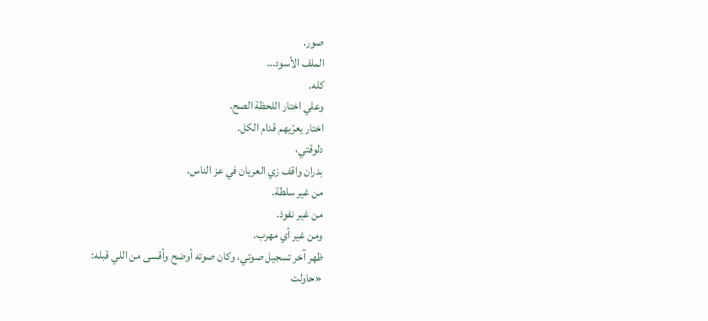صور.
الملف الأسود…
كله.
وعلي اختار اللحظة الصح.
اختار يعرّيهم قدام الكل.
دلوقتي،
بدران واقف زي العريان في عز الناس.
من غير سلطة.
من غير نفوذ.
ومن غير أي مهرب.
ظهر آخر تسجيل صوتي، وكان صوته أوضح وأقسى من اللي قبله:
«حاولت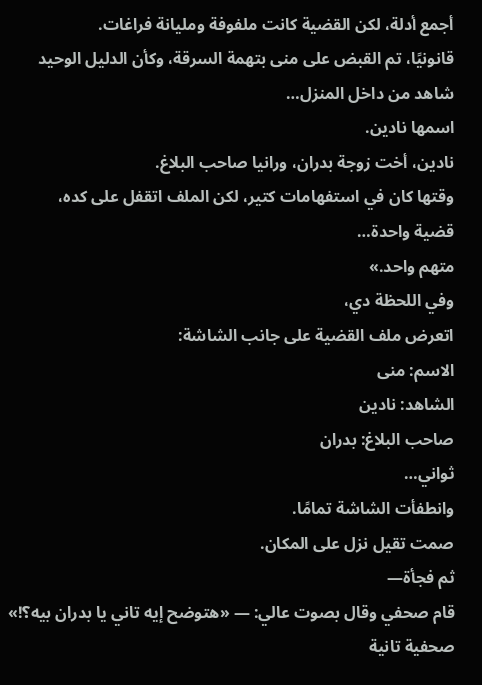أجمع أدلة، لكن القضية كانت ملفوفة ومليانة فراغات.
قانونيًا، تم القبض على منى بتهمة السرقة، وكأن الدليل الوحيد شاهد من داخل المنزل…
اسمها نادين.
نادين، أخت زوجة بدران، ورانيا صاحب البلاغ.
وقتها كان في استفهامات كتير، لكن الملف اتقفل على كده،
قضية واحدة…
متهم واحد.»
وفي اللحظة دي،
اتعرض ملف القضية على جانب الشاشة:
الاسم: منى
الشاهد: نادين
صاحب البلاغ: بدران
ثواني…
وانطفأت الشاشة تمامًا.
صمت تقيل نزل على المكان.
ثم فجأة—
قام صحفي وقال بصوت عالي: — «هتوضح إيه تاني يا بدران بيه؟!»
صحفية تانية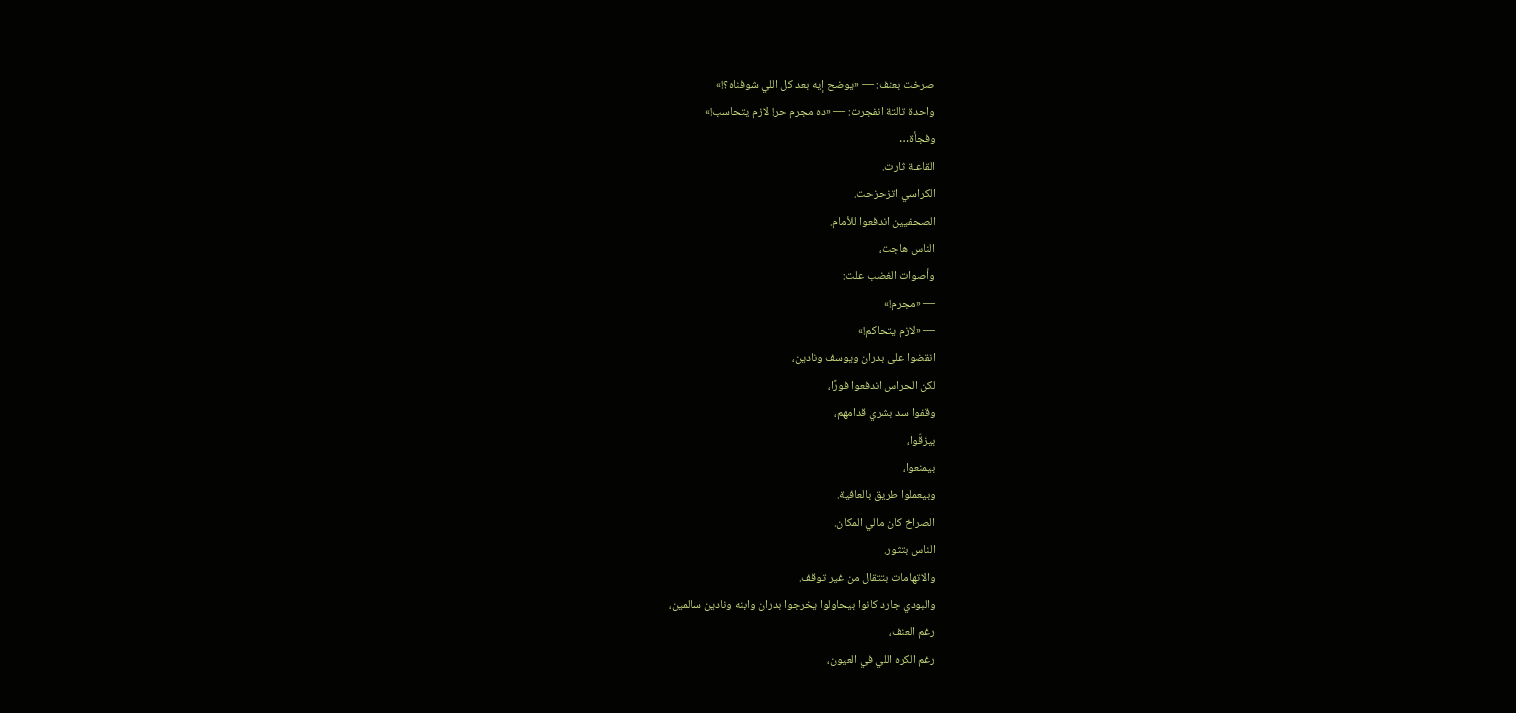صرخت بعنف: — «يوضح إيه بعد كل اللي شوفناه؟!»
واحدة تالتة انفجرت: — «ده مجرم حر! لازم يتحاسب!»
وفجأة…
القاعـة ثارت.
الكراسي اتزحزحت.
الصحفيين اندفعوا للأمام.
الناس هاجت،
وأصوات الغضب علت:
— «مجرم!»
— «لازم يتحاكم!»
انقضوا على بدران ويوسف ونادين،
لكن الحراس اندفعوا فورًا،
وقفوا سد بشري قدامهم،
بيزقّوا،
بيمنعوا،
وبيعملوا طريق بالعافية.
الصراخ كان مالي المكان.
الناس بتثور.
والاتهامات بتتقال من غير توقف.
والبودي جارد كانوا بيحاولوا يخرجوا بدران وابنه ونادين سالمين،
رغم العنف،
رغم الكره اللي في العيون،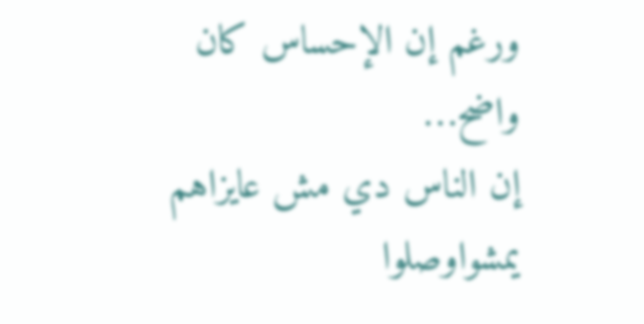ورغم إن الإحساس كان واضح…
إن الناس دي مش عايزاهم يمشواوصلوا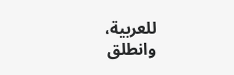للعربية،
وانطلق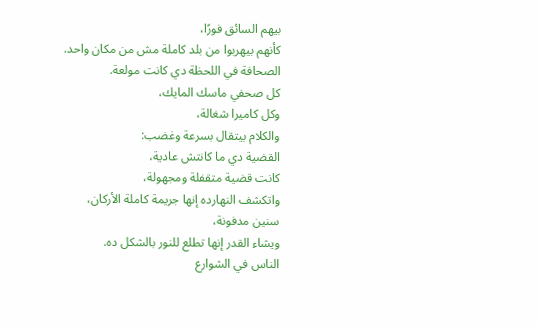بيهم السائق فورًا،
كأنهم بيهربوا من بلد كاملة مش من مكان واحد.
الصحافة في اللحظة دي كانت مولعة.
كل صحفي ماسك المايك،
وكل كاميرا شغالة،
والكلام بيتقال بسرعة وغضب:
القضية دي ما كانتش عادية،
كانت قضية متقفلة ومجهولة،
واتكشف النهارده إنها جريمة كاملة الأركان،
سنين مدفونة،
ويشاء القدر إنها تطلع للنور بالشكل ده.
الناس في الشوارع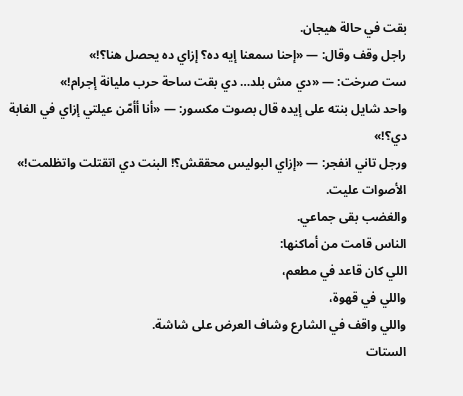بقت في حالة هيجان.
راجل وقف وقال: — «إحنا سمعنا إيه ده؟ إزاي ده يحصل هنا؟!»
ست صرخت: — «دي مش بلد… دي بقت ساحة حرب مليانة إجرام!»
واحد شايل بنته على إيده قال بصوت مكسور: — «أنا أأمّن عيلتي إزاي في الغابة دي؟!»
ورجل تاني انفجر: — «إزاي البوليس محققش؟! البنت دي اتقتلت واتظلمت!»
الأصوات عليت.
والغضب بقى جماعي.
الناس قامت من أماكنها:
اللي كان قاعد في مطعم،
واللي في قهوة،
واللي واقف في الشارع وشاف العرض على شاشة.
الستات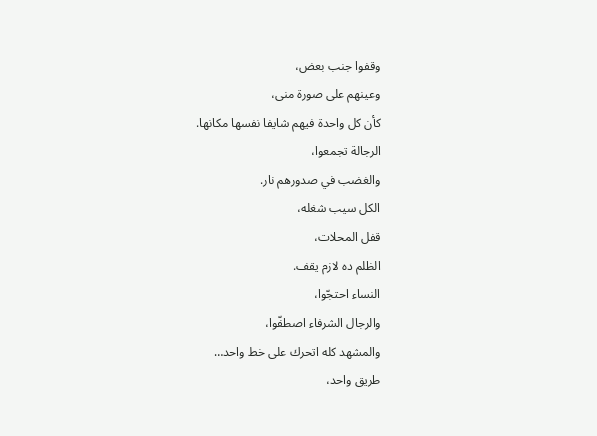وقفوا جنب بعض،
وعينهم على صورة منى،
كأن كل واحدة فيهم شايفا نفسها مكانها.
الرجالة تجمعوا،
والغضب في صدورهم نار.
الكل سيب شغله،
قفل المحلات،
الظلم ده لازم يقف.
النساء احتجّوا،
والرجال الشرفاء اصطفّوا،
والمشهد كله اتحرك على خط واحد…
طريق واحد،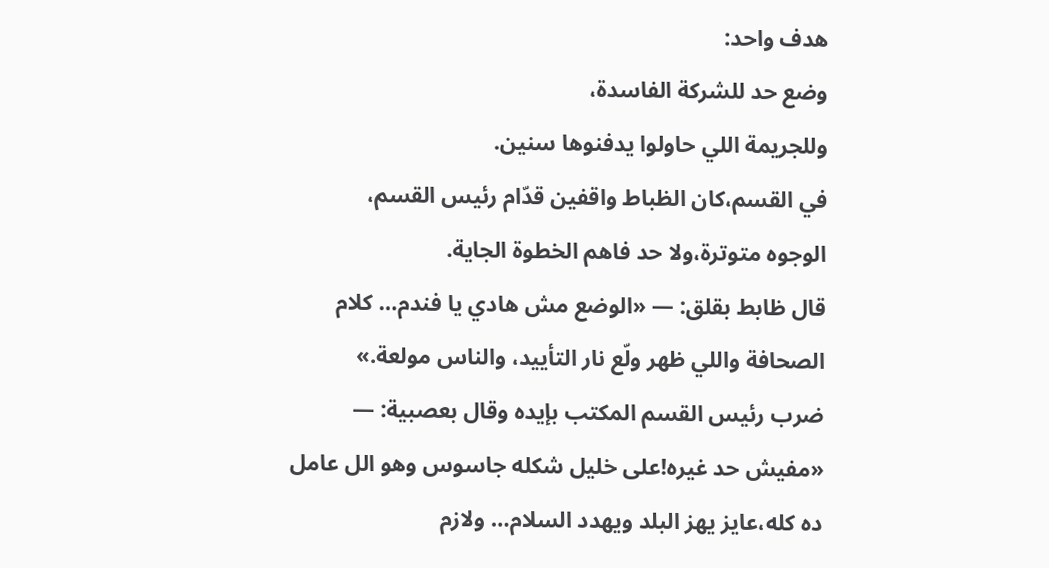هدف واحد:
وضع حد للشركة الفاسدة،
وللجريمة اللي حاولوا يدفنوها سنين.
في القسم،كان الظباط واقفين قدّام رئيس القسم،
الوجوه متوترة،ولا حد فاهم الخطوة الجاية.
قال ظابط بقلق: — «الوضع مش هادي يا فندم… كلام الصحافة واللي ظهر ولّع نار التأييد، والناس مولعة.»
ضرب رئيس القسم المكتب بإيده وقال بعصبية: — «مفيش حد غيره!على خليل شكله جاسوس وهو الل عامل ده كله،عايز يهز البلد ويهدد السلام… ولازم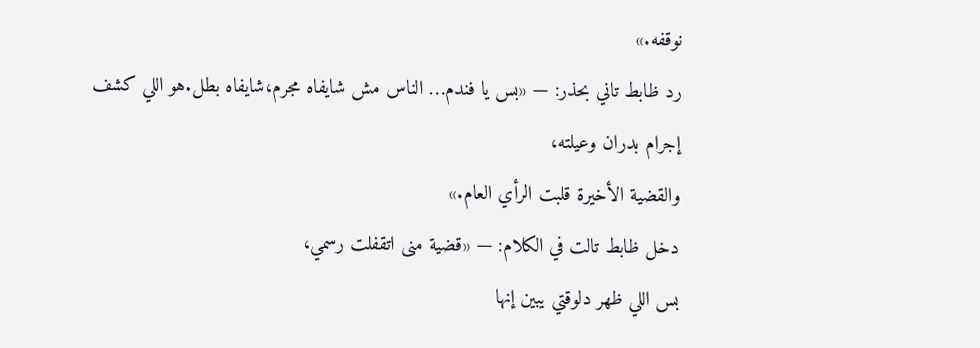نوقفه.»
رد ظابط تاني بحذر: — «بس يا فندم… الناس مش شايفاه مجرم،شايفاه بطل.هو اللي كشف إجرام بدران وعيلته،
والقضية الأخيرة قلبت الرأي العام.»
دخل ظابط تالت في الكلام: — «قضية منى اتقفلت رسمي،
بس اللي ظهر دلوقتي يبين إنها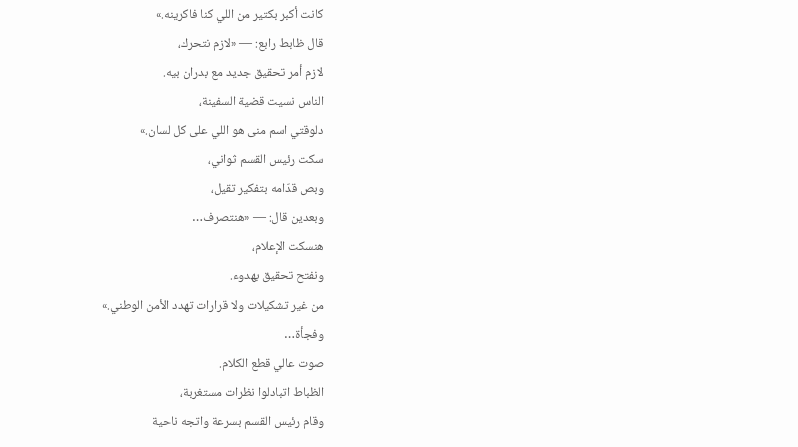كانت أكبر بكتير من اللي كنا فاكرينه.»
قال ظابط رابع: — «لازم نتحرك،
لازم أمر تحقيق جديد مع بدران بيه.
الناس نسيت قضية السفينة،
دلوقتي اسم منى هو اللي على كل لسان.»
سكت رئيس القسم ثواني،
وبص قدّامه بتفكير تقيل،
وبعدين قال: — «هنتصرف…
هنسكت الإعلام،
ونفتح تحقيق بهدوء.
من غير تشكيلات ولا قرارات تهدد الأمن الوطني.»
وفجأة…
صوت عالي قطع الكلام.
الظباط اتبادلوا نظرات مستغربة،
وقام رئيس القسم بسرعة واتجه ناحية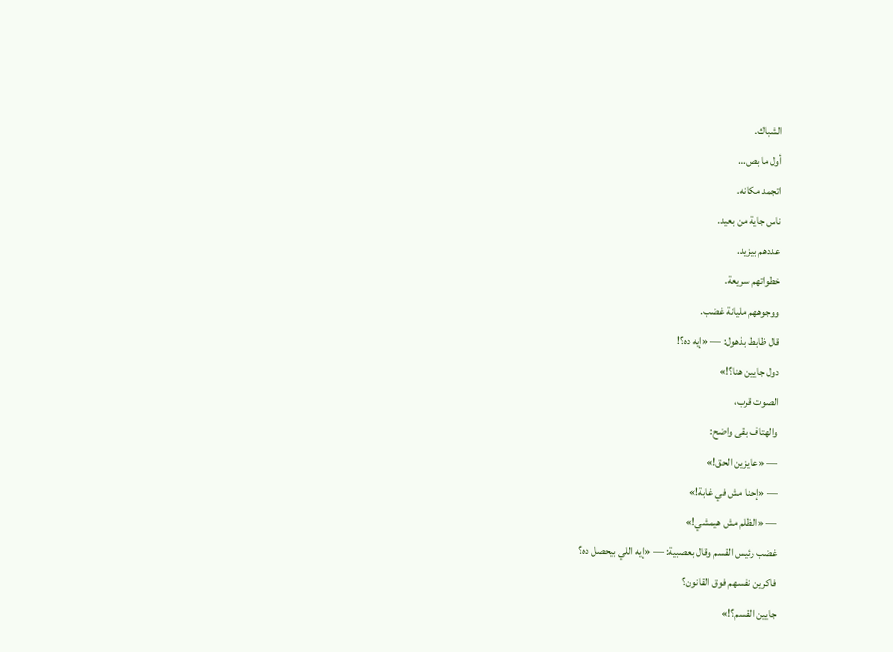الشباك.
أول ما بص…
اتجمد مكانه.
ناس جاية من بعيد.
عددهم بيزيد.
خطواتهم سريعة.
ووجوههم مليانة غضب.
قال ظابط بذهول: — «إيه ده؟!
دول جايين هنا؟!»
الصوت قرب،
والهتاف بقى واضح:
— «عايزين الحق!»
— «إحنا مش في غابة!»
— «الظلم مش هيمشي!»
غضب رئيس القسم وقال بعصبية: — «إيه اللي بيحصل ده؟
فاكرين نفسهم فوق القانون؟
جايين القسم؟!»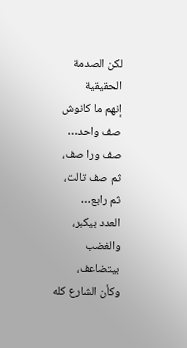لكن الصدمة الحقيقية
إنهم ما كانوش صف واحد…
صف ورا صف،
ثم صف تالت،
ثم رابع…
العدد بيكبر،
والغضب بيتضاعف،
وكأن الشارع كله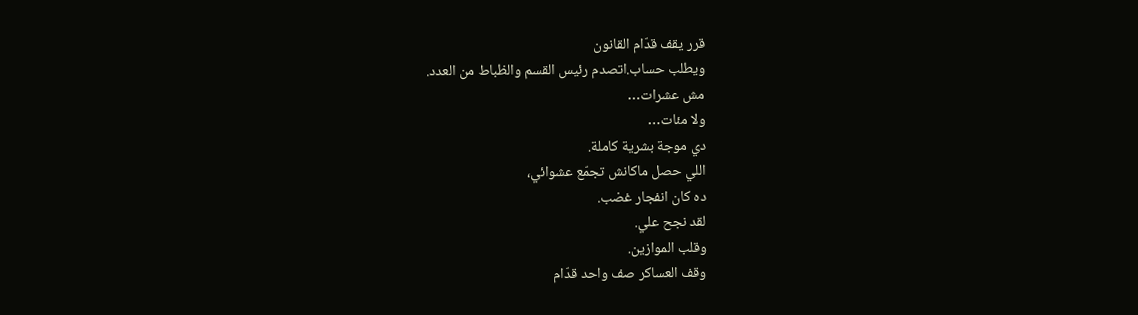قرر يقف قدّام القانون
ويطلب حساب.اتصدم رئيس القسم والظباط من العدد.
مش عشرات…
ولا مئات…
دي موجة بشرية كاملة.
اللي حصل ماكانش تجمّع عشوائي،
ده كان انفجار غضب.
لقد نجح علي.
وقلب الموازين.
وقف العساكر صف واحد قدّام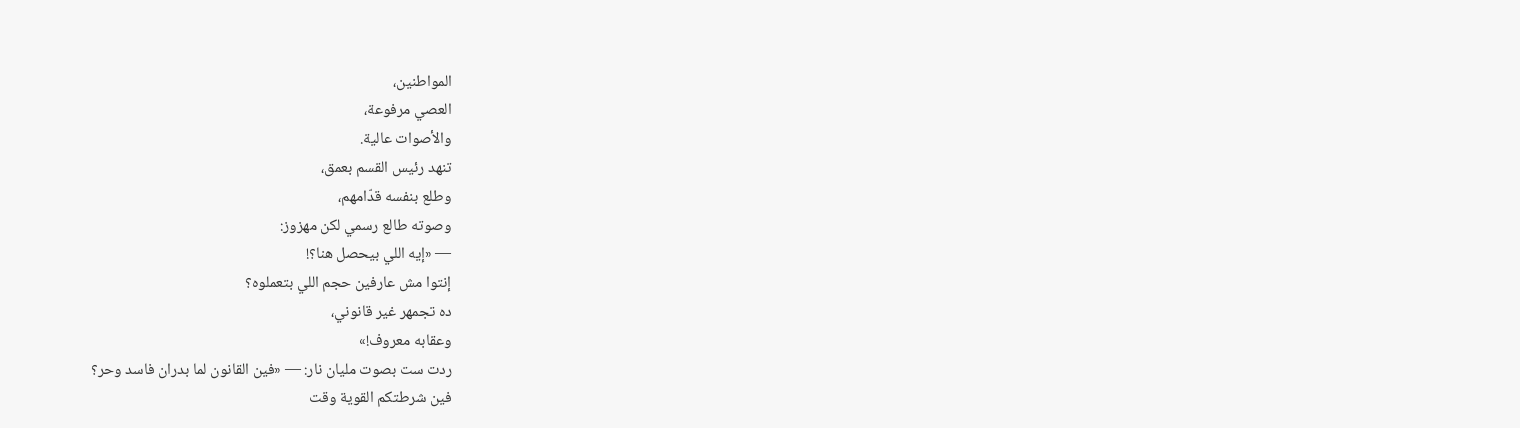المواطنين،
العصي مرفوعة،
والأصوات عالية.
تنهد رئيس القسم بعمق،
وطلع بنفسه قدّامهم،
وصوته طالع رسمي لكن مهزوز:
— «إيه اللي بيحصل هنا؟!
إنتوا مش عارفين حجم اللي بتعملوه؟
ده تجمهر غير قانوني،
وعقابه معروف!»
ردت ست بصوت مليان نار: — «فين القانون لما بدران فاسد وحر؟
فين شرطتكم القوية وقت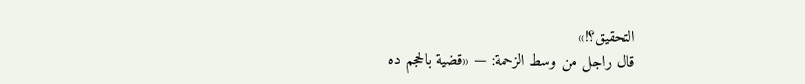التحقيق؟!»
قال راجل من وسط الزحمة: — «قضية بالحجم ده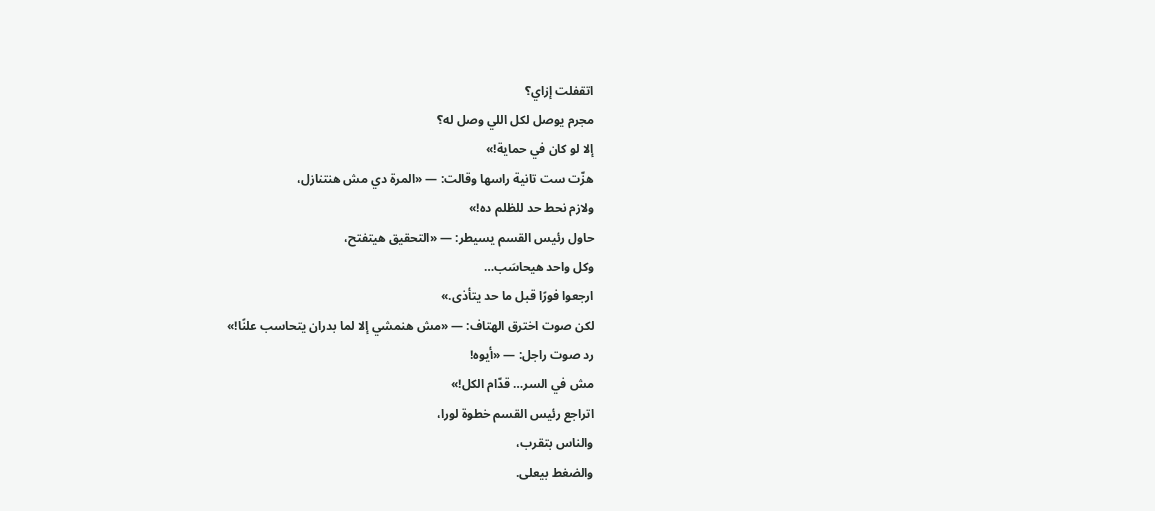اتقفلت إزاي؟
مجرم يوصل لكل اللي وصل له؟
إلا لو كان في حماية!»
هزّت ست تانية راسها وقالت: — «المرة دي مش هنتنازل،
ولازم نحط حد للظلم ده!»
حاول رئيس القسم يسيطر: — «التحقيق هيتفتح،
وكل واحد هيحاسَب…
ارجعوا فورًا قبل ما حد يتأذى.»
لكن صوت اخترق الهتاف: — «مش هنمشي إلا لما بدران يتحاسب علنًا!»
رد صوت راجل: — «أيوه!
مش في السر… قدّام الكل!»
اتراجع رئيس القسم خطوة لورا،
والناس بتقرب،
والضغط بيعلى.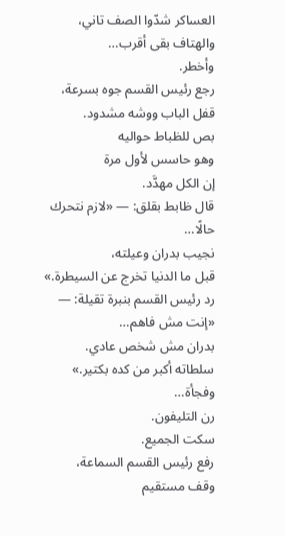العساكر شدّوا الصف تاني،
والهتاف بقى أقرب…
وأخطر.
رجع رئيس القسم جوه بسرعة،
قفل الباب ووشه مشدود.
بص للظباط حواليه
وهو حاسس لأول مرة
إن الكل مهدَّد.
قال ظابط بقلق: — «لازم نتحرك حالًا…
نجيب بدران وعيلته،
قبل ما الدنيا تخرج عن السيطرة.»
رد رئيس القسم بنبرة تقيلة: — «إنت مش فاهم…
بدران مش شخص عادي.
سلطاته أكبر من كده بكتير.»
وفجأة…
رن التليفون.
سكت الجميع.
رفع رئيس القسم السماعة،
وقف مستقيم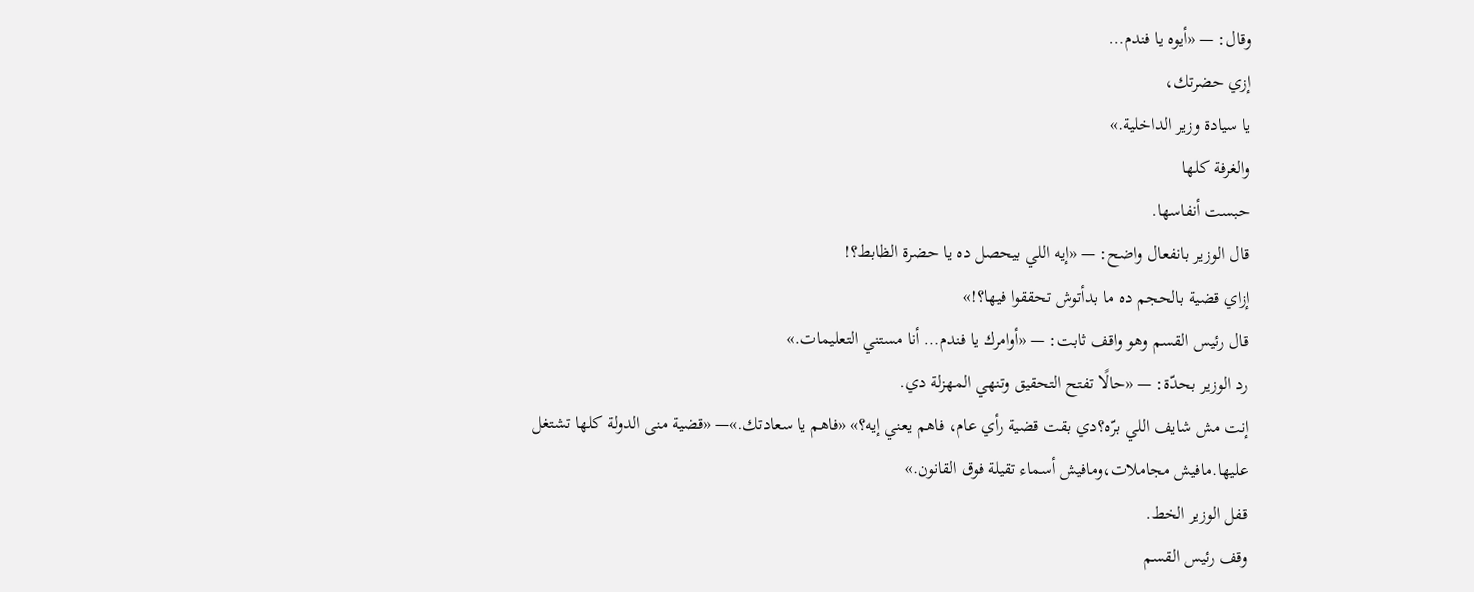وقال: — «أيوه يا فندم…
إزي حضرتك،
يا سيادة وزير الداخلية.»
والغرفة كلها
حبست أنفاسها.
قال الوزير بانفعال واضح: — «إيه اللي بيحصل ده يا حضرة الظابط؟!
إزاي قضية بالحجم ده ما بدأتوش تحققوا فيها؟!»
قال رئيس القسم وهو واقف ثابت: — «أوامرك يا فندم… أنا مستني التعليمات.»
رد الوزير بحدّة: — «حالًا تفتح التحقيق وتنهي المهزلة دي.
إنت مش شايف اللي برّه؟دي بقت قضية رأي عام، فاهم يعني إيه؟» «فاهم يا سعادتك.»— «قضية منى الدولة كلها تشتغل عليها.مافيش مجاملات،ومافيش أسماء تقيلة فوق القانون.»
قفل الوزير الخط.
وقف رئيس القسم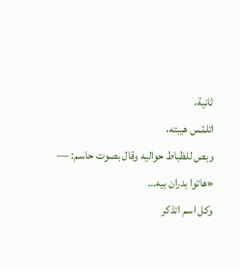ثانية،
اتلمّس هيبته،
وبص للظباط حواليه وقال بصوت حاسم: — «هاتوا بدران بيه…
وكل اسم اتذكر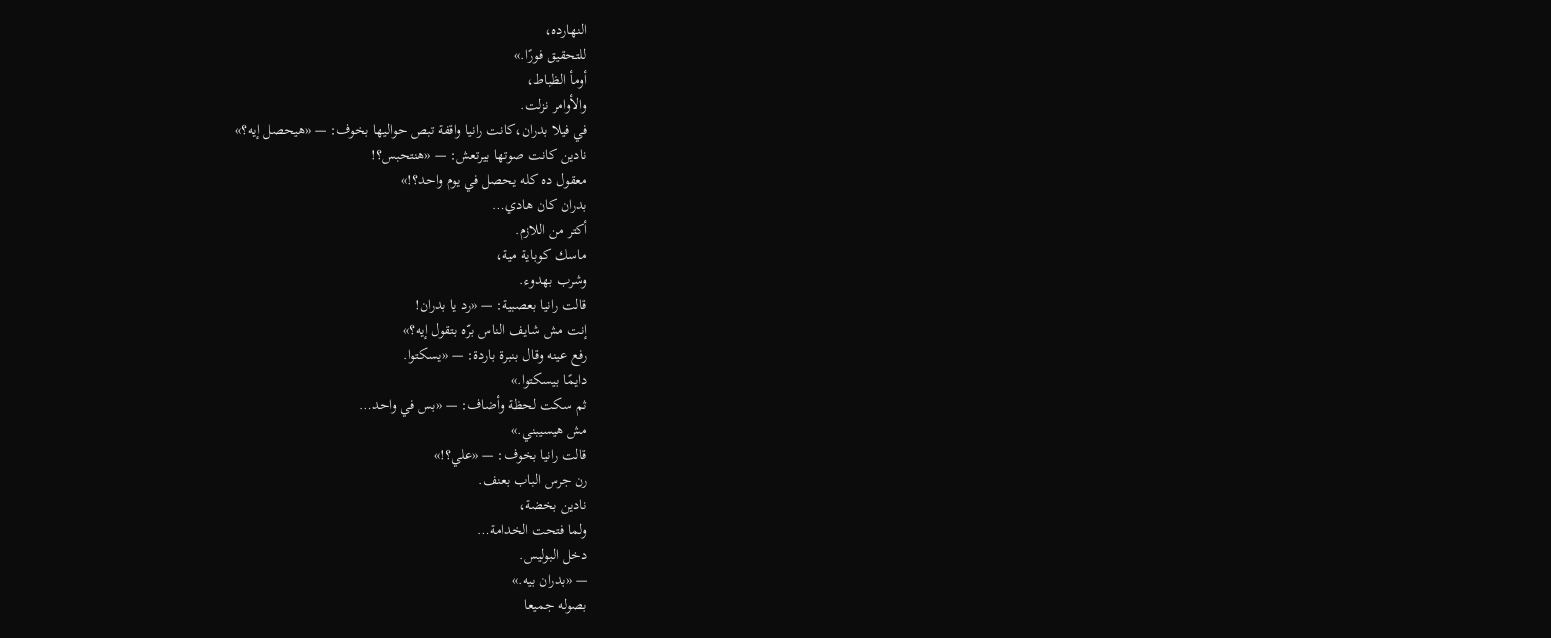النهارده،
للتحقيق فورًا.»
أومأ الظباط،
والأوامر نزلت.
في فيلا بدران،كانت رانيا واقفة تبص حواليها بخوف: — «هيحصل إيه؟»
نادين كانت صوتها بيرتعش: — «هنتحبس؟!
معقول ده كله يحصل في يوم واحد؟!»
بدران كان هادي…
أكتر من اللازم.
ماسك كوباية مية،
وشرب بهدوء.
قالت رانيا بعصبية: — «رد يا بدران!
إنت مش شايف الناس برّه بتقول إيه؟»
رفع عينه وقال بنبرة باردة: — «يسكتوا.
دايمًا بيسكتوا.»
ثم سكت لحظة وأضاف: — «بس في واحد…
مش هيسيبني.»
قالت رانيا بخوف: — «علي؟!»
رن جرس الباب بعنف.
نادين بخضة،
ولما فتحت الخدامة…
دخل البوليس.
— «بدران بيه.»
بصوله جميعا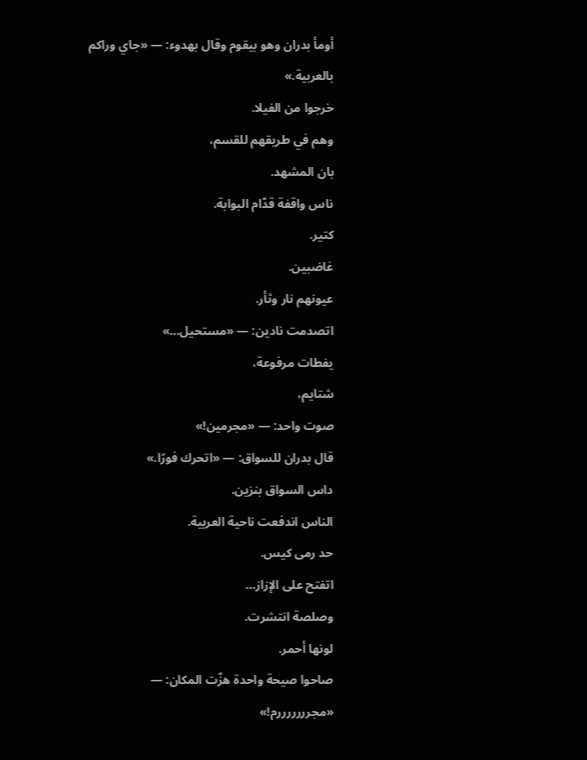أومأ بدران وهو بيقوم وقال بهدوء: — «جاي وراكم بالعربية.»
خرجوا من الفيلا.
وهم في طريقهم للقسم،
بان المشهد.
ناس واقفة قدّام البوابة.
كتير.
غاضبين.
عيونهم نار وثأر.
اتصدمت نادين: — «مستحيل…»
يفطات مرفوعة،
شتايم،
صوت واحد: — «مجرمين!»
قال بدران للسواق: — «اتحرك فورًا.»
داس السواق بنزين.
الناس اندفعت ناحية العربية.
حد رمى كيس.
اتفتح على الإزاز…
وصلصة انتشرت.
لونها أحمر.
صاحوا صيحة واحدة هزّت المكان: — «مجرررررررم!»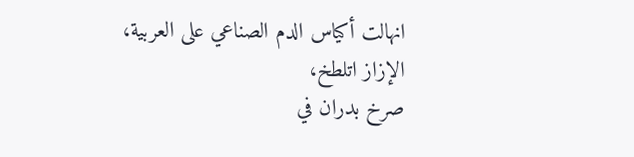انهالت أكياس الدم الصناعي على العربية،
الإزاز اتلطخ،
صرخ بدران في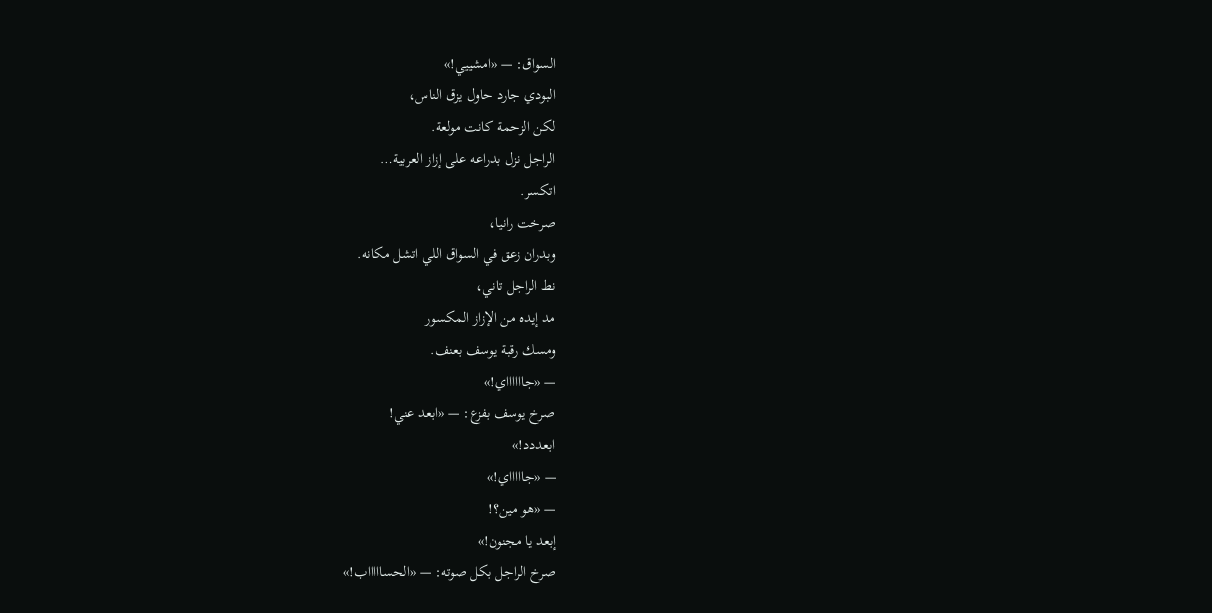السواق: — «امشييي!»
البودي جارد حاول يزق الناس،
لكن الزحمة كانت مولعة.
الراجل نزل بدراعه على إزاز العربية…
اتكسر.
صرخت رانيا،
وبدران زعق في السواق اللي اتشل مكانه.
نط الراجل تاني،
مد إيده من الإزاز المكسور
ومسك رقبة يوسف بعنف.
— «جااااااي!»
صرخ يوسف بفزع: — «ابعد عني!
ابعددد!»
— «جاااااي!»
— «هو مين؟!
إبعد يا مجنون!»
صرخ الراجل بكل صوته: — «الحساااااب!»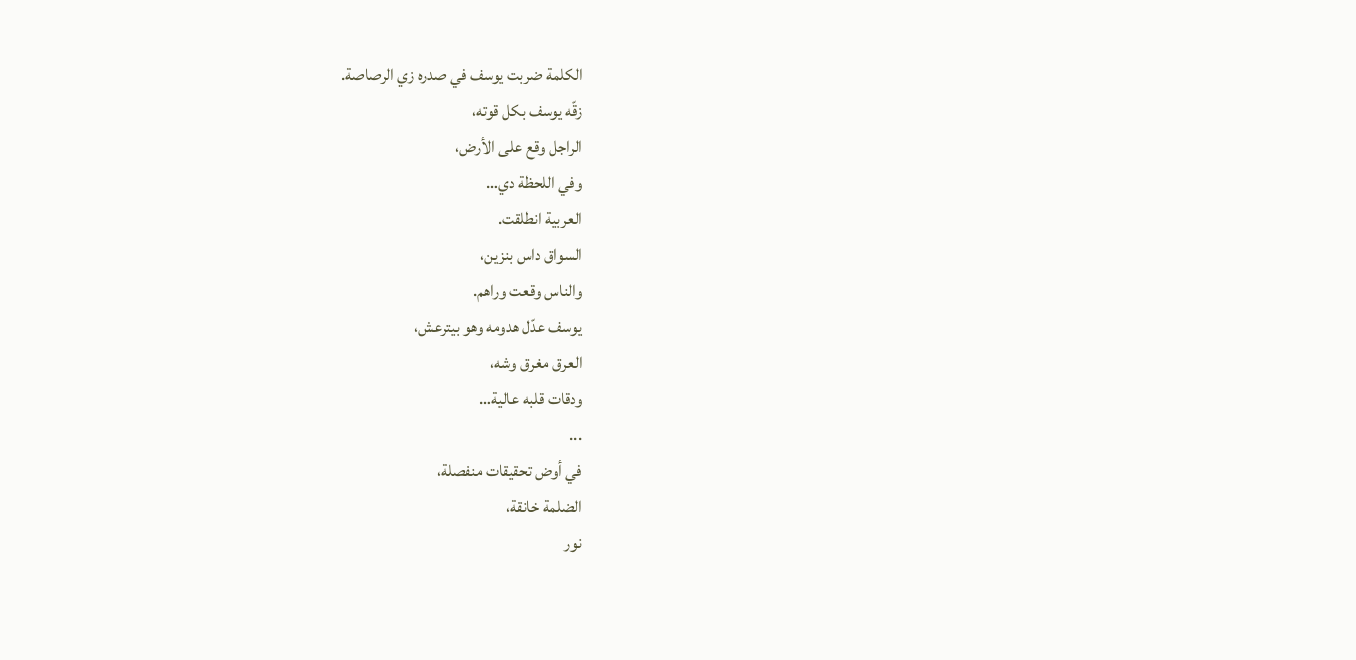الكلمة ضربت يوسف في صدره زي الرصاصة.
زقّه يوسف بكل قوته،
الراجل وقع على الأرض،
وفي اللحظة دي…
العربية انطلقت.
السواق داس بنزين،
والناس وقعت وراهم.
يوسف عدّل هدومه وهو بيترعش،
العرق مغرق وشه،
ودقات قلبه عالية…
...
في أوض تحقيقات منفصلة،
الضلمة خانقة،
نور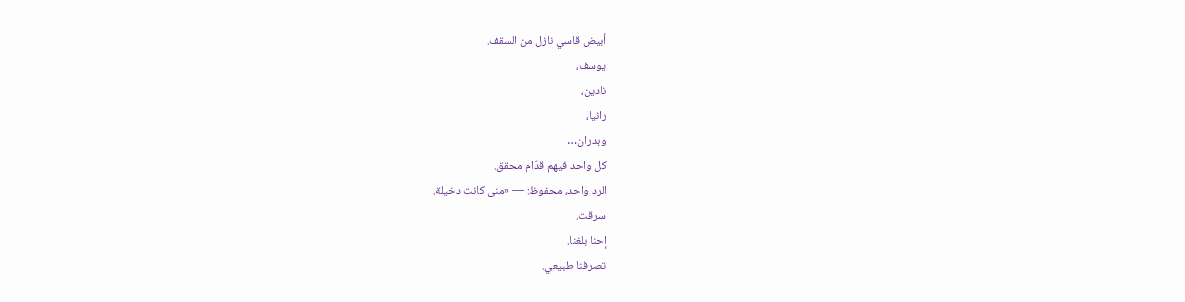أبيض قاسي نازل من السقف.
يوسف،
نادين،
رانيا،
وبدران…
كل واحد فيهم قدّام محقق.
الرد واحد، محفوظ: — «منى كانت دخيلة.
سرقت.
إحنا بلغنا.
تصرفنا طبيعي.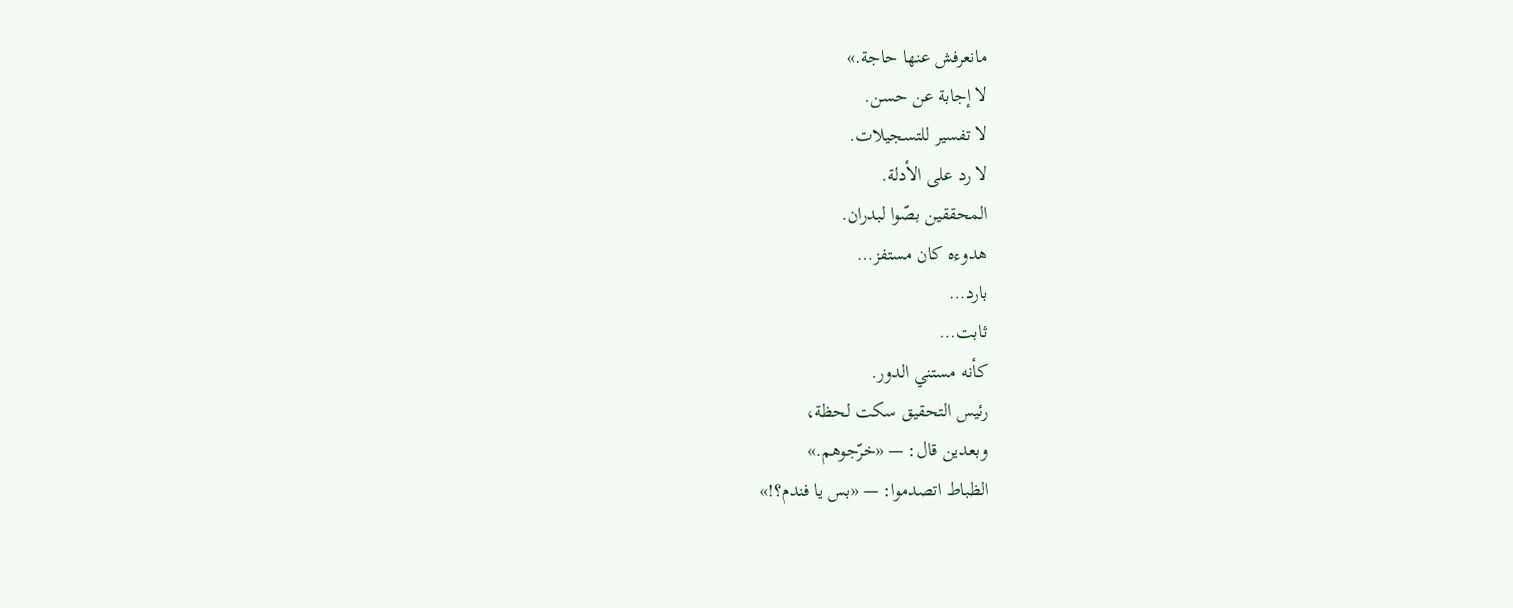مانعرفش عنها حاجة.»
لا إجابة عن حسن.
لا تفسير للتسجيلات.
لا رد على الأدلة.
المحققين بصّوا لبدران.
هدوءه كان مستفز…
بارد…
ثابت…
كأنه مستني الدور.
رئيس التحقيق سكت لحظة،
وبعدين قال: — «خرّجوهم.»
الظباط اتصدموا: — «بس يا فندم؟!»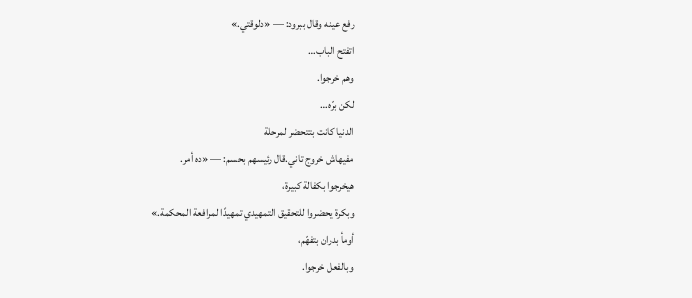رفع عينه وقال ببرود: — «دلوقتي.»
اتفتح الباب…
وهم خرجوا.
لكن برّه…
الدنيا كانت بتتحضر لمرحلة
مفيهاش خروج تاني.قال رئيسهم بحسم: — «ده أمر.
هيخرجوا بكفالة كبيرة،
وبكرة يحضروا للتحقيق التمهيدي تمهيدًا لمرافعة المحكمة.»
أومأ بدران بتفهّم،
وبالفعل خرجوا.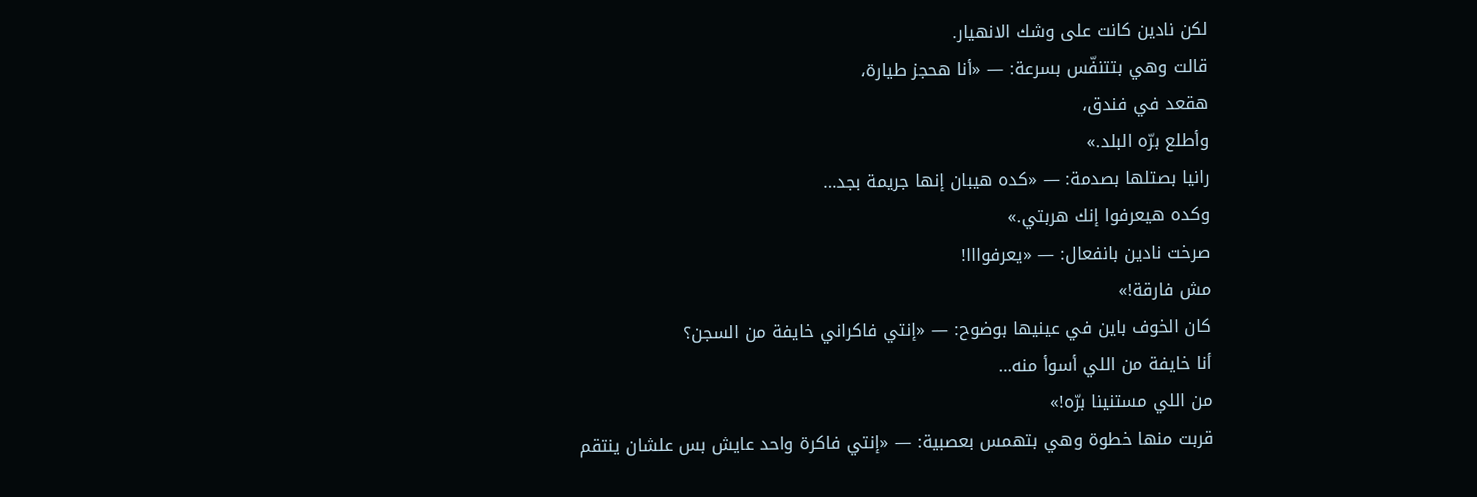لكن نادين كانت على وشك الانهيار.
قالت وهي بتتنفّس بسرعة: — «أنا هحجز طيارة،
هقعد في فندق،
وأطلع برّه البلد.»
رانيا بصتلها بصدمة: — «كده هيبان إنها جريمة بجد…
وكده هيعرفوا إنك هربتي.»
صرخت نادين بانفعال: — «يعرفوااا!
مش فارقة!»
كان الخوف باين في عينيها بوضوح: — «إنتي فاكراني خايفة من السجن؟
أنا خايفة من اللي أسوأ منه…
من اللي مستنينا برّه!»
قربت منها خطوة وهي بتهمس بعصبية: — «إنتي فاكرة واحد عايش بس علشان ينتقم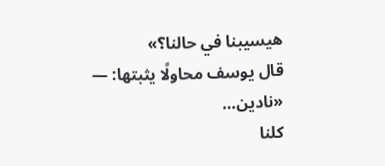هيسيبنا في حالنا؟»
قال يوسف محاولًا يثبتها: — «نادين…
كلنا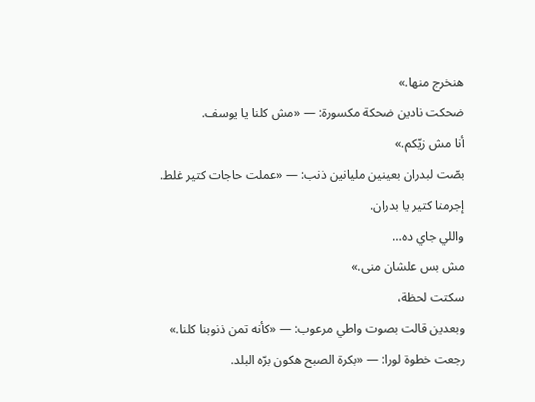هنخرج منها.»
ضحكت نادين ضحكة مكسورة: — «مش كلنا يا يوسف.
أنا مش زيّكم.»
بصّت لبدران بعينين مليانين ذنب: — «عملت حاجات كتير غلط.
إجرمنا كتير يا بدران.
واللي جاي ده…
مش بس علشان منى.»
سكتت لحظة،
وبعدين قالت بصوت واطي مرعوب: — «كأنه تمن ذنوبنا كلنا.»
رجعت خطوة لورا: — «بكرة الصبح هكون برّه البلد.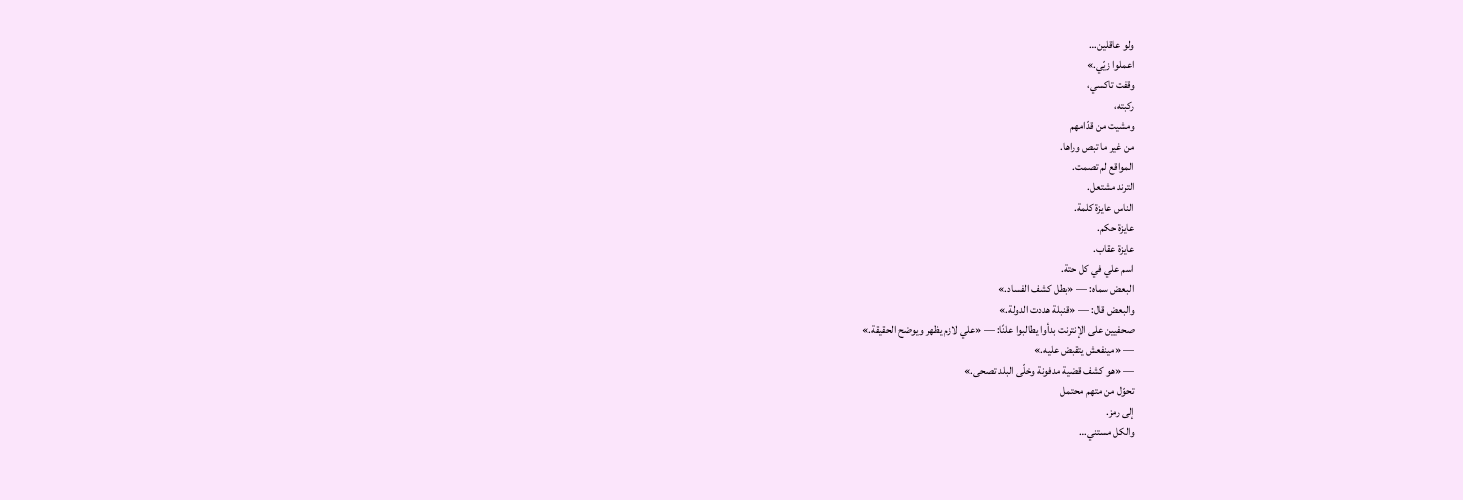ولو عاقلين…
اعملوا زيّي.»
وقفت تاكسي،
ركبته،
ومشيت من قدّامهم
من غير ما تبص وراها.
المواقع لم تصمت.
الترند مشتعل.
الناس عايزة كلمة.
عايزة حكم.
عايزة عقاب.
اسم علي في كل حتة.
البعض سماه: — «بطل كشف الفساد.»
والبعض قال: — «قنبلة هددت الدولة.»
صحفيين على الإنترنت بدأوا يطالبوا علنًا: — «علي لازم يظهر ويوضح الحقيقة.»
— «مينفعش يتقبض عليه.»
— «هو كشف قضية مدفونة وخلّى البلد تصحى.»
تحوّل من متهم محتمل
إلى رمز.
والكل مستني…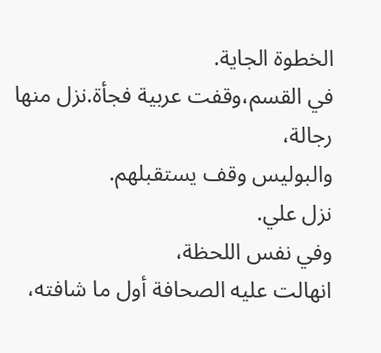الخطوة الجاية.
في القسم،وقفت عربية فجأة.نزل منها رجالة،
والبوليس وقف يستقبلهم.
نزل علي.
وفي نفس اللحظة،
انهالت عليه الصحافة أول ما شافته،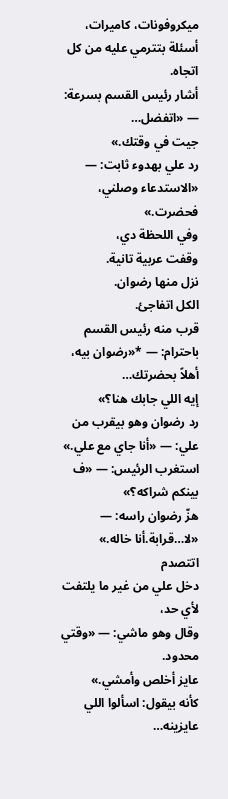ميكروفونات، كاميرات، أسئلة بتترمي عليه من كل اتجاه.
أشار رئيس القسم بسرعة: — «اتفضل…
جيت في وقتك.»
رد علي بهدوء ثابت: — «الاستدعاء وصلني،
فحضرت.»
وفي اللحظة دي،
وقفت عربية تانية.
نزل منها رضوان.
الكل اتفاجئ.
قرب منه رئيس القسم باحترام: — *«رضوان بيه،
أهلاً بحضرتك…
إيه اللي جابك هنا؟»
رد رضوان وهو بيقرب من علي: — «أنا جاي مع علي.»
استغرب الرئيس: — «ف بينكم شراكه؟»
هزّ رضوان راسه: — «لا…قرابة.أنا خاله.»
اتتصدم
دخل علي من غير ما يلتفت لأي حد،
وقال وهو ماشي: — «وقتي محدود.
عايز أخلص وأمشي.»
كأنه بيقول: اسألوا اللي عايزينه…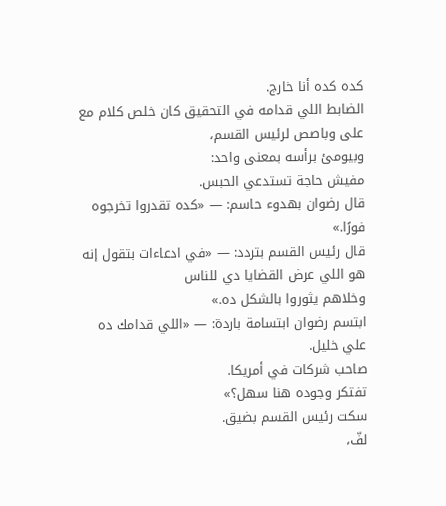كده كده أنا خارج.
الضابط اللي قدامه في التحقيق كان خلص كلام مع على وباصص لرئيس القسم،
وبيومئ برأسه بمعنى واحد:
مفيش حاجة تستدعي الحبس.
قال رضوان بهدوء حاسم: — «كده تقدروا تخرجوه فورًا.»
قال رئيس القسم بتردد: — «في ادعاءات بتقول إنه هو اللي عرض القضايا دي للناس
وخلاهم يثوروا بالشكل ده.»
ابتسم رضوان ابتسامة باردة: — «اللي قدامك ده علي خليل.
صاحب شركات في أمريكا.
تفتكر وجوده هنا سهل؟»
سكت رئيس القسم بضيق.
لفّ،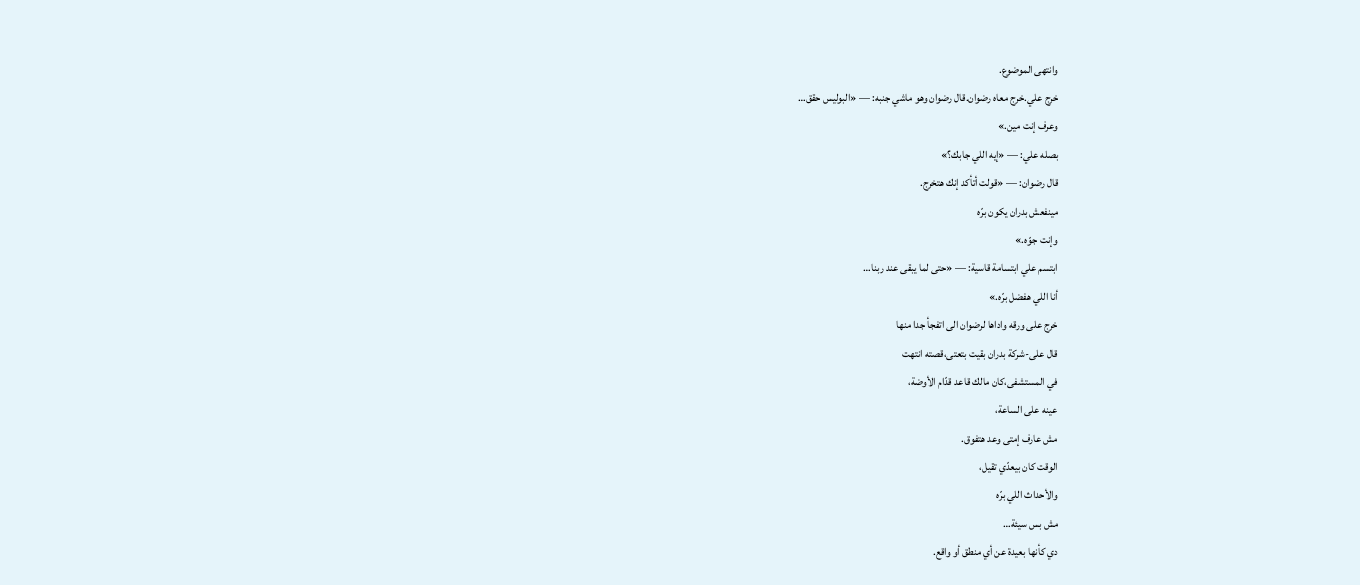وانتهى الموضوع.
خرج علي.خرج معاه رضوان.قال رضوان وهو ماشي جنبه: — «البوليس حقق…
وعرف إنت مين.»
بصله علي: — «إيه اللي جابك؟»
قال رضوان: — «قولت أتأكد إنك هتخرج.
مينفعش بدران يكون برّه
وإنت جوّه.»
ابتسم علي ابتسامة قاسية: — «حتى لما يبقى عند ربنا…
أنا اللي هفضل برّه.»
خرج على ورقه واداها لرضوان الى اتفجأ جدا منها
قال على-شركة بدران بقيت بتعتى،قصته انتهت
في المستشفى،كان مالك قاعد قدّام الأوضة،
عينه على الساعة،
مش عارف إمتى وعد هتفوق.
الوقت كان بيعدّي تقيل،
والأحداث اللي برّه
مش بس سيئة…
دي كأنها بعيدة عن أي منطق أو واقع.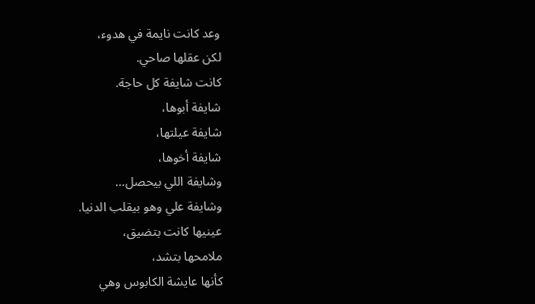وعد كانت نايمة في هدوء،
لكن عقلها صاحي.
كانت شايفة كل حاجة.
شايفة أبوها،
شايفة عيلتها،
شايفة أخوها،
وشايفة اللي بيحصل…
وشايفة علي وهو بيقلب الدنيا.
عينيها كانت بتضيق،
ملامحها بتشد،
كأنها عايشة الكابوس وهي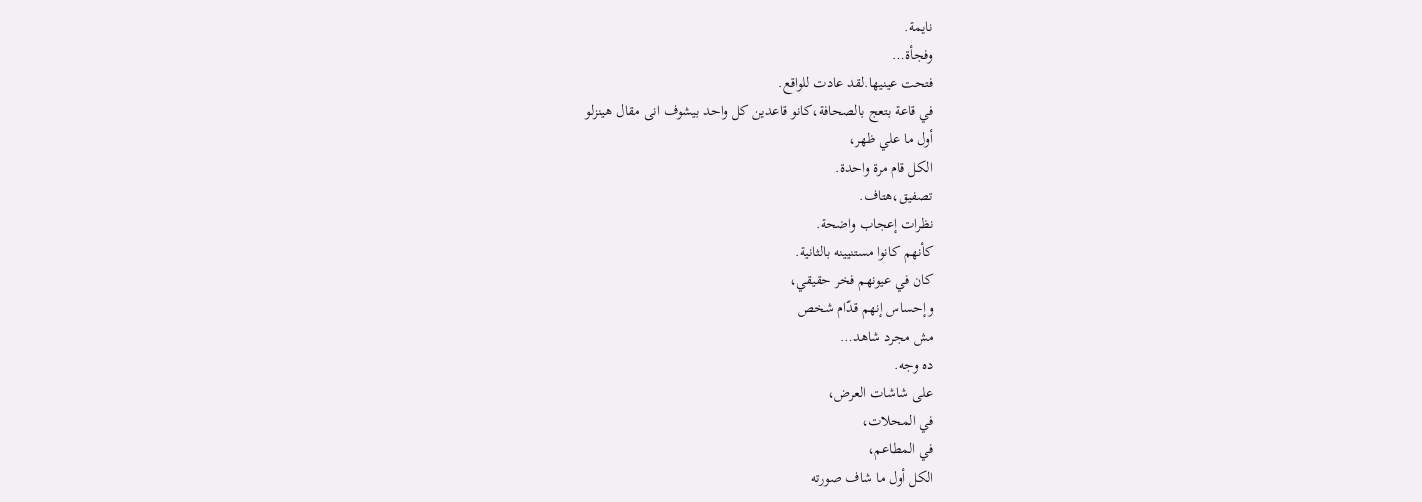نايمة.
وفجأة…
فتحت عينيها.لقد عادت للواقع.
في قاعة بتعج بالصحافة،كانو قاعدين كل واحد بيشوف انى مقال هينزلو
أول ما علي ظهر،
الكل قام مرة واحدة.
تصفيق،هتاف.
نظرات إعجاب واضحة.
كأنهم كانوا مستنيينه بالثانية.
كان في عيونهم فخر حقيقي،
وإحساس إنهم قدّام شخص
مش مجرد شاهد…
ده وجه.
على شاشات العرض،
في المحلات،
في المطاعم،
الكل أول ما شاف صورته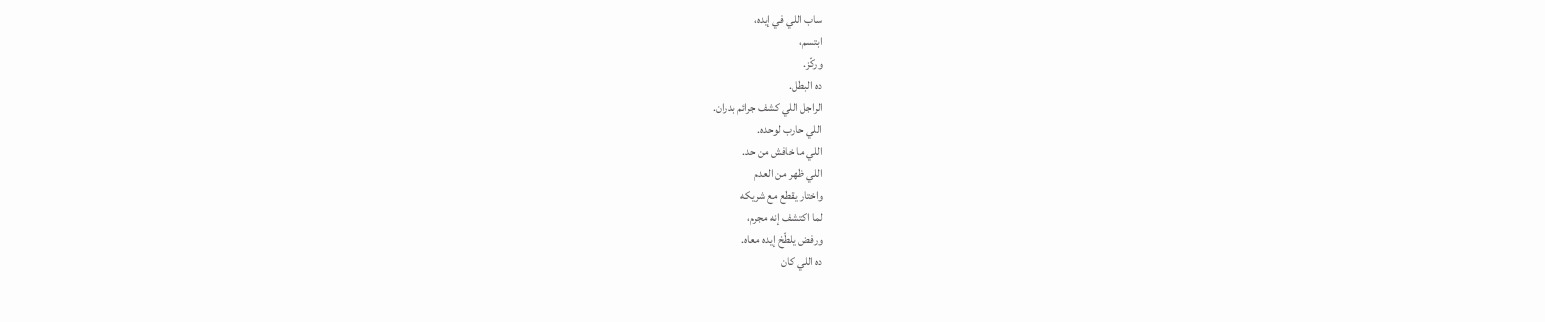ساب اللي في إيده،
ابتسم،
وركّز.
ده البطل.
الراجل اللي كشف جرائم بدران.
اللي حارب لوحده.
اللي ما خافش من حد.
اللي ظهر من العدم
واختار يقطع مع شريكه
لما اكتشف إنه مجرم،
ورفض يلطّخ إيده معاه.
ده اللي كان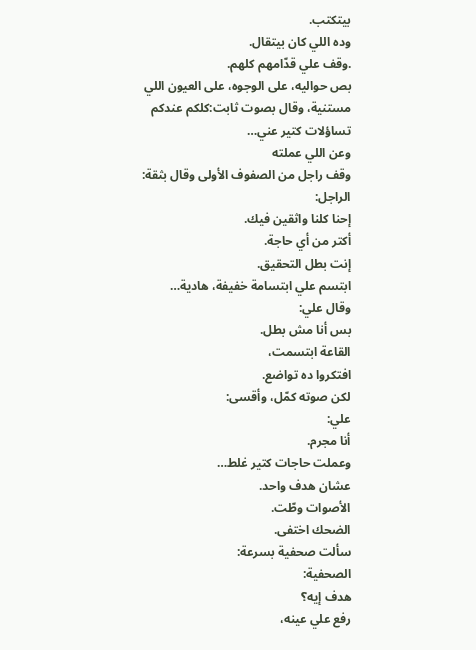بيتكتب.
وده اللي كان بيتقال.
.وقف علي قدّامهم كلهم.
بص حواليه، على الوجوه، على العيون اللي مستنية، وقال بصوت ثابت:كلكم عندكم تساؤلات كتير عني…
وعن اللي عملته
وقف راجل من الصفوف الأولى وقال بثقة:
الراجل:
إحنا كلنا واثقين فيك.
أكتر من أي حاجة.
إنت بطل التحقيق.
ابتسم علي ابتسامة خفيفة، هادية…
وقال علي:
بس أنا مش بطل.
القاعة ابتسمت،
افتكروا ده تواضع.
لكن صوته كمّل، وأقسى:
علي:
أنا مجرم.
وعملت حاجات كتير غلط…
عشان هدف واحد.
الأصوات وطّت.
الضحك اختفى.
سألت صحفية بسرعة:
الصحفية:
هدف إيه؟
رفع علي عينه،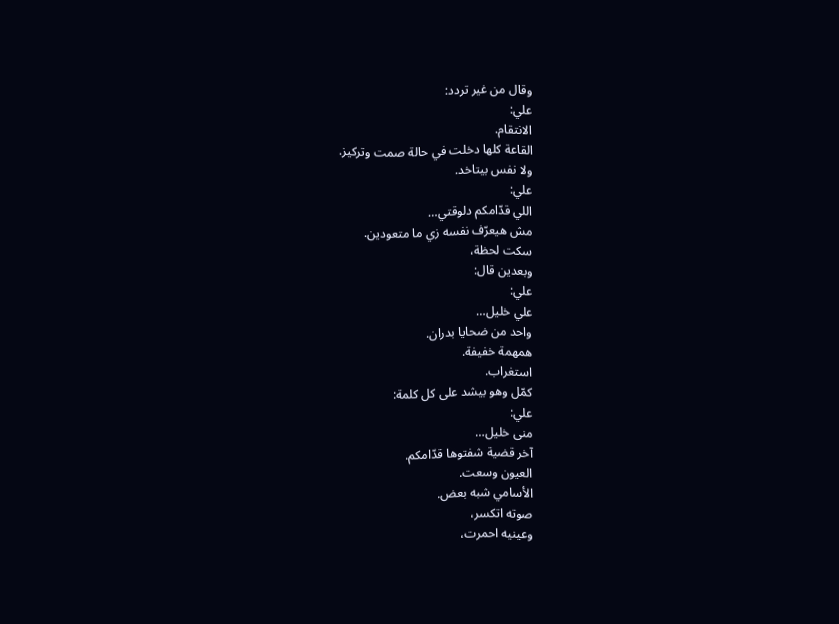وقال من غير تردد:
علي:
الانتقام.
القاعة كلها دخلت في حالة صمت وتركيز.
ولا نفس بيتاخد.
علي:
اللي قدّامكم دلوقتي…
مش هيعرّف نفسه زي ما متعودين.
سكت لحظة،
وبعدين قال:
علي:
علي خليل…
واحد من ضحايا بدران.
همهمة خفيفة.
استغراب.
كمّل وهو بيشد على كل كلمة:
علي:
منى خليل…
آخر قضية شفتوها قدّامكم.
العيون وسعت.
الأسامي شبه بعض.
صوته اتكسر،
وعينيه احمرت،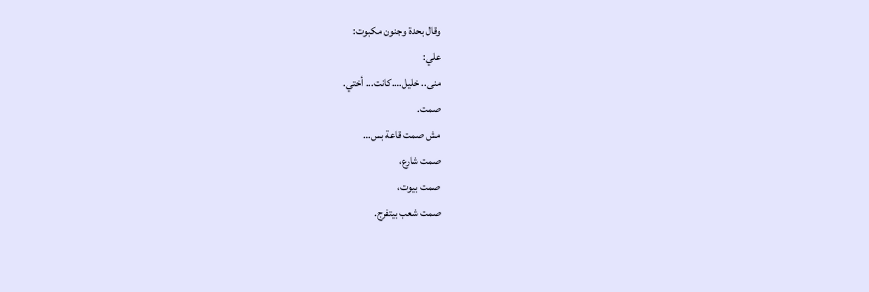وقال بحدة وجنون مكبوت:
علي:
منى.. خليل….كانت... أختي.
صمت.
مش صمت قاعة بس…
صمت شارع،
صمت بيوت،
صمت شعب بيتفرج.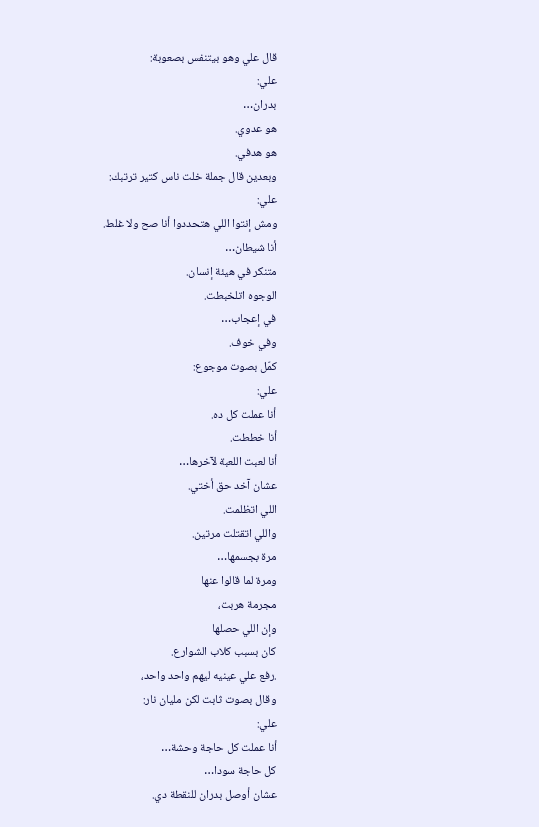قال علي وهو بيتنفس بصعوبة:
علي:
بدران…
هو عدوي.
هو هدفي.
وبعدين قال جملة خلت ناس كتير ترتبك:
علي:
ومش إنتوا اللي هتحددوا أنا صح ولا غلط.
أنا شيطان…
متنكر في هيئة إنسان.
الوجوه اتلخبطت.
في إعجاب…
وفي خوف.
كمّل بصوت موجوع:
علي:
أنا عملت كل ده.
أنا خططت.
أنا لعبت اللعبة لآخرها…
عشان آخد حق أختي.
اللي اتظلمت.
واللي اتقتلت مرتين.
مرة بجسمها…
ومرة لما قالوا عنها
مجرمة هربت،
وإن اللي حصلها
كان بسبب كلاب الشوارع.
.رفع علي عينيه ليهم واحد واحد،
وقال بصوت ثابت لكن مليان نار:
علي:
أنا عملت كل حاجة وحشة…
كل حاجة سودا…
عشان أوصل بدران للنقطة دي.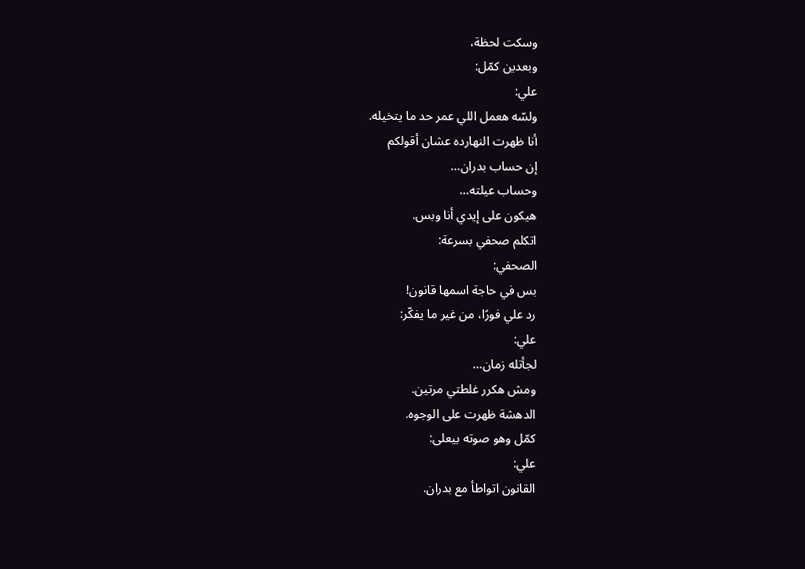وسكت لحظة،
وبعدين كمّل:
علي:
ولسّه هعمل اللي عمر حد ما يتخيله.
أنا ظهرت النهارده عشان أقولكم
إن حساب بدران…
وحساب عيلته…
هيكون على إيدي أنا وبس.
اتكلم صحفي بسرعة:
الصحفي:
بس في حاجة اسمها قانون!
رد علي فورًا، من غير ما يفكّر:
علي:
لجأتله زمان…
ومش هكرر غلطتي مرتين.
الدهشة ظهرت على الوجوه.
كمّل وهو صوته بيعلى:
علي:
القانون اتواطأ مع بدران.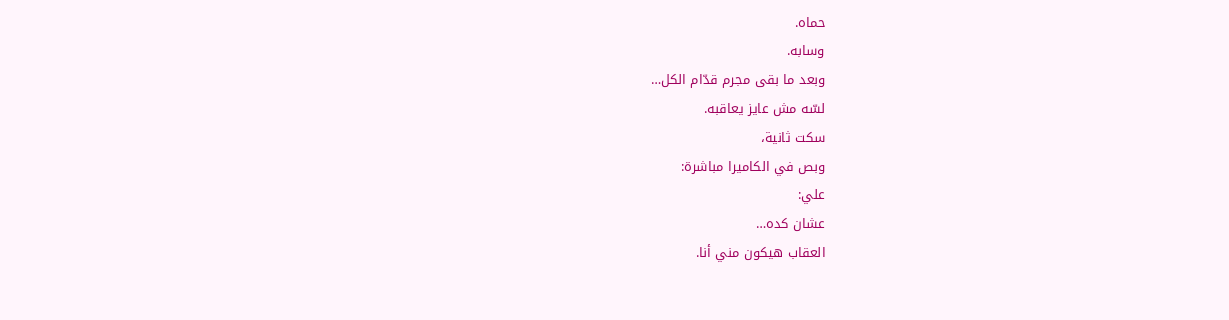حماه.
وسابه.
وبعد ما بقى مجرم قدّام الكل…
لسّه مش عايز يعاقبه.
سكت ثانية،
وبص في الكاميرا مباشرة:
علي:
عشان كده…
العقاب هيكون مني أنا.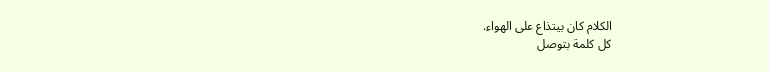الكلام كان بيتذاع على الهواء.
كل كلمة بتوصل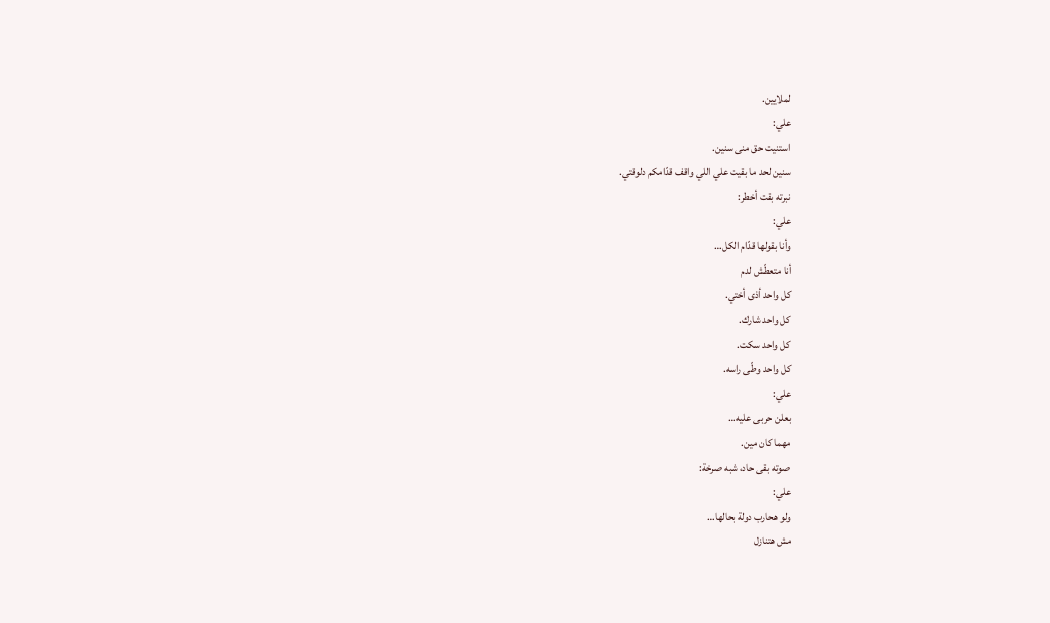لملايين.
علي:
استنيت حق منى سنين.
سنين لحد ما بقيت علي اللي واقف قدّامكم دلوقتي.
نبرته بقت أخطر:
علي:
وأنا بقولها قدّام الكل…
أنا متعطّش لدم
كل واحد أذى أختي.
كل واحد شارك.
كل واحد سكت.
كل واحد وطّى راسه.
علي:
بعلن حربى عليه…
مهما كان مين.
صوته بقى حاد، شبه صرخة:
علي:
ولو هحارب دولة بحالها…
مش هتنازل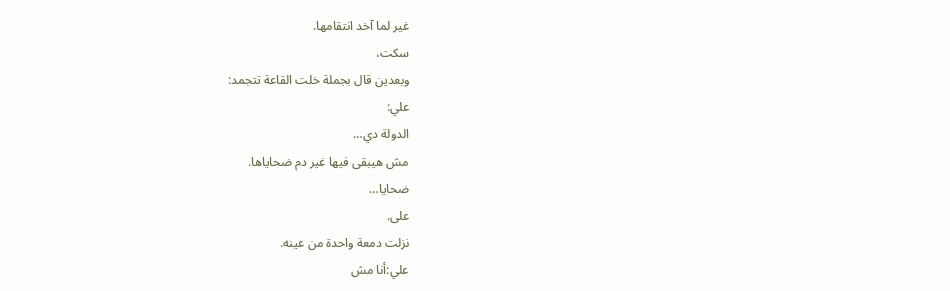غير لما آخد انتقامها.
سكت،
وبعدين قال بجملة خلت القاعة تتجمد:
علي:
الدولة دي…
مش هيبقى فيها غير دم ضحاياها.
ضحايا…
على.
نزلت دمعة واحدة من عينه.
علي:أنا مش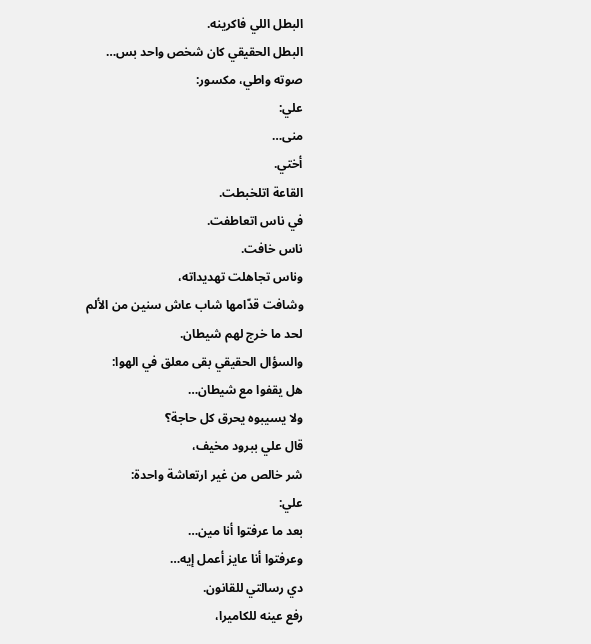البطل اللي فاكرينه.
البطل الحقيقي كان شخص واحد بس…
صوته واطي، مكسور:
علي:
منى…
أختي.
القاعة اتلخبطت.
في ناس اتعاطفت.
ناس خافت.
وناس تجاهلت تهديداته،
وشافت قدّامها شاب عاش سنين من الألم
لحد ما خرج لهم شيطان.
والسؤال الحقيقي بقى معلق في الهوا:
هل يقفوا مع شيطان…
ولا يسيبوه يحرق كل حاجة؟
قال علي ببرود مخيف،
شر خالص من غير ارتعاشة واحدة:
علي:
بعد ما عرفتوا أنا مين…
وعرفتوا أنا عايز أعمل إيه…
دي رسالتي للقانون.
رفع عينه للكاميرا،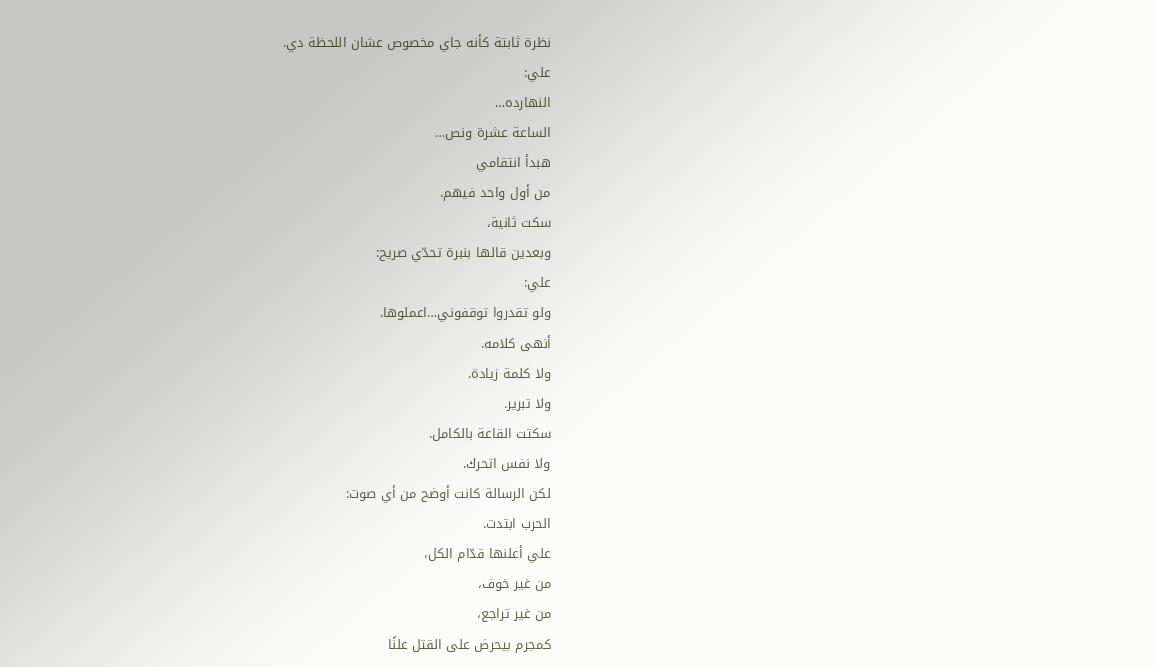نظرة ثابتة كأنه جاي مخصوص عشان اللحظة دي.
علي:
النهارده…
الساعة عشرة ونص…
هبدأ انتقامي
من أول واحد فيهم.
سكت ثانية،
وبعدين قالها بنبرة تحدّي صريح:
علي:
ولو تقدروا توقفوني…اعملوها.
أنهى كلامه.
ولا كلمة زيادة.
ولا تبرير.
سكتت القاعة بالكامل.
ولا نفس اتحرك.
لكن الرسالة كانت أوضح من أي صوت:
الحرب ابتدت.
علي أعلنها قدّام الكل،
من غير خوف،
من غير تراجع،
كمجرم بيحرض على القتل علنًا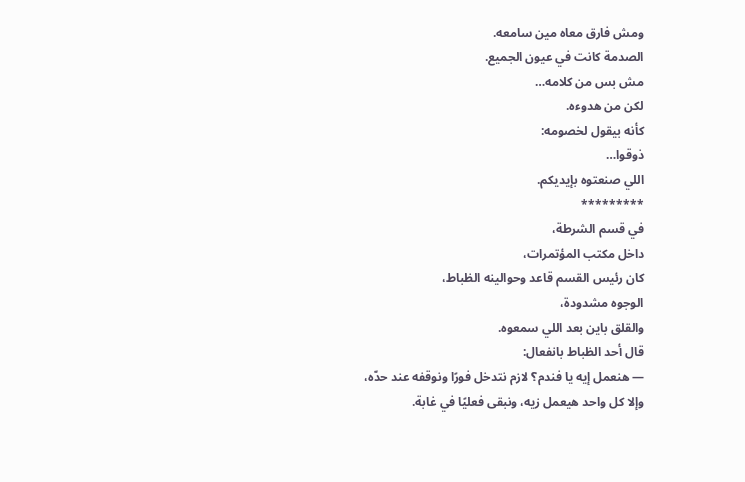ومش فارق معاه مين سامعه.
الصدمة كانت في عيون الجميع.
مش بس من كلامه…
لكن من هدوءه.
كأنه بيقول لخصومه:
ذوقوا…
اللي صنعتوه بإيديكم.
*********
في قسم الشرطة،
داخل مكتب المؤتمرات،
كان رئيس القسم قاعد وحوالينه الظباط،
الوجوه مشدودة،
والقلق باين بعد اللي سمعوه.
قال أحد الظباط بانفعال:
— هنعمل إيه يا فندم؟ لازم نتدخل فورًا ونوقفه عند حدّه،
وإلا كل واحد هيعمل زيه، ونبقى فعليًا في غابة.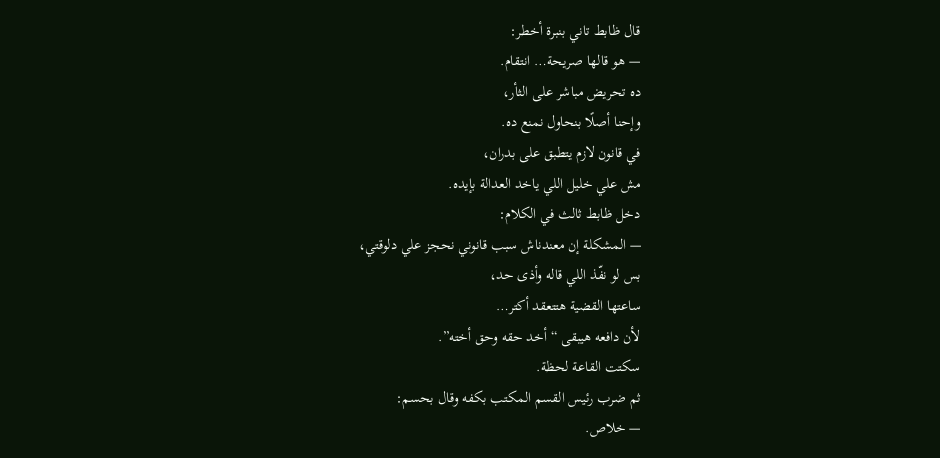قال ظابط تاني بنبرة أخطر:
— هو قالها صريحة… انتقام.
ده تحريض مباشر على الثأر،
وإحنا أصلًا بنحاول نمنع ده.
في قانون لازم يتطبق على بدران،
مش علي خليل اللي ياخد العدالة بإيده.
دخل ظابط ثالث في الكلام:
— المشكلة إن معندناش سبب قانوني نحجز علي دلوقتي،
بس لو نفّذ اللي قاله وأذى حد،
ساعتها القضية هتتعقد أكتر…
لأن دافعه هيبقى “أخد حقه وحق أخته”.
سكتت القاعة لحظة.
ثم ضرب رئيس القسم المكتب بكفه وقال بحسم:
— خلاص.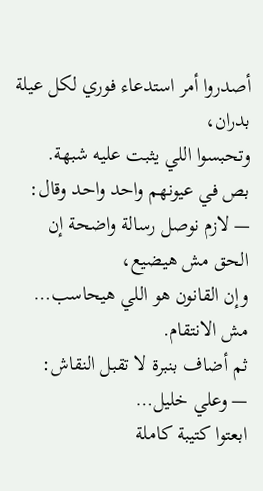أصدروا أمر استدعاء فوري لكل عيلة بدران،
وتحبسوا اللي يثبت عليه شبهة.
بص في عيونهم واحد واحد وقال:
— لازم نوصل رسالة واضحة إن الحق مش هيضيع،
وإن القانون هو اللي هيحاسب…
مش الانتقام.
ثم أضاف بنبرة لا تقبل النقاش:
— وعلي خليل…
ابعتوا كتيبة كاملة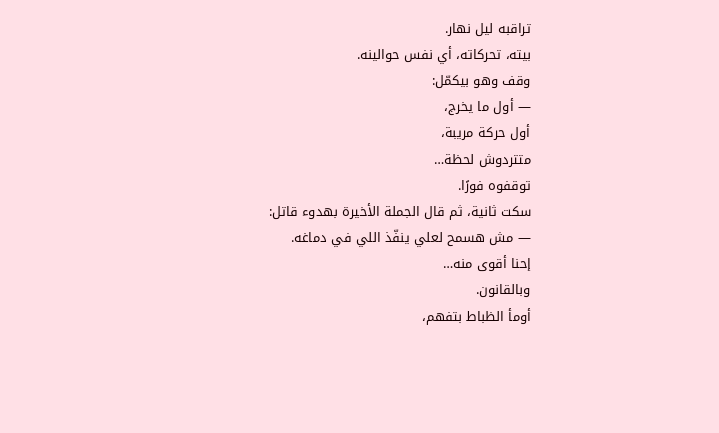تراقبه ليل نهار.
بيته، تحركاته، أي نفس حوالينه.
وقف وهو بيكمّل:
— أول ما يخرج،
أول حركة مريبة،
متتردوش لحظة…
توقفوه فورًا.
سكت ثانية، ثم قال الجملة الأخيرة بهدوء قاتل:
— مش هسمح لعلي ينفّذ اللي في دماغه.
إحنا أقوى منه…
وبالقانون.
أومأ الظباط بتفهم،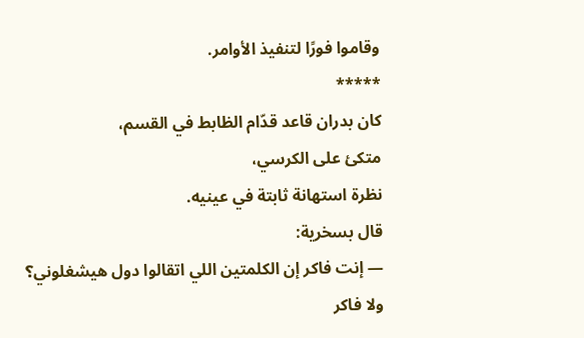وقاموا فورًا لتنفيذ الأوامر.
*****
كان بدران قاعد قدّام الظابط في القسم،
متكئ على الكرسي،
نظرة استهانة ثابتة في عينيه.
قال بسخرية:
— إنت فاكر إن الكلمتين اللي اتقالوا دول هيشغلوني؟
ولا فاكر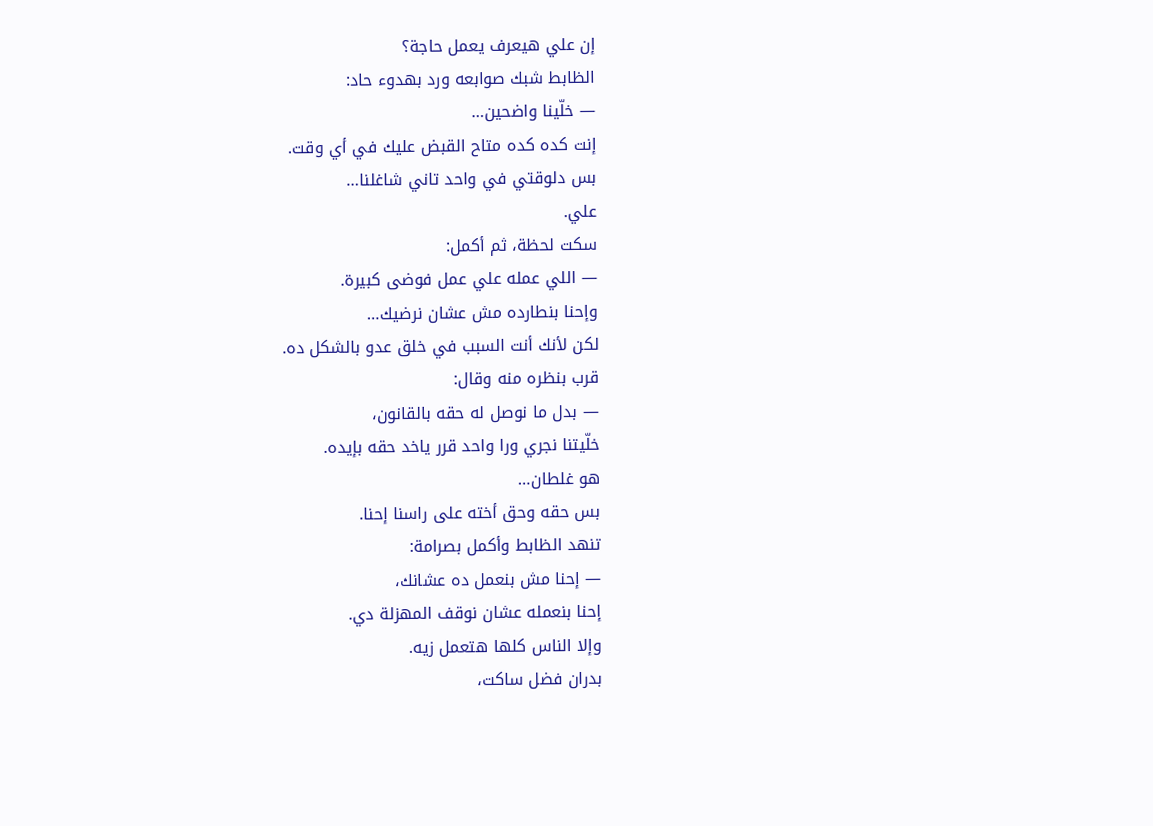إن علي هيعرف يعمل حاجة؟
الظابط شبك صوابعه ورد بهدوء حاد:
— خلّينا واضحين…
إنت كده كده متاح القبض عليك في أي وقت.
بس دلوقتي في واحد تاني شاغلنا…
علي.
سكت لحظة، ثم أكمل:
— اللي عمله علي عمل فوضى كبيرة.
وإحنا بنطارده مش عشان نرضيك…
لكن لأنك أنت السبب في خلق عدو بالشكل ده.
قرب بنظره منه وقال:
— بدل ما نوصل له حقه بالقانون،
خلّيتنا نجري ورا واحد قرر ياخد حقه بإيده.
هو غلطان…
بس حقه وحق أخته على راسنا إحنا.
تنهد الظابط وأكمل بصرامة:
— إحنا مش بنعمل ده عشانك،
إحنا بنعمله عشان نوقف المهزلة دي.
وإلا الناس كلها هتعمل زيه.
بدران فضل ساكت،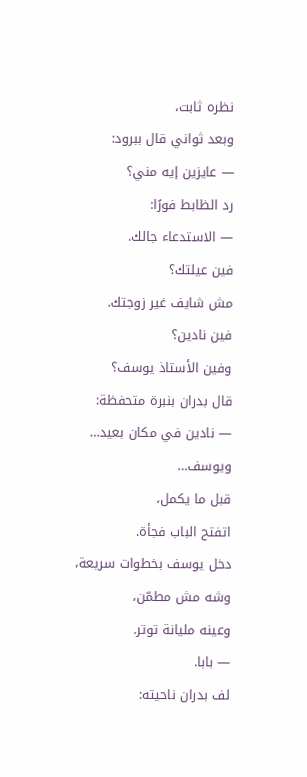نظره ثابت،
وبعد ثواني قال ببرود:
— عايزين إيه مني؟
رد الظابط فورًا:
— الاستدعاء جالك.
فين عيلتك؟
مش شايف غير زوجتك.
فين نادين؟
وفين الأستاذ يوسف؟
قال بدران بنبرة متحفظة:
— نادين في مكان بعيد…
ويوسف…
قبل ما يكمل،
اتفتح الباب فجأة.
دخل يوسف بخطوات سريعة،
وشه مش مطمّن،
وعينه مليانة توتر.
— بابا.
لف بدران ناحيته: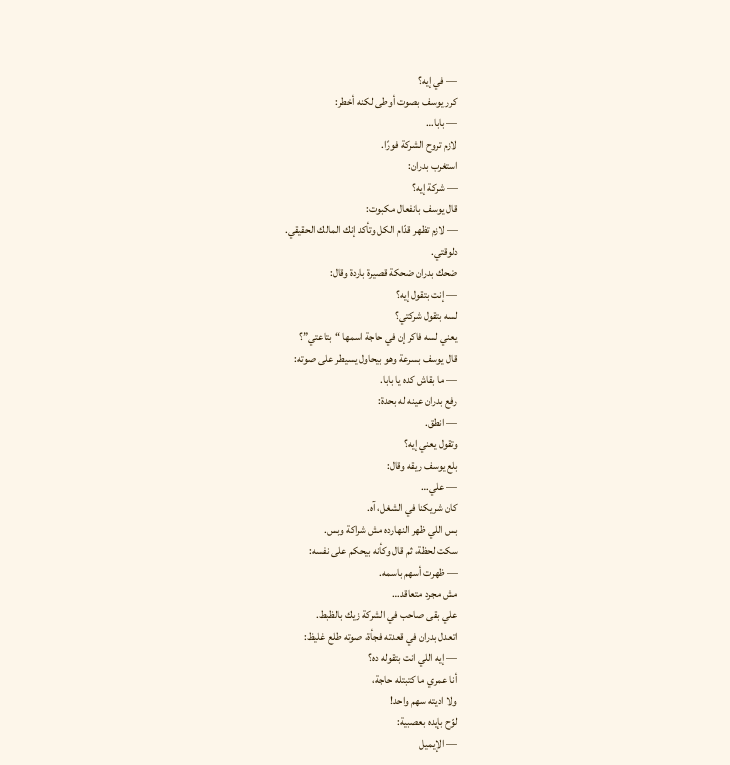— في إيه؟
كرر يوسف بصوت أوطى لكنه أخطر:
— بابا…
لازم تروح الشركة فورًا.
استغرب بدران:
— شركة إيه؟
قال يوسف بانفعال مكبوت:
— لازم تظهر قدّام الكل وتأكد إنك المالك الحقيقي.
دلوقتي.
ضحك بدران ضحكة قصيرة باردة وقال:
— إنت بتقول إيه؟
لسه بتقول شركتي؟
يعني لسه فاكر إن في حاجة اسمها “بتاعتي”؟
قال يوسف بسرعة وهو بيحاول يسيطر على صوته:
— ما بقاش كده يا بابا.
رفع بدران عينه له بحدة:
— انطق.
وتقول يعني إيه؟
بلع يوسف ريقه وقال:
— علي…
كان شريكنا في الشغل، آه.
بس اللي ظهر النهارده مش شراكة وبس.
سكت لحظة، ثم قال وكأنه بيحكم على نفسه:
— ظهرت أسهم باسمه.
مش مجرد متعاقد…
علي بقى صاحب في الشركة زيك بالظبط.
اتعدل بدران في قعدته فجأة، صوته طلع غليظ:
— إيه اللي انت بتقوله ده؟
أنا عمري ما كتبتله حاجة،
ولا اديته سهم واحد!
لوّح بإيده بعصبية:
— الإيميل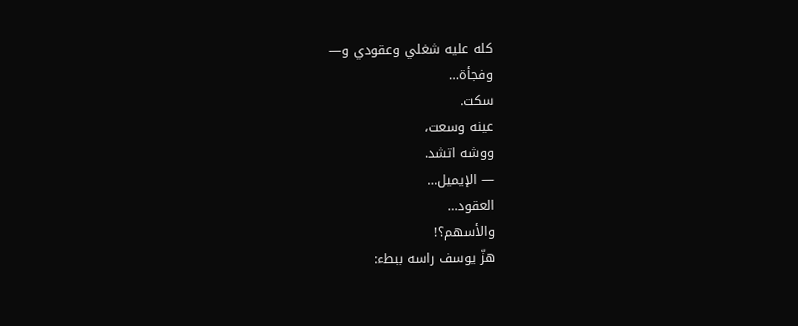كله عليه شغلي وعقودي و—
وفجأة…
سكت.
عينه وسعت،
ووشه اتشد.
— الإيميل…
العقود…
والأسهم؟!
هزّ يوسف راسه ببطء: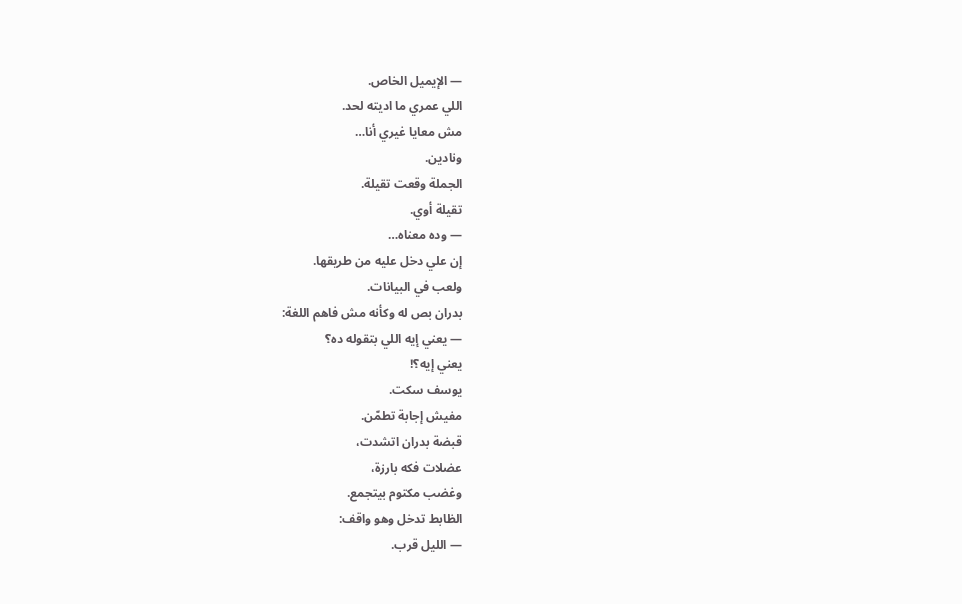— الإيميل الخاص.
اللي عمري ما اديته لحد.
مش معايا غيري أنا…
ونادين.
الجملة وقعت تقيلة.
تقيلة أوي.
— وده معناه…
إن علي دخل عليه من طريقها.
ولعب في البيانات.
بدران بص له وكأنه مش فاهم اللغة:
— يعني إيه اللي بتقوله ده؟
يعني إيه؟!
يوسف سكت.
مفيش إجابة تطمّن.
قبضة بدران اتشدت،
عضلات فكه بارزة،
وغضب مكتوم بيتجمع.
الظابط تدخل وهو واقف:
— الليل قرب.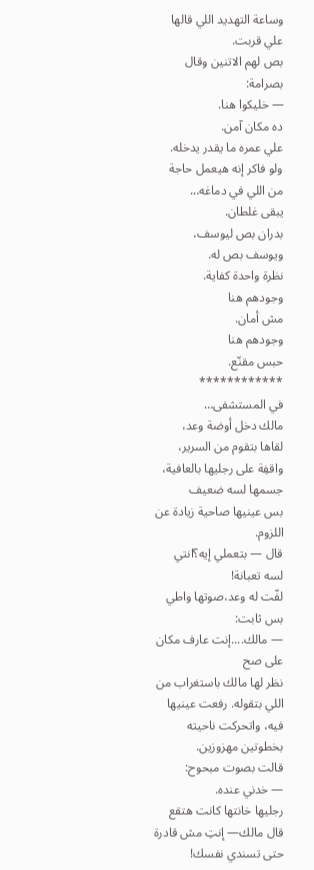وساعة التهديد اللي قالها علي قربت.
بص لهم الاتنين وقال بصرامة:
— خليكوا هنا.
ده مكان آمن.
علي عمره ما يقدر يدخله.
ولو فاكر إنه هيعمل حاجة من اللي في دماغه…
يبقى غلطان.
بدران بص ليوسف،
ويوسف بص له.
نظرة واحدة كفاية.
وجودهم هنا
مش أمان.
وجودهم هنا
حبس مقنّع.
************
في المستشفى…
مالك دخل أوضة وعد،
لقاها بتقوم من السرير،
واقفِة على رجليها بالعافية،
جسمها لسه ضعيف
بس عينيها صاحية زيادة عن اللزوم.
قال — بتعملي إيه؟انتي لسه تعبانة!
لفّت له وعد،صوتها واطي
بس ثابت:
— مالك....إنت عارف مكان على صح
نظر لها مالك باستغراب من اللي بتقوله. رفعت عينيها فيه، واتحركت ناحيته بخطوتين مهزوزين.
قالت بصوت مبحوح:
— خدني عنده.
رجليها خانتها كانت هتقع
قال مالك— إنتِ مش قادرة حتى تسندي نفسك!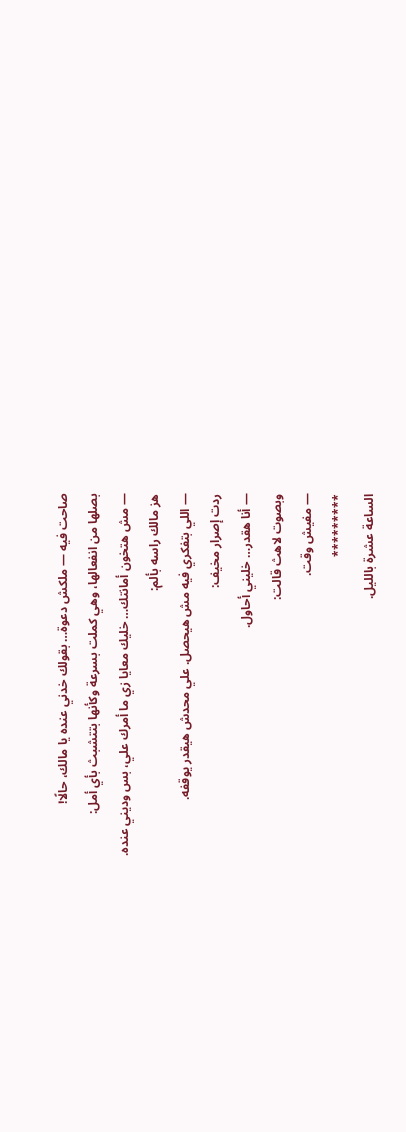صاحت فيه — ملكش دعوة… بقولك خدني عنده يا مالك، حالًا!
بصلها من انفعالها، وهي كملت بسرعة وكأنها بتتشبث بأي أمل:
— مش هتخون أمانتك… خليك معايا زي ما أمرك علي، بس وديني عنده.
هز مالك راسه بألم:
— اللي بتفكري فيه مش هيحصل. علي محدش هيقدر يوقفه.
ردت إصرار مخيف:
— أنا هقدر… خليني أحاول.
وبصوت لاهث قالت:
— مفيش وقت.
*********
الساعة عشرة بالليل.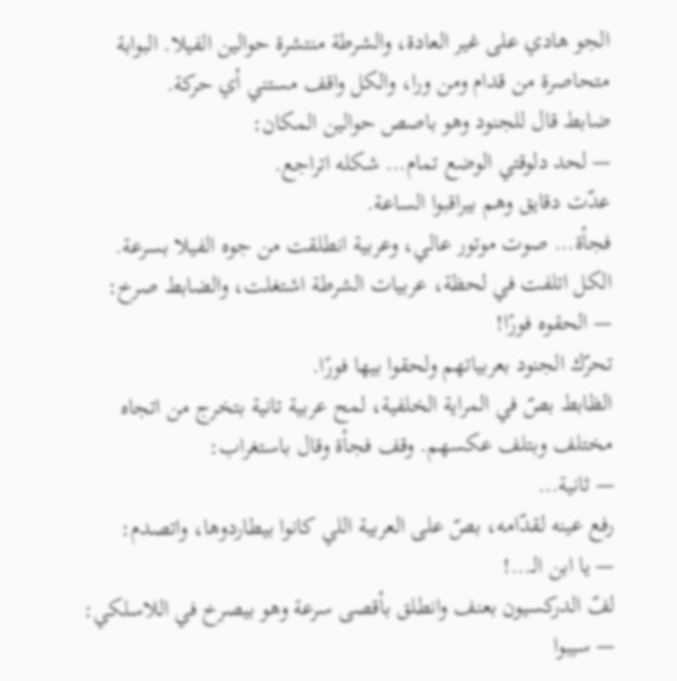الجو هادي على غير العادة، والشرطة منتشرة حوالين الفيلا. البوابة متحاصرة من قدام ومن ورا، والكل واقف مستني أي حركة.
ضابط قال للجنود وهو باصص حوالين المكان:
— لحد دلوقتي الوضع تمام… شكله اتراجع.
عدّت دقايق وهم بيراقبوا الساعة.
فجأة… صوت موتور عالي، وعربية انطلقت من جوه الفيلا بسرعة.
الكل اتلفت في لحظة، عربيات الشرطة اشتغلت، والضابط صرخ:
— الحقوه فورًا!
تحرّك الجنود بعربياتهم ولحقوا بيها فورًا.
الظابط بصّ في المراية الخلفية، لمح عربية تانية بتخرج من اتجاه مختلف وبتلف عكسهم. وقف فجأة وقال باستغراب:
— ثانية…
رفع عينه لقدّامه، بصّ على العربية اللي كانوا بيطاردوها، واتصدم:
— يا ابن الـ…!
لفّ الدركسيون بعنف وانطلق بأقصى سرعة وهو بيصرخ في اللاسلكي:
— سيبوا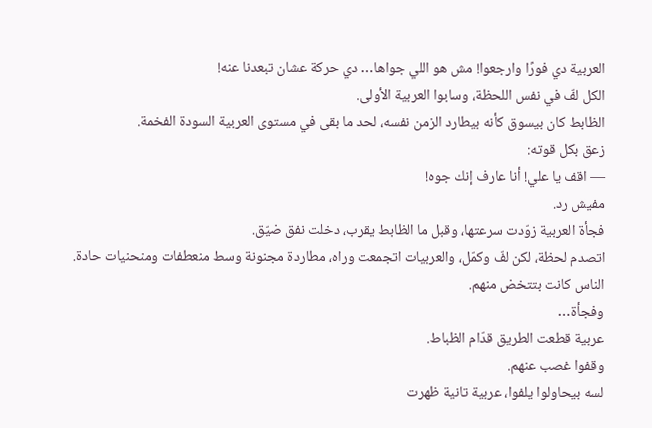العربية دي فورًا وارجعوا! مش هو اللي جواها… دي حركة عشان تبعدنا عنه!
الكل لفّ في نفس اللحظة، وسابوا العربية الأولى.
الظابط كان بيسوق كأنه بيطارد الزمن نفسه، لحد ما بقى في مستوى العربية السودة الفخمة.
زعق بكل قوته:
— اقف يا علي! أنا عارف إنك جوه!
مفيش رد.
فجأة العربية زوّدت سرعتها، وقبل ما الظابط يقرب، دخلت نفق ضيّق.
اتصدم لحظة، لكن لفّ وكمّل، والعربيات اتجمعت وراه، مطاردة مجنونة وسط منعطفات ومنحنيات حادة.
الناس كانت بتتخض منهم.
وفجأة…
عربية قطعت الطريق قدّام الظباط.
وقفوا غصب عنهم.
لسه بيحاولوا يلفوا، عربية تانية ظهرت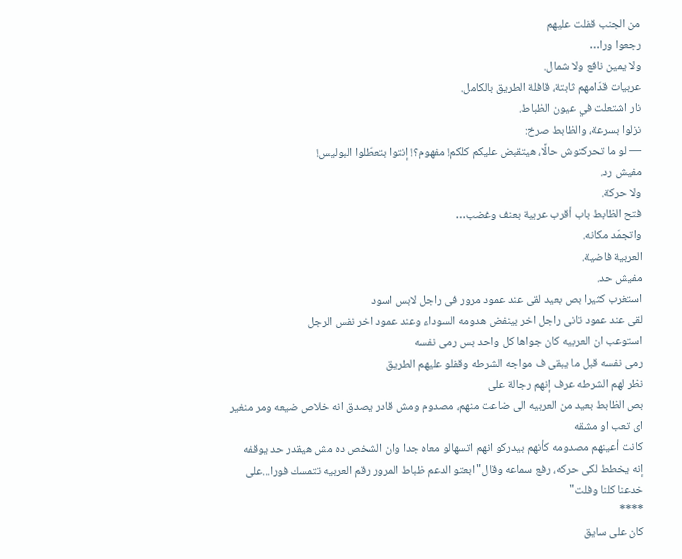من الجنب قفلت عليهم
رجعوا ورا…
ولا يمين نافع ولا شمال.
عربيات قدّامهم ثابتة، قافلة الطريق بالكامل.
نار اشتعلت في عيون الظباط.
نزلوا بسرعة، والظابط صرخ:
— لو ما تحركتوش حالًا، هيتقبض عليكم كلكم! مفهوم؟! إنتوا بتعطّلوا البوليس!
مفيش رد.
ولا حركة.
فتح الظابط باب أقرب عربية بعنف وغضب…
واتجمّد مكانه.
العربية فاضية.
مفيش حد.
استغرب كثيرا بص بعيد لقى عند عمود مرور فى راجل لابس اسود
لقى عند عمود تانى راجل اخر بينفض هدومه السوداء وعند عمود اخر نفس الرجل
استوعب ان العربيه كان جواها كل واحد بس رمى نفسه
رمى نفسه قبل ما يبقى ف مواجه الشرطه وقفلو عليهم الطريق
نظر لهم الشرطه عرف إنهم رجالة على
بص الظابط بعيد من العربيه الى ضاعت منهم، مصدوم ومش قادر يصدق انه خلاص ضيعه ومر منغير اى تعب او مشقه
كانت أعينهم مصدومه كأنهم بيدركو انهم اتسهالو معاه جدا وان الشخص ده مش هيقدر حد يوقفه
إنه يخطط لكى حركه، رفع سماعه وقال"ابعتو الدعم ظباط المرور رقم العربيه تتمسك فورا...على خدعنا كلنا وفلت"
****
كان على سايق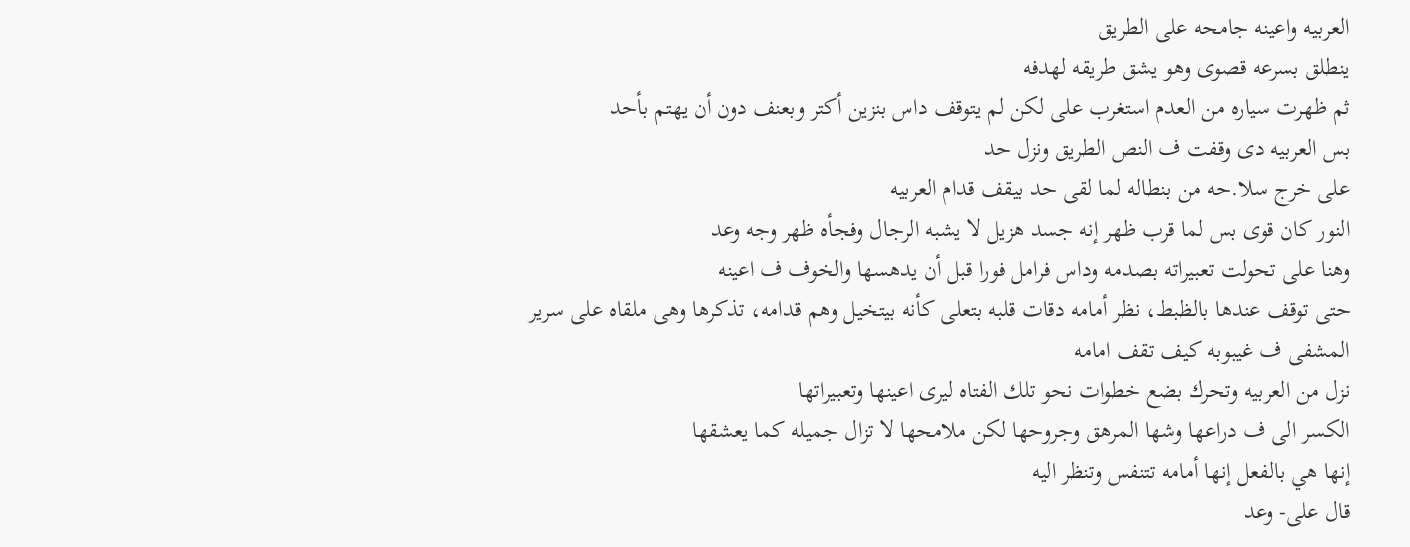العربيه واعينه جامحه على الطريق
ينطلق بسرعه قصوى وهو يشق طريقه لهدفه
ثم ظهرت سياره من العدم استغرب على لكن لم يتوقف داس بنزين أكتر وبعنف دون أن يهتم بأحد
بس العربيه دى وقفت ف النص الطريق ونزل حد
على خرج سلا.حه من بنطاله لما لقى حد بيقف قدام العربيه
النور كان قوى بس لما قرب ظهر إنه جسد هزيل لا يشبه الرجال وفجأه ظهر وجه وعد
وهنا على تحولت تعبيراته بصدمه وداس فرامل فورا قبل أن يدهسها والخوف ف اعينه
حتى توقف عندها بالظبط، نظر أمامه دقات قلبه بتعلى كأنه بيتخيل وهم قدامه، تذكرها وهى ملقاه على سرير المشفى ف غيبوبه كيف تقف امامه
نزل من العربيه وتحرك بضع خطوات نحو تلك الفتاه ليرى اعينها وتعبيراتها
الكسر الى ف دراعها وشها المرهق وجروحها لكن ملامحها لا تزال جميله كما يعشقها
إنها هي بالفعل إنها أمامه تتنفس وتنظر اليه
قال على- وعد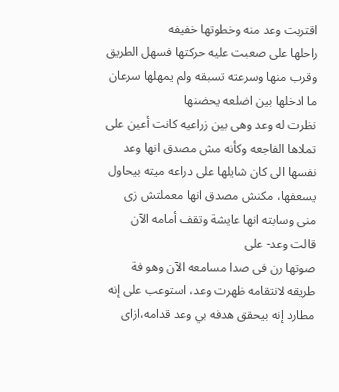اقتربت وعد منه وخطوتها خفيفه
راحلها على صعبت عليه حركتها فسهل الطريق وقرب منها وسرعته تسبقه ولم يمهلها سرعان ما ادخلها بين اضلعه يحضنها
نظرت له وعد وهى بين زراعيه كانت أعين على تملاها الفاجعه وكأنه مش مصدق انها وعد نفسها الى كان شايلها على دراعه ميته بيحاول يسعفها، مكنش مصدق انها معملتش زى منى وسابته انها عايشة وتقف أمامه الآن
قالت وعد- على
صوتها رن فى صدا مسامعه الآن وهو فة طريقه لانتقامه ظهرت وعد، استوعب على إنه مطارد إنه بيحقق هدفه بي وعد قدامه،ازاى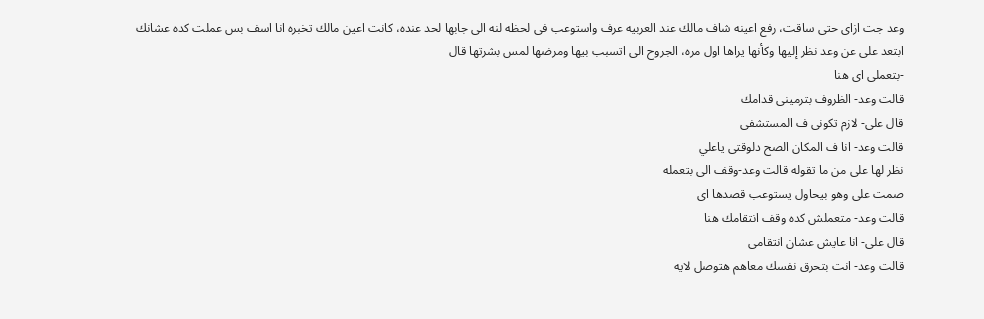وعد جت ازاى حتى ساقت، رفع اعينه شاف مالك عند العربيه عرف واستوعب فى لحظه لنه الى جابها لحد عنده، كانت اعين مالك تخبره انا اسف بس عملت كده عشانك
ابتعد على عن وعد نظر إليها وكأنها يراها اول مره، الجروح الى اتسبب بيها ومرضها لمس بشرتها قال
-بتعملى اى هنا
قالت وعد- الظروف بترمينى قدامك
قال على- لازم تكونى ف المستشفى
قالت وعد- انا ف المكان الصح دلوقتى ياعلي
نظر لها على من ما تقوله قالت وعد-وقف الى بتعمله
صمت على وهو بيحاول يستوعب قصدها اى
قالت وعد- متعملش كده وقف انتقامك هنا
قال على- انا عايش عشان انتقامى
قالت وعد- انت بتحرق نفسك معاهم هتوصل لايه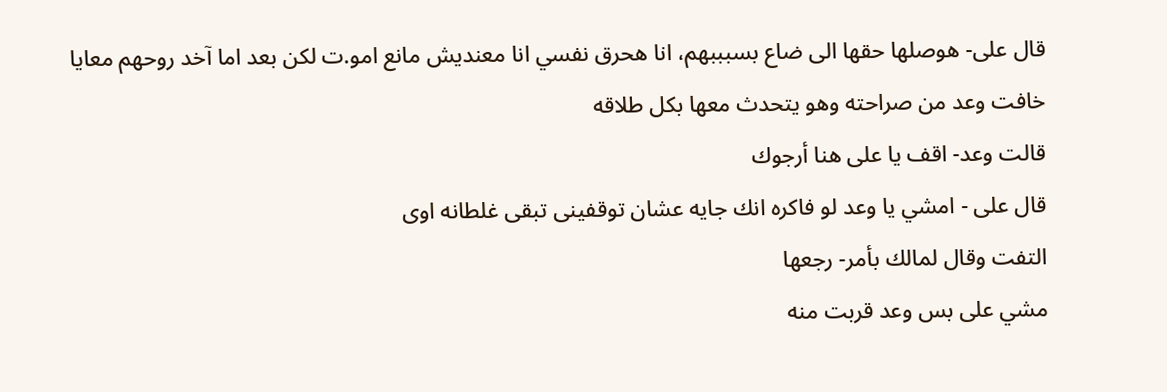قال على- هوصلها حقها الى ضاع بسبببهم، انا هحرق نفسي انا معنديش مانع امو.ت لكن بعد اما آخد روحهم معايا
خافت وعد من صراحته وهو يتحدث معها بكل طلاقه
قالت وعد- اقف يا على هنا أرجوك
قال على - امشي يا وعد لو فاكره انك جايه عشان توقفينى تبقى غلطانه اوى
التفت وقال لمالك بأمر- رجعها
مشي على بس وعد قربت منه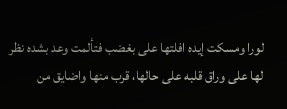لورا ومسكت إيده افلتها على بغضب فتألمت وعد بشده نظر لها على وراق قلبه على حالها، قرب منها واضايق من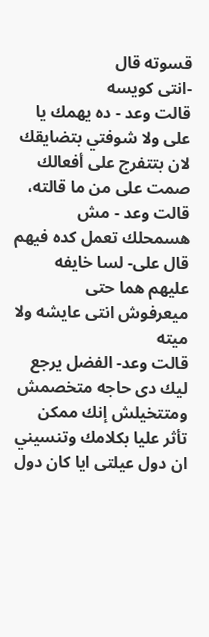قسوته قال
-انتى كويسه
قالت وعد - ده يهمك يا على ولا شوفتي بتضايقك لان بتتفرج على أفعالك
صمت على من ما قالته، قالت وعد - مش هسمحلك تعمل كده فيهم
قال على- لسا خايفه عليهم هما حتى ميعرفوش انتى عايشه ولا ميته
قالت وعد- الفضل يرجع ليك دى حاجه متخصمش ومتتخيلش إنك ممكن تأثر عليا بكلامك وتنسيني ان دول عيلتى ايا كان دول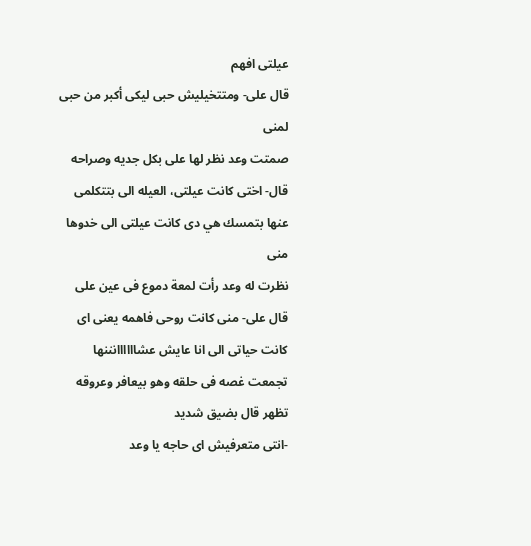عيلتى افهم
قال على- ومتتخيليش حبى ليكى أكبر من حبى لمنى
صمتت وعد نظر لها على بكل جديه وصراحه قال- اختى كانت عيلتى، العيله الى بتتكلمى عنها بتمسك هي دى كانت عيلتى الى خدوها منى
نظرت له وعد رأت لمعة دموع فى عين على
قال على- منى كانت روحى فاهمه يعنى اى كانت حياتى الى انا عايش عشاااااانننها
تجمعت غصه فى حلقه وهو بيعافر وعروقه تظهر قال بضيق شديد
-انتى متعرفيش اى حاجه يا وعد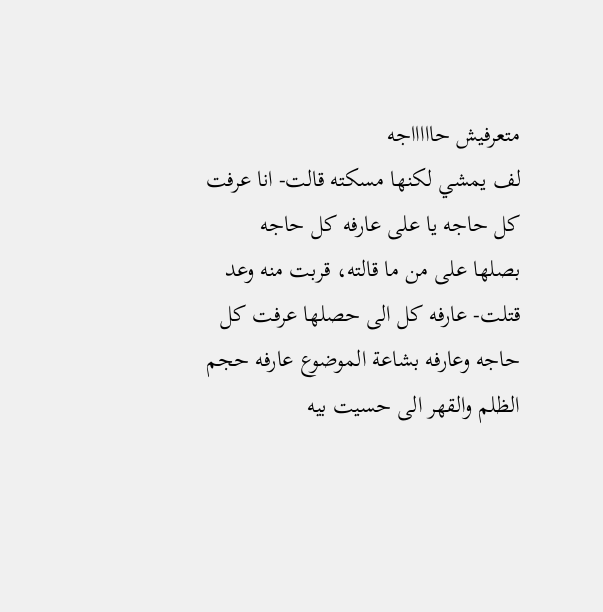متعرفيش حاااااجه
لف يمشي لكنها مسكته قالت- انا عرفت كل حاجه يا على عارفه كل حاجه
بصلها على من ما قالته، قربت منه وعد قتلت- عارفه كل الى حصلها عرفت كل حاجه وعارفه بشاعة الموضوع عارفه حجم الظلم والقهر الى حسيت بيه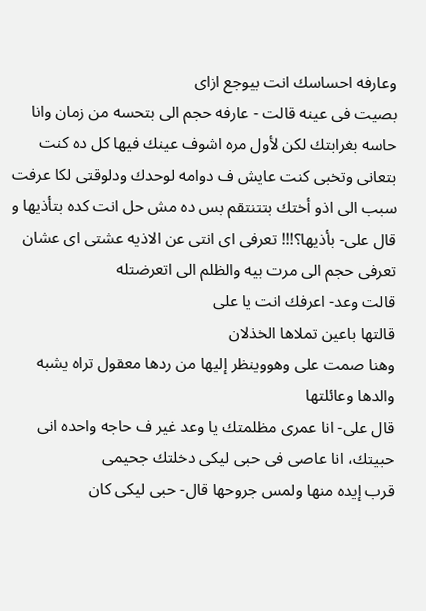وعارفه احساسك انت بيوجع ازاى
بصيت فى عينه قالت - عارفه حجم الى بتحسه من زمان وانا حاسه بغرابتك لكن لأول مره اشوف عينك فيها كل ده كنت بتعانى وتخبى كنت عايش ف دوامه لوحدك ودلوقتى لكا عرفت سبب الى اذو أختك بتتنتقم بس ده مش حل انت كده بتأذيها و
قال على- بأذيها؟!!! تعرفى اى انتى عن الاذيه عشتى اى عشان تعرفى حجم الى مرت بيه والظلم الى اتعرضتله
قالت وعد- اعرفك انت يا على
قالتها باعين تملاها الخذلان
وهنا صمت على وهووينظر إليها من ردها معقول تراه يشبه والدها وعائلتها
قال على- انا عمرى مظلمتك يا وعد غير ف حاجه واحده انى حبيتك، انا عاصى فى حبى ليكى دخلتك جحيمى
قرب إيده منها ولمس جروحها قال- حبى ليكى كان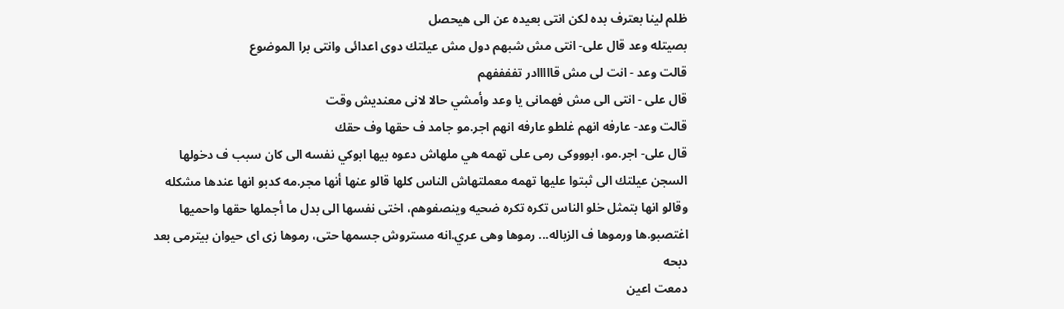ظلم لينا بعترف بده لكن انتى بعيده عن الى هيحصل
بصيتله وعد قال على- انتى مش شبهم دول مش عيلتك دوى اعدائى وانتى برا الموضوع
قالت وعد - انت لى مش قااااادر تففففهم
قال على - انتى الى مش فهمانى يا وعد وأمشي حالا لانى معنديش وقت
قالت وعد- عارفه انهم غلطو عارفه انهم اجر.مو جامد ف حقها وف حقك
قال على- اجر.مو، ابوووكى رمى على تهمه هي ملهاش دعوه بيها ابوكي نفسه الى كان سبب ف دخولها السجن عيلتك الى ثبتوا عليها تهمه معملتهاش الناس كلها قالو عنها أنها مجر.مه كدبو انها عندها مشكله وقالو انها بتمثل خلو الناس تكره تكره ضحيه وينصفوهم، اختى نفسها الى بدل ما أجملها حقها واحميها اغتصبو.ها ورموها ف الزباله... رموها وهى عري.انه مستروش جسمها حتى، رموها زى اى حيوان بيترمى بعد دبحه
دمعت اعين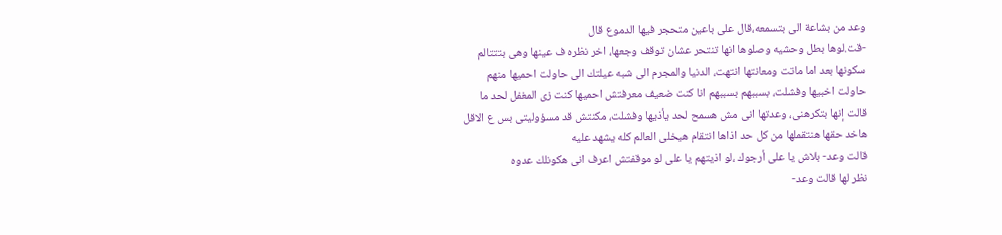وعد من بشاعة الى بتسمعه،قال على باعين متحجر فيها الدموع قال
-قت.لوها بطل وحشيه وصلوها انها تنتحر عشان توقف وجعها، اخر نظره ف عينها وهى بتتتالم سكونها بعد اما ماتت ومعانتها انتهت، الدنيا والمجرم الى شبه عيلتك الى حاولت احميها منهم حاولت اخبيها وفشلت، بسببهم بسببهم انا كنت ضعيف معرفتش احميها كنت زى المغفل لحد ما قالت إنها بتكرهنى، وعدتها انى مش هسمح لحد يأذيها وفشلت، مكنتش قد مسؤوليتى بس ع الاقل هاخد حقها هنتقملها من كل حد اذاها انتقام هيخلى العالم كله يشهد عليه
قالت وعد- بلاش يا على أرجوك ،لو اذيتهم يا على لو موقفتش اعرف انى هكونلك عدوه
نظر لها قالت وعد-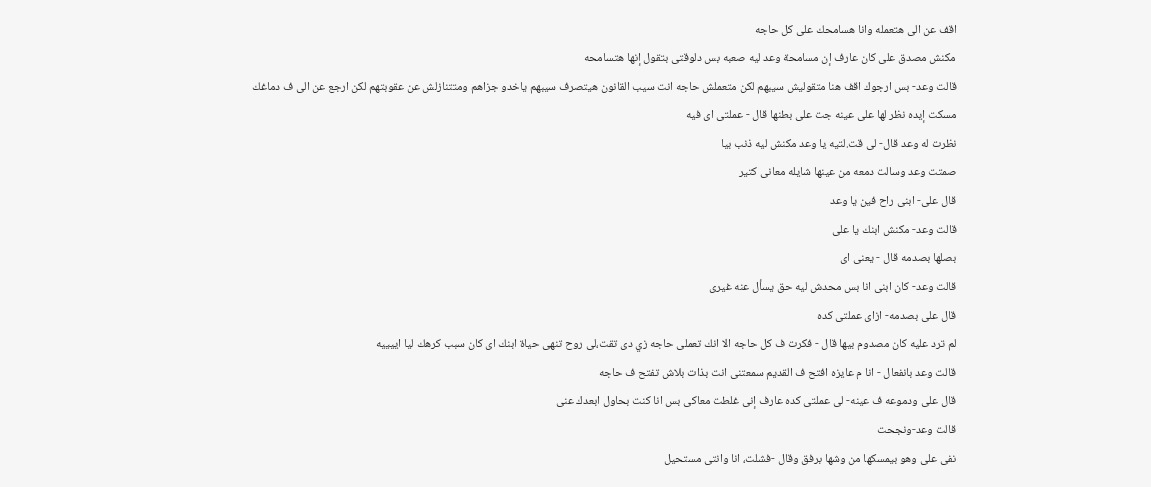اقف عن الى هتعمله وانا هسامحك على كل حاجه
مكنش مصدق على كان عارف إن مسامحة وعد ليه صعبه بس دلوقتى بتقول إنها هتسامحه
قالت وعد- بس ارجوك اقف هنا متقوليش سيبهم لكن متعملش حاجه انت سيب القانون هيتصرف سيبهم ياخدو جزاهم ومتتنازلش عن عقوبتهم لكن ارجع عن الى ف دماغك
مسكت إيده نظر لها على عينه جت على بطنها قال - عملتى اى فيه
نظرت له وعد قال- لى قت.لتيه يا وعد مكنش ليه ذنب بيا
صمتت وعد وسالت دمعه من عينها شايله معانى كتير
قال على- ابنى راح فين يا وعد
قالت وعد- مكنش ابنك يا على
بصلها بصدمه قال - يعنى اى
قالت وعد- كان ابنى انا بس محدش ليه حق يسأل عنه غيرى
قال على بصدمه- ازاى عملتى كده
لم ترد عليه كان مصدوم بيها قال - فكرت ف كل حاجه الا انك تعملى حاجه زي دى تقت،لى روح تنهى حياة ابنك اى كان سبب كرهك ليا اييييه
قالت وعد بانفعال - انا م عايزه افتح ف القديم سمعتنى انت بذات بلاش تفتح ف حاجه
قال على ودموعه ف عينه- لى عملتى كده عارف إنى غلطت معاكى بس انا كنت بحاول ابعدك عنى
قالت وعد-ونجحت
نفى على وهو بيمسكها من وشها برفق وقال -فشلت، انا وانتى مستحيل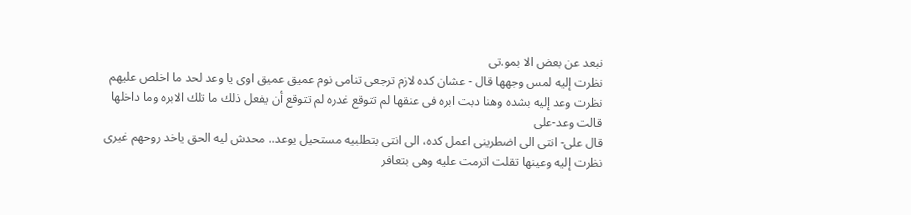نبعد عن بعض الا بمو.تى
نظرت إليه لمس وجهها قال - عشان كده لازم ترجعى تنامى نوم عميق عميق اوى يا وعد لحد ما اخلص عليهم
نظرت وعد إليه بشده وهنا دبت ابره فى عنقها لم تتوقع غدره لم تتوقع أن يفعل ذلك ما تلك الابره وما داخلها
قالت وعد-على
قال على- انتى الى اضطرينى اعمل كده، الى انتى بتطلبيه مستحيل يوعد.. محدش ليه الحق ياخد روحهم غيرى
نظرت إليه وعينها تقلت اترمت عليه وهى بتعافر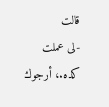قالت
-لى عملت كده.، أرجوك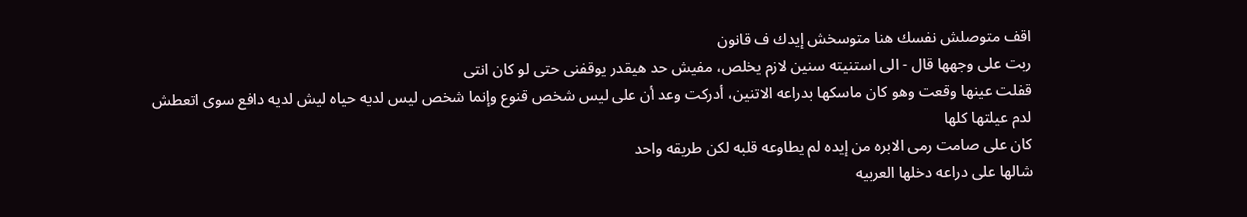اقف متوصلش نفسك هنا متوسخش إيدك ف قانون
ربت على وجهها قال - الى استنيته سنين لازم يخلص، مفيش حد هيقدر يوقفنى حتى لو كان انتى
قفلت عينها وقعت وهو كان ماسكها بدراعه الاتنين، أدركت وعد أن على ليس شخص قنوع وإنما شخص ليس لديه حياه ليش لديه دافع سوى اتعطش لدم عيلتها كلها
كان على صامت رمى الابره من إيده لم يطاوعه قلبه لكن طريقه واحد
شالها على دراعه دخلها العربيه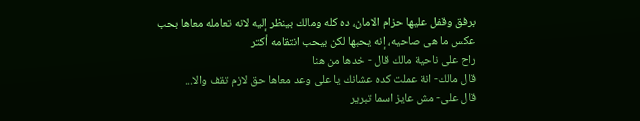برفق وقفل عليها حزام الامان، ده كله ومالك بينظر إليه لانه تعامله معاها بحب عكس ما هى صاحيه، إنه يحبها لكن بيحب انتقامه أكتر
راح على ناحية مالك قال - خدها من هنا
قال مالك- انة عملت كده عشانك يا على وعد معاها حق لازم تقف والا...
قال على- مش عايز اسما تبرير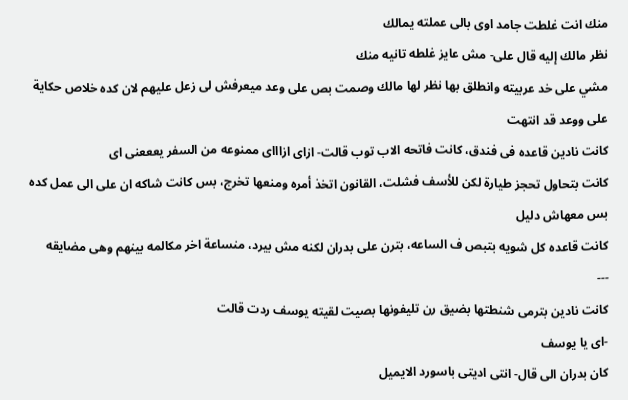منك انت غلطت جامد اوى بالى عملته يمالك
نظر مالك إليه قال على- مش عايز غلطه تانيه منك
مشي على خد عربيته وانطلق بها نظر لها مالك وصمت بص على وعد ميعرفش لى زعل عليهم لان كده خلاص حكاية على ووعد قد انتهت
كانت نادين قاعده فى فندق، كانت فاتحه الاب توب قالت- ازاى ازاااى ممنوعه من السفر يعععنى اى
كانت بتحاول تحجز طيارة لكن للأسف فشلت، القانون اتخذ أمره ومنعها تخرج، بس كانت شاكه ان على الى عمل كده بس معهاش دليل
كانت قاعده كل شويه بتبص ف الساعه، بترن على بدران لكنه مش بيرد، منساعة اخر مكالمه بينهم وهى مضايقه
---
كانت نادين بترمى شنطتها بضيق رن تليفونها بصيت لقيته يوسف ردت قالت
-اى يا يوسف
كان بدران الى قال- انتى اديتى باسورد الايميل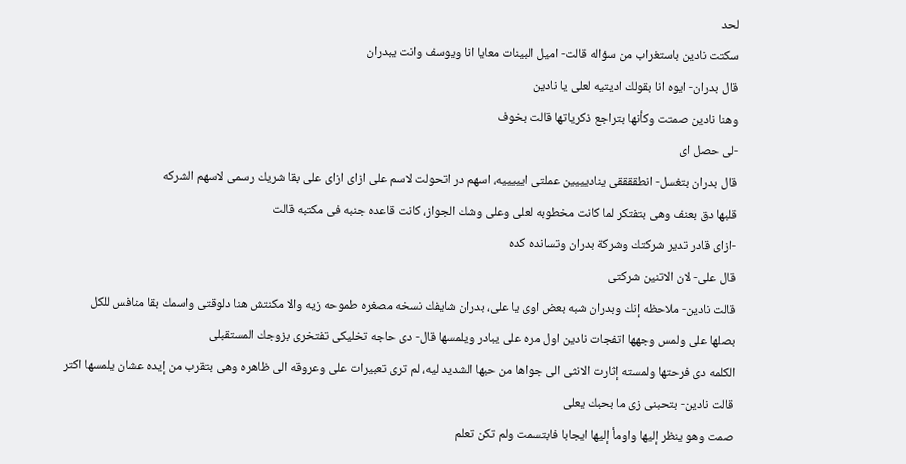لحد
سكتت نادين باستغراب من سؤاله قالت- اميل البينات معايا انا ويوسف وانت يبدران
قال بدران- ايوه انا بقولك اديتيه لعلى يا نادين
وهنا نادين صمتت وكأنها بتراجع ذكرياتها قالت بخوف
-لى حصل اى
قال بدران بتغسل- انطققققى يناديييين عملتى ايييييه، اسهم در اتحولت لاسم على ازاى ازاى على بقا شريك رسمى لاسهم الشركه
قلبها دق بعنف وهى بتفتكر لما كانت مخطوبه لعلى وعلى وشك الجواز، كانت قاعده جنبه فى مكتبه قالت
-ازاى قادر تدير شركتك وشركة بدران وتسانده كده
قال على- لان الاتنين شركتى
قالت نادين- ملاحظه إنك وبدران شبه بعض اوى يا على، بدران شايفك نسخه مصغره طموحه زيه والا مكنتش هنا دلوقتى واسمك بقا منافس للكل
بصلها على ولمس وجهها اتفجات نادين اول مره على يبادر ويلمسها قال- دى حاجه تخليكى تفتخرى بزوجك المستقبلى
الكلمه دى فرحتها ولمسته إثارت الانثى الى جواها من حبها الشديد ليه، لم ترى تعبيرات على وعروقه الى ظاهره وهى بتقرب من إيده عشان يلمسها اكتر
قالت نادين- بتحبنى زى ما بحبك يعلى
صمت وهو ينظر إليها واومأ إليها ايجابا فابتسمت ولم تكن تعلم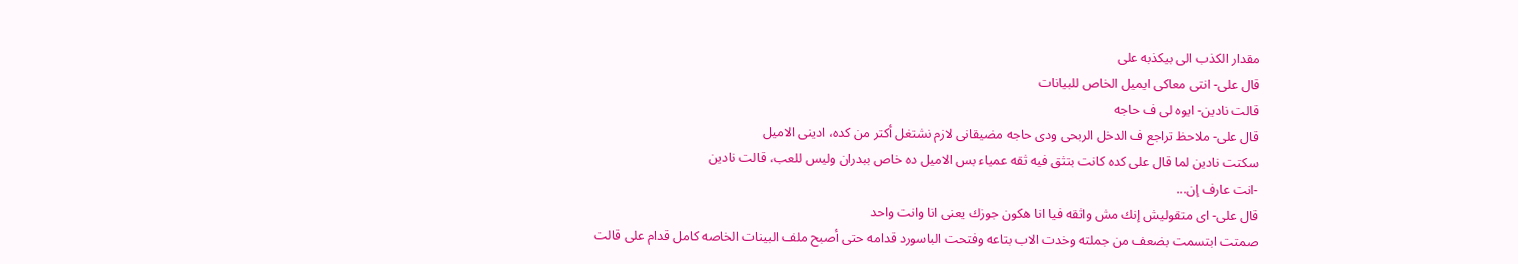مقدار الكذب الى بيكذبه على
قال على- انتى معاكى ايميل الخاص للبيانات
قالت نادين- ايوه لى ف حاجه
قال على- ملاحظ تراجع ف الدخل الربحى ودى حاجه مضيقانى لازم نشتغل أكتر من كده، ادينى الاميل
سكتت نادين لما قال على كده كانت بتثق فيه ثقه عمياء بس الاميل ده خاص ببدران وليس للعب، قالت نادين
-انت عارف إن...
قال على- اى متقوليش إنك مش واثقه فيا انا هكون جوزك يعنى انا وانت واحد
صمتت ابتسمت بضعف من جملته وخدت الاب بتاعه وفتحت الباسورد قدامه حتى أصبح ملف البينات الخاصه كامل قدام على قالت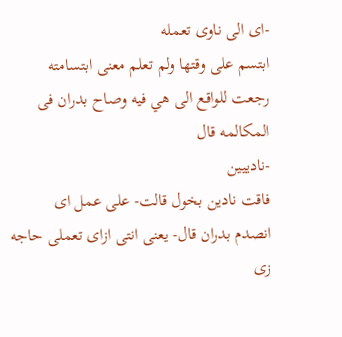-اى الى ناوى تعمله
ابتسم على وقتها ولم تعلم معنى ابتسامته
رجعت للواقع الى هي فيه وصاح بدران فى المكالمه قال
-نادييين
فاقت نادين بخول قالت- على عمل اى
انصدم بدران قال- يعنى انتى ازاى تعملى حاجه زى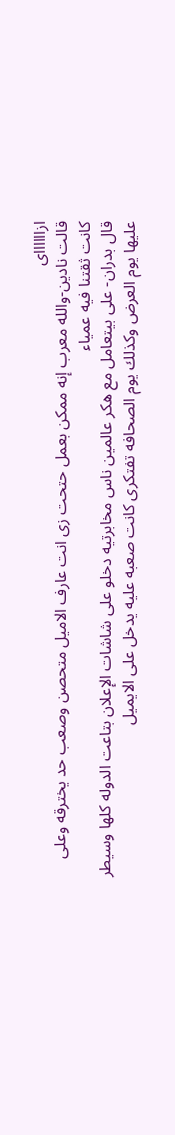ازااااااى
قالت نادين-والله معرب إنه ممكن بعمل حتحت زى انت عارف الاميل متحصن وصعب حد يخترقه وعلى كانت ثقتنا فيه عمياء
قال بدران- على بيتعامل مع هكر عالمين ناس مخابرتيه دخلو على شاشات الإعلان بتاعت الدوله كلها وسيطر عليها يوم العرض وكذلك يوم الصحافه تفتكرى كانت صعبه عليه يدخل على الايميل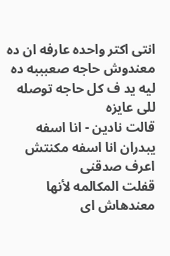انتى اكتر واحده عارفه ان ده معندوش حاجه صعبببه ده ليه يد ف كل حاجه توصله للى عايزه
قالت نادين - انا اسفه يبدران انا اسفه مكنتش اعرف صدقنى
قفلت المكالمه لأنها معندهاش اى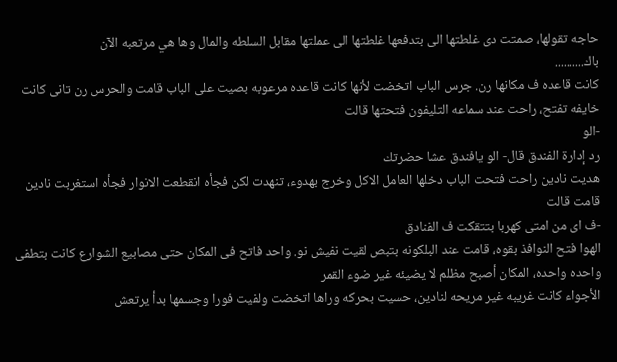حاجه تقولها، صمتت دى غلطتها الى بتدفعها غلطتها الى عملتها مقابل السلطه والمال وها هي مرتعبه الآن
باك..........
كانت قاعده ف مكانها رن. جرس الباب اتخضت لأنها كانت قاعده مرعوبه بصيت على الباب قامت والحرس رن تانى كانت خايفه تفتح، راحت عند سماعه التليفون فتحتها قالت
-الو
رد إدارة الفندق قال- الو يافندق عشا حضرتك
هديت نادين راحت فتحت الباب دخلها العامل الاكل وخرج بهدوء، تنهدت لكن فجأه انقطعت الانوار فجأه استغربت نادين قامت قالت
-ف اى من امتى كهربا بتتقكت ف الفنادق
الهوا فتح النوافذ بقوه، قامت عند البلكونه بتبص لقيت نفيش نو. واحد فاتح فى المكان حتى مصابيع الشوارع كانت بتطفى واحده واحده، المكان أصبح مظلم لا يضيئه غير ضوء القمر
الأجواء كانت غريبه غير مريحه لنادين، حسيت بحركه وراها اتخضت ولفيت فورا وجسمها بدأ يرتعش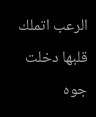الرعب اتملك قلبها دخلت جوه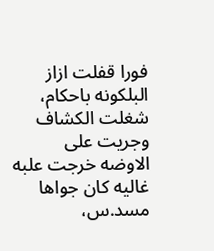فورا قفلت ازاز البلكونه باحكام، شغلت الكشاف وجريت على الاوضه خرجت علبه غاليه كان جواها مسد.س،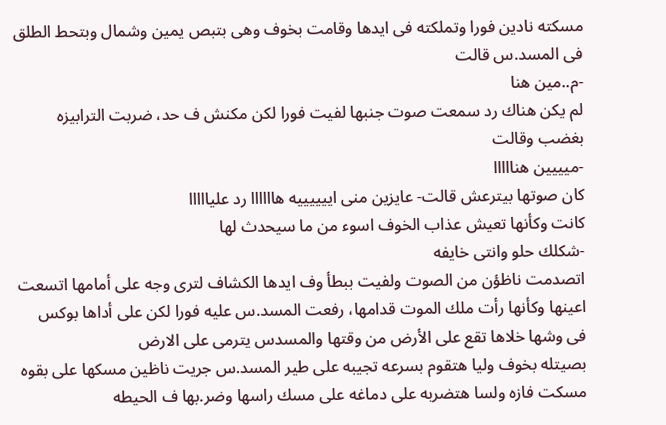مسكته نادين فورا وتملكته فى ايدها وقامت بخوف وهى بتبص يمين وشمال وبتحط الطلق فى المسد.س قالت
-م..مين هنا
لم يكن هناك رد سمعت صوت جنبها لفيت فورا لكن مكنش ف حد، ضربت الترابيزه بغضب وقالت
-ميييين هنااااا
كان صوتها بيترعش قالت- عايزين منى اييييييه هاااااا رد عليااااا
كانت وكأنها تعيش عذاب الخوف اسوء من ما سيحدث لها
-شكلك حلو وانتى خايفه
اتصدمت ناظؤن من الصوت ولفيت ببطأ وف ايدها الكشاف لترى وجه على أمامها اتسعت اعينها وكأنها رأت ملك الموت قدامها، رفعت المسد.س عليه فورا لكن على أداها بوكس فى وشها خلاها تقع على الأرض من وقتها والمسدس يترمى على الارض
بصيتله بخوف وليا هتقوم بسرعه تجيبه على طير المسد.س جريت ناظين مسكها على بقوه مسكت فازه ولسا هتضربه على دماغه على مسك راسها وضر.بها ف الحيطه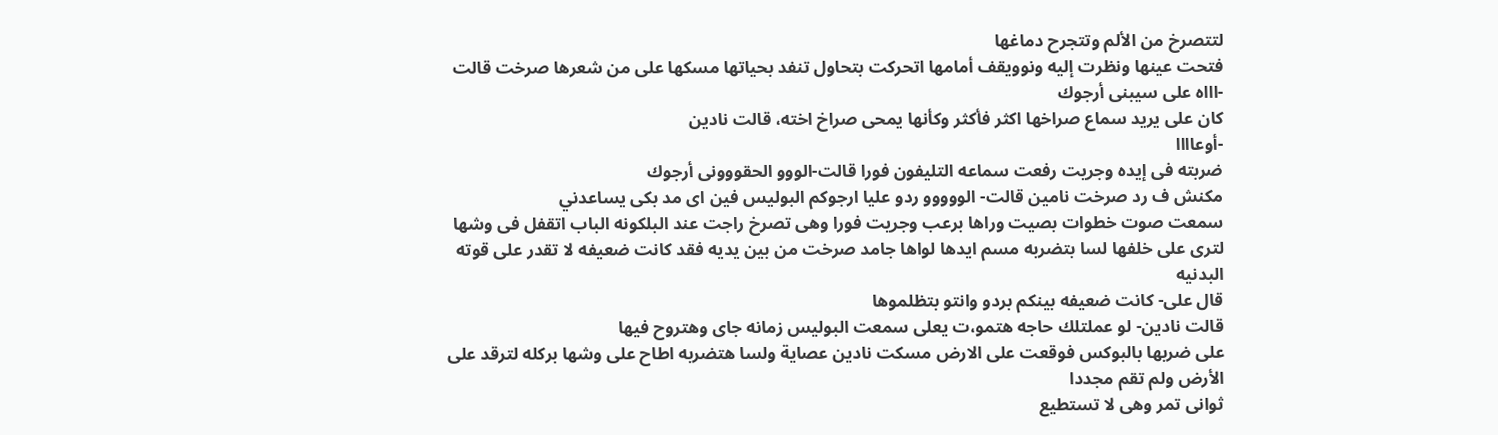لتتصرخ من الألم وتتجرح دماغها
فتحت عينها ونظرت إليه ونوويقف أمامها اتحركت بتحاول تنفد بحياتها مسكها على من شعرها صرخت قالت
-اااه على سيبنى أرجوك
كان على يريد سماع صراخها اكثر فأكثر وكأنها يمحى صراخ اخته، قالت نادين
-أوعاااا
ضربته فى إيده وجريت رفعت سماعه التليفون فورا قالت-الووو الحقووونى أرجوك
مكنش ف رد صرخت نامين قالت- الووووو ردو عليا ارجوكم البوليس فين اى مد بكى يساعدني
سمعت صوت خطوات بصيت وراها برعب وجريت فورا وهى تصرخ راجت عند البلكونه الباب اتقفل فى وشها لترى على خلفها لسا بتضربه مسم ايدها لواها جامد صرخت من بين يديه فقد كانت ضعيفه لا تقدر على قوته البدنيه
قال على- كانت ضعيفه بينكم بردو وانتو بتظلموها
قالت نادين- لو عملتلك حاجه هتمو،ت يعلى سمعت البوليس زمانه جاى وهتروح فيها
على ضربها بالبوكس فوقعت على الارض مسكت نادين عصاية ولسا هتضربه اطاح على وشها بركله لترقد على الأرض ولم تقم مجددا
ثوانى تمر وهى لا تستطيع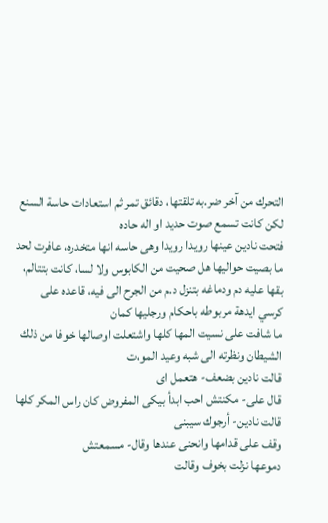التحرك من آخر ضر.به تلقتها، دقائق تمر ثم استعادات حاسة السنع لكن كانت تسمع صوت حديد او اله حاده
فتحت نادين عينها رويدا رويدا وهى حاسه انها متخدره، عافرت لحد ما بصيت حواليها هل صحيت من الكابوس ولا لسا، كانت بتتالم، بقها عليه دم ودماغه بتنزل د.م من الجرح الى فيه، قاعده على كرسي ايدهة مربوطه باحكام ورجليها كمان
ما شافت على نسيت المها كلها واشتعلت اوصالها خوفا من ذلك الشيطان ونظرته الى شبه وعيد المو،ت
قالت نادين بضعف- هتعمل اى
قال على- مكنتش احب ابدأ بيكى المفروض كان راس المكر كلها
قالت نادين- أرجوك سيبنى
وقف على قدامها وانحنى عندها وقال- مسمعتش
دموعها نزلت بخوف وقالت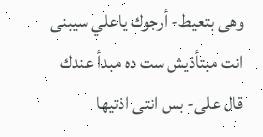وهى بتعيط- أرجوك ياعلي سيبنى انت مبتأذيش ست ده مبدأ عندك
قال على- بس انتى اذتيها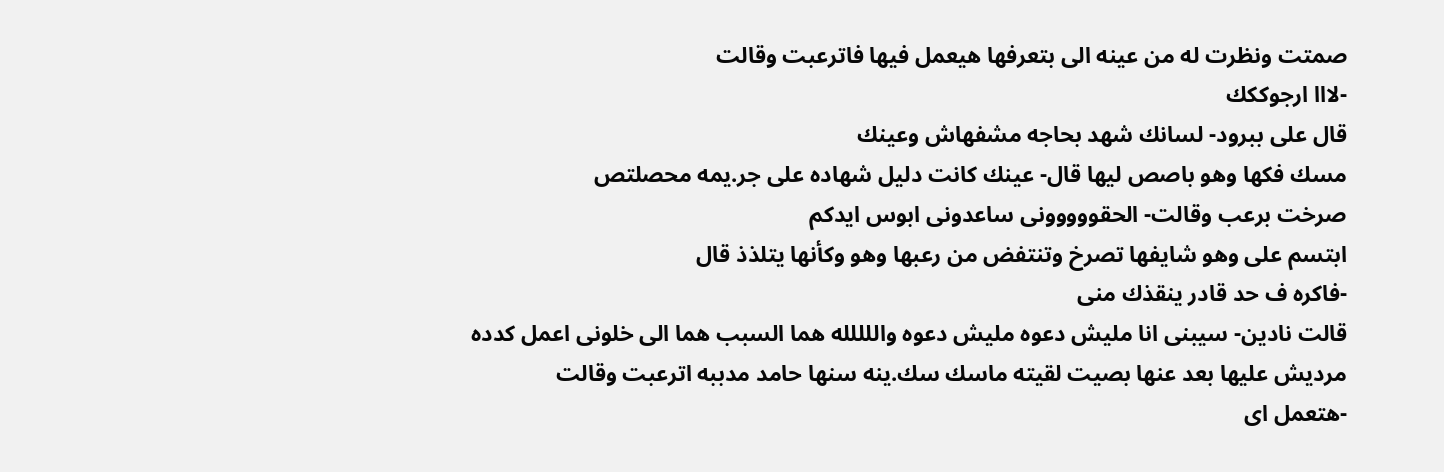صمتت ونظرت له من عينه الى بتعرفها هيعمل فيها فاترعبت وقالت
-لااا ارجوككك
قال على ببرود- لسانك شهد بحاجه مشفهاش وعينك
مسك فكها وهو باصص ليها قال- عينك كانت دليل شهاده على جر.يمه محصلتص
صرخت برعب وقالت- الحقووووونى ساعدونى ابوس ايدكم
ابتسم على وهو شايفها تصرخ وتنتفض من رعبها وهو وكأنها يتلذذ قال
-فاكره ف حد قادر ينقذك منى
قالت نادين- سيبنى انا مليش دعوه مليش دعوه واللللله هما السبب هما الى خلونى اعمل كدده
مرديش عليها بعد عنها بصيت لقيته ماسك سك.ينه سنها حامد مدببه اترعبت وقالت
-هتعمل اى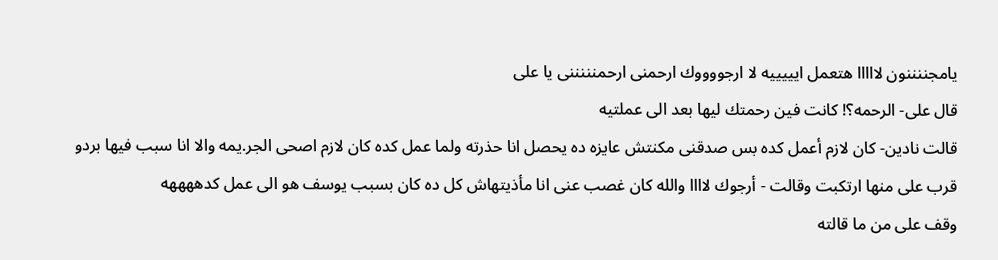يامجننننون لااااا هتعمل ايييييه لا ارجووووك ارحمنى ارحمنننننى يا على
قال على- الرحمه؟! كانت فين رحمتك ليها بعد الى عملتيه
قالت نادين- كان لازم أعمل كده بس صدقنى مكنتش عايزه ده يحصل انا حذرته ولما عمل كده كان لازم اصحى الجر.يمه والا انا سبب فيها بردو
قرب على منها ارتكبت وقالت - أرجوك لاااا والله كان غصب عنى انا مأذيتهاش كل ده كان بسبب يوسف هو الى عمل كدههههه
وقف على من ما قالته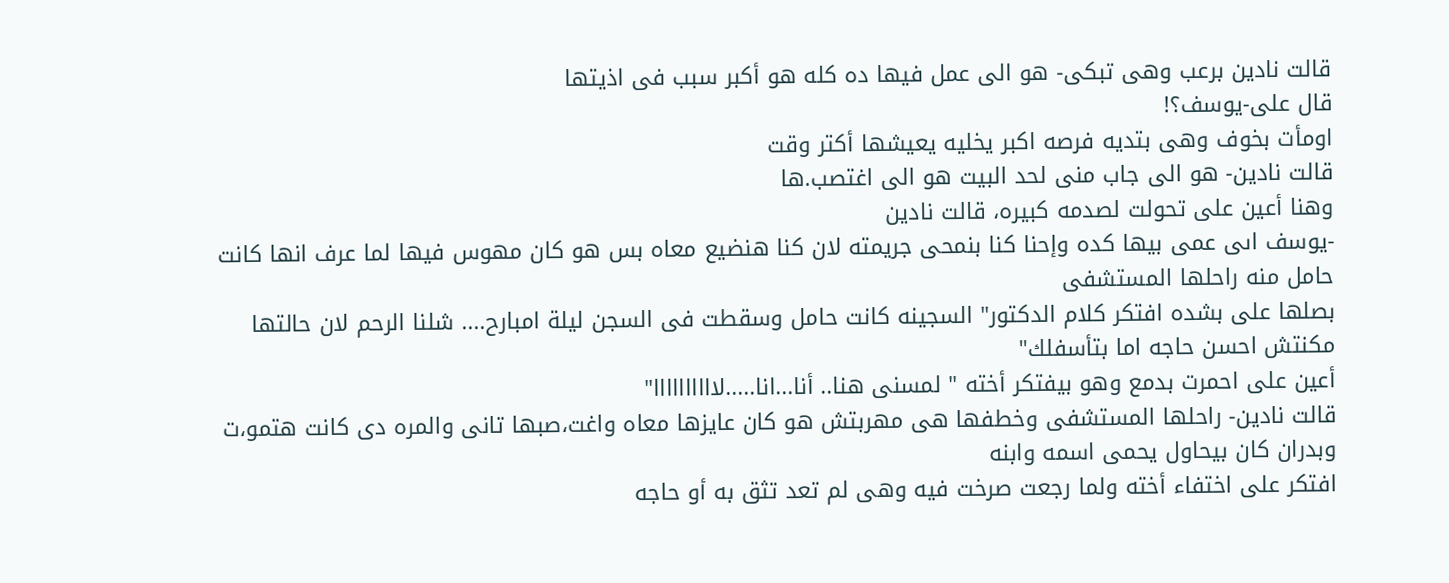قالت نادين برعب وهى تبكى- هو الى عمل فيها ده كله هو أكبر سبب فى اذيتها
قال على-يوسف؟!
اومأت بخوف وهى بتديه فرصه اكبر يخليه يعيشها أكتر وقت
قالت نادين- هو الى جاب منى لحد البيت هو الى اغتصب.ها
وهنا أعين على تحولت لصدمه كبيره، قالت نادين
-يوسف اىى عمى بيها كده وإحنا كنا بنمحى جريمته لان كنا هنضيع معاه بس هو كان مهوس فيها لما عرف انها كانت حامل منه راحلها المستشفى
بصلها على بشده افتكر كلام الدكتور" السجينه كانت حامل وسقطت فى السجن ليلة امبارح.... شلنا الرحم لان حالتها مكنتش احسن حاجه اما بتأسفلك"
أعين على احمرت بدمع وهو بيفتكر أخته " لمسنى هنا.. أنا...انا.....لاااااااااا"
قالت نادين- راحلها المستشفى وخطفها هى مهربتش هو كان عايزها معاه واغت،صبها تانى والمره دى كانت هتمو،ت وبدران كان بيحاول يحمى اسمه وابنه
افتكر على اختفاء أخته ولما رجعت صرخت فيه وهى لم تعد تثق به أو حاجه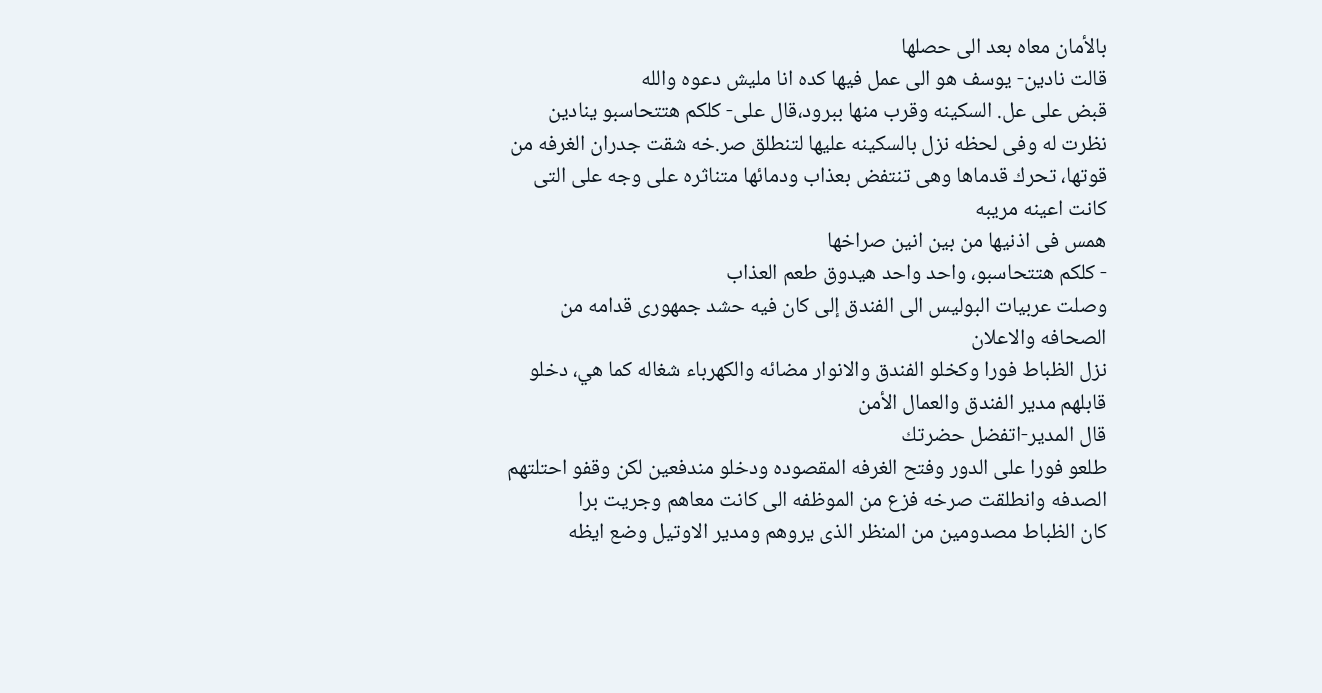بالأمان معاه بعد الى حصلها
قالت نادين- يوسف هو الى عمل فيها كده انا مليش دعوه والله
قبض على عل. السكينه وقرب منها ببرود،قال على- كلكم هتتحاسبو ينادين
نظرت له وفى لحظه نزل بالسكينه عليها لتنطلق صر.خه شقت جدران الغرفه من قوتها، تحرك قدماها وهى تنتفض بعذاب ودمائها متناثره على وجه على التى كانت اعينه مريبه
همس فى اذنيها من بين انين صراخها
- كلكم هتتحاسبو، واحد واحد هيدوق طعم العذاب
وصلت عربيات البوليس الى الفندق إلى كان فيه حشد جمهورى قدامه من الصحافه والاعلان
نزل الظباط فورا وكخلو الفندق والانوار مضائه والكهرباء شغاله كما هي، دخلو قابلهم مدير الفندق والعمال الأمن
قال المدير-اتفضل حضرتك
طلعو فورا على الدور وفتح الغرفه المقصوده ودخلو مندفعين لكن وقفو احتلتهم الصدفه وانطلقت صرخه فزع من الموظفه الى كانت معاهم وجريت برا
كان الظباط مصدومين من المنظر الذى يروهم ومدير الاوتيل وضع ايظه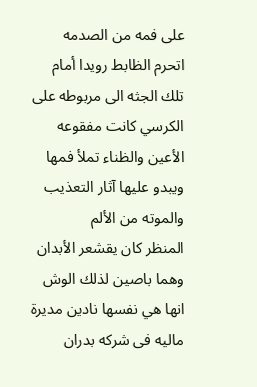على فمه من الصدمه
اتحرم الظابط رويدا أمام تلك الجثه الى مربوطه على الكرسي كانت مفقوعه الأعين والظناء تملأ فمها ويبدو عليها آثار التعذيب والموته من الألم
المنظر كان يقشعر الأبدان وهما باصين لذلك الوش انها هي نفسها نادين مديرة ماليه فى شركه بدران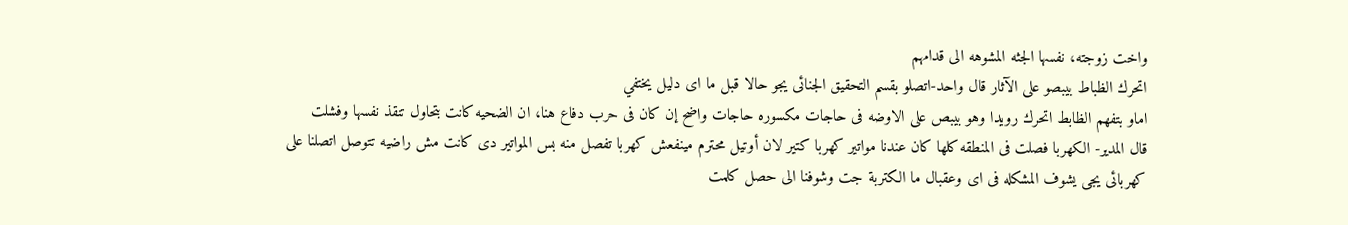واخت زوجته، نفسها الجثه المشوهه الى قدامهم
اتحرك الظباط بيبصو على الآثار قال واحد-اتصلو بقسم التحقيق الجنائى يجو حالا قبل ما اى دليل يختفي
اماو بتفهم الظابط اتحرك رويدا وهو بيبص على الاوضه فى حاجات مكسوره حاجات واضح إن كان فى حرب دفاع هنا، ان الضحيه كانت بتحاول تنقذ نفسها وفشلت
قال المدير- الكهربا فصلت فى المنطقه كلها كان عندنا مواتير كهربا كتير لان أوتيل محترم مينفعش كهربا تفصل منه بس المواتير دى كانت مش راضيه تتوصل اتصلنا على كهربائى يجى يشوف المشكله فى اى وعقبال ما الكتربة جت وشوفنا الى حصل كلمت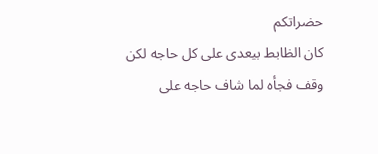حضراتكم
كان الظابط بيعدى على كل حاجه لكن وقف فجأه لما شاف حاجه على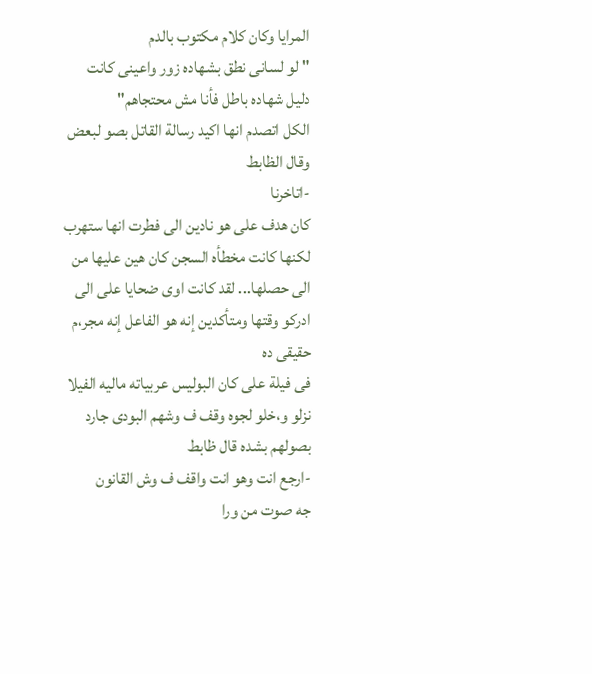المرايا وكان كلام مكتوب بالدم
" لو لسانى نطق بشهاده زور واعينى كانت دليل شهاده باطل فأنا مش محتجاهم"
الكل اتصدم انها اكيد رسالة القاتل بصو لبعض وقال الظابط
-اتاخرنا
كان هدف على هو نادين الى فطرت انها ستهرب لكنها كانت مخطأه السجن كان هين عليها من الى حصلها... لقد كانت اوى ضحايا على الى ادركو وقتها ومتأكدين إنه هو الفاعل إنه مجر،م حقيقى ده
فى فيلة على كان البوليس عربياته ماليه الفيلا نزلو و،خلو لجوه وقف ف وشهم البودى جارد بصولهم بشده قال ظابط
-ارجع انت وهو انت واقف ف وش القانون
جه صوت من ورا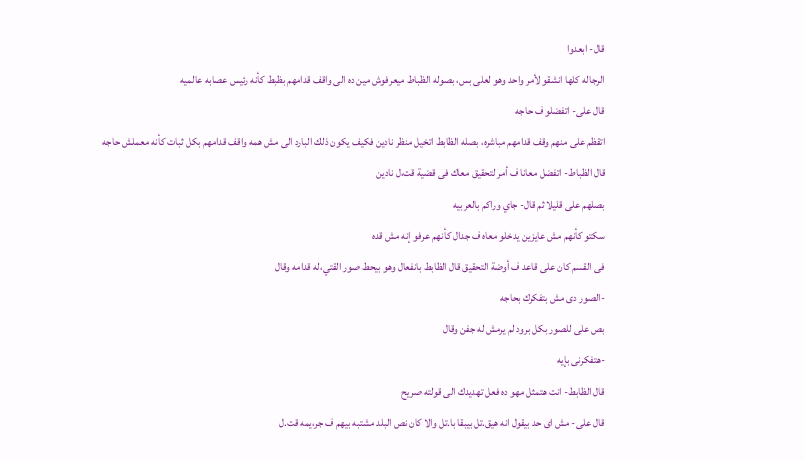قال- ابعدوا
الرجاله كلها انشقو لأمر واحد وهو لعلى بس، بصوله الظباط ميعرفوش مين ده الى واقف قدامهم بظبط كأنه رئيس عصابه عالميه
قال على- اتفضلو ف حاجه
اتقظم على منهم وقف قدامهم مباشره، بصله الظابط اتخيل منظر نادين فكيف يكون ذلك البارد الى مش همه واقف قدامهم بكل ثبات كأنه معملش حاجه
قال الظباط- اتفضل معانا ف أمر لتحقيق معاك فى قضية قت،ل نادين
بصلهم على قليلا ثم قال- جاي وراكم بالعربيه
سكتو كأنهم مش عايزين يدخلو معاه ف جدال كأنهم عرفو إنه مش قده
فى القسم كان على قاعد ف أوضة التحقيق قال الظابط بانفعال وهو بيحط صور القتي،له قدامه وقال
-الصور دى مش بتفكرك بحاجه
بص على للصور بكل برود لم يرمش له جفن وقال
-هتفكرنى بإيه
قال الظابط- انت هتمثل مهو ده فعل تهديدك الى قولته صريح
قال على- مش اى حد بيقول انه هيق.تل بيبقا با.تل والا كان نص البلد مشتبه بيهم ف جر،يمه قت.ل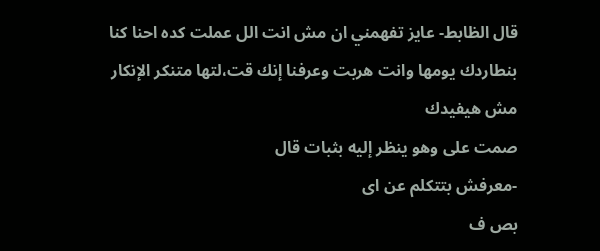قال الظابط- عايز تفهمني ان مش انت الل عملت كده احنا كنا بنطاردك يومها وانت هربت وعرفنا إنك قت،لتها متنكر الإنكار مش هيفيدك
صمت على وهو ينظر إليه بثبات قال
-معرفش بتتكلم عن اى
بص ف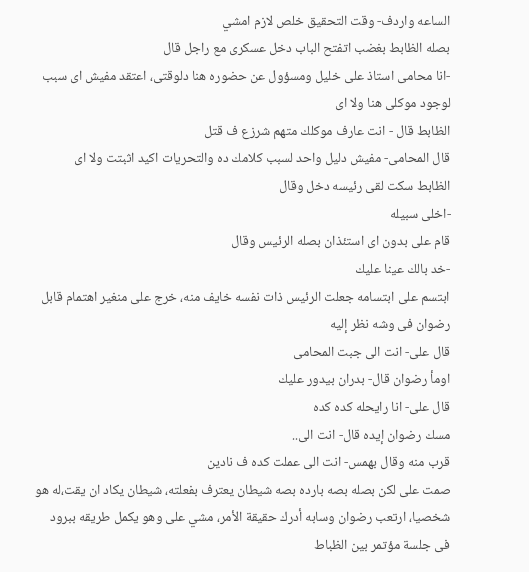الساعه واردف- وقت التحقيق خلص لازم امشي
بصله الظابط بغضب اتفتح الباب دخل عسكرى مع راجل قال
-انا محامى استاذ على خليل ومسؤول عن حضوره هنا دلوقتى، اعتقد مفيش اى سبب لوجود موكلى هنا ولا اى
الظابط قال - انت عارف موكلك متهم شرزع ف قتل
قال المحامى- مفيش دليل واحد لسبب كلامك ده والتحريات اكيد اثبتت ولا اى
الظابط سكت لقى رئيسه دخل وقال
-اخلى سبيله
قام على بدون اى استئذان بصله الرئيس وقال
-خد بالك عينا عليك
ابتسم على ابتسامه جعلت الرئيس ذات نفسه خايف منه، خرج على منغير اهتمام قابل رضوان فى وشه نظر إليه
قال على- انت الى جبت المحامى
اومأ رضوان قال- بدران بيدور عليك
قال على- انا رايحله كده كده
مسك رضوان إيده قال- انت الى..
قرب منه وقال بهمس- انت الى عملت كده ف نادين
صمت على لكن بصله بصه بارده بصه شيطان يعترف بفعلته، شيطان يكاد ان يقت،له هو شخصيا، ارتعب رضوان وسابه أدرك حقيقة الأمر، مشي على وهو يكمل طريقه ببرود
فى جلسة مؤتمر بين الظباط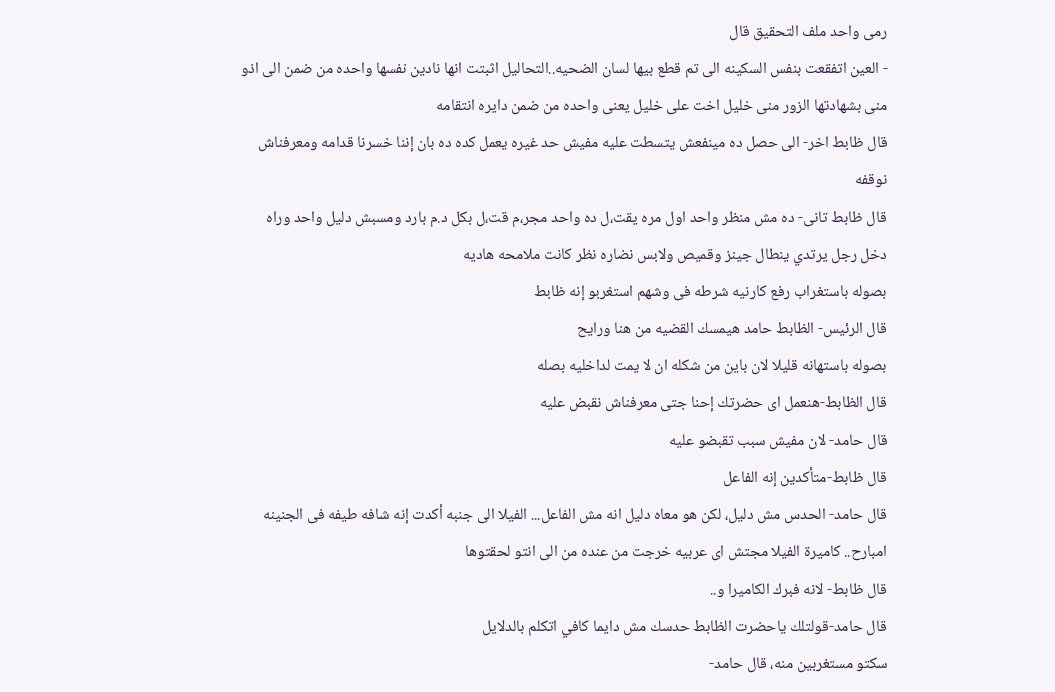رمى واحد ملف التحقيق قال
- العين اتفقعت بنفس السكينه الى تم قطع بيها لسان الضحيه..التحاليل اثبتت انها نادين نفسها واحده من ضمن الى اذو منى بشهادتها الزور منى خليل اخت على خليل يعنى واحده من ضمن دايره انتقامه
قال ظابط اخر- الى حصل ده مينفعش يتسطت عليه مفيش حد غيره يعمل كده ده بان إننا خسرنا قدامه ومعرفناش نوقفه
قال ظابط تانى- ده مش منظر واحد اول مره يقت،ل ده واحد مجر،م قت،ل بكل د.م بارد ومسبش دليل واحد وراه
دخل رجل يرتدي ينطال جينز وقميص ولابس نضاره نظر كانت ملامحه هاديه
بصوله باستغراب رفع كارنيه شرطه فى وشهم استغربو إنه ظابط
قال الرئيس- الظابط حامد هيمسك القضيه من هنا ورايح
بصوله باستهانه قليلا لان باين من شكله ان لا يمت لداخليه بصله
قال الظابط-هنعمل اى حضرتك إحنا جتى معرفناش نقبض عليه
قال حامد- لان مفيش سبب تقبضو عليه
قال ظابط-متأكدين إنه الفاعل
قال حامد- الحدس مش دليل، لكن هو معاه دليل انه مش الفاعل... الفيلا الى جنبه أكدت إنه شافه طيفه فى الجنينه امبارح.. كاميرة الفيلا مجتش اى عربيه خرجت من عنده من الى انتو لحقتوها
قال ظابط- لانه فبرك الكاميرا و..
قال حامد-قولتلك ياحضرت الظابط حدسك مش دايما كافي اتكلم بالدلايل
سكتو مستغربين منه، قال حامد-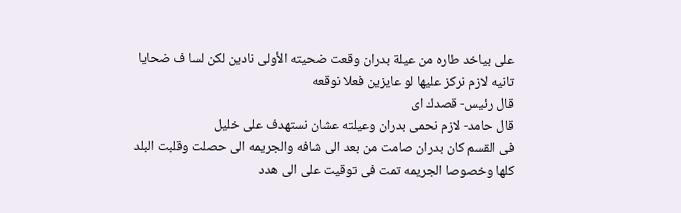على بياخد طاره من عيلة بدران وقعت ضحيته الأولى نادين لكن لسا ف ضحايا تانيه لازم نركز عليها لو عايزين فعلا نوقعه
قال رئيس- قصدك اى
قال حامد- لازم نحمى بدران وعيلته عشان نستهدف على خليل
فى القسم كان بدران صامت من بعد الى شافه والجريمه الى حصلت وقلبت البلد كلها وخصوصا الجريمه تمت فى توقيت على الى هدد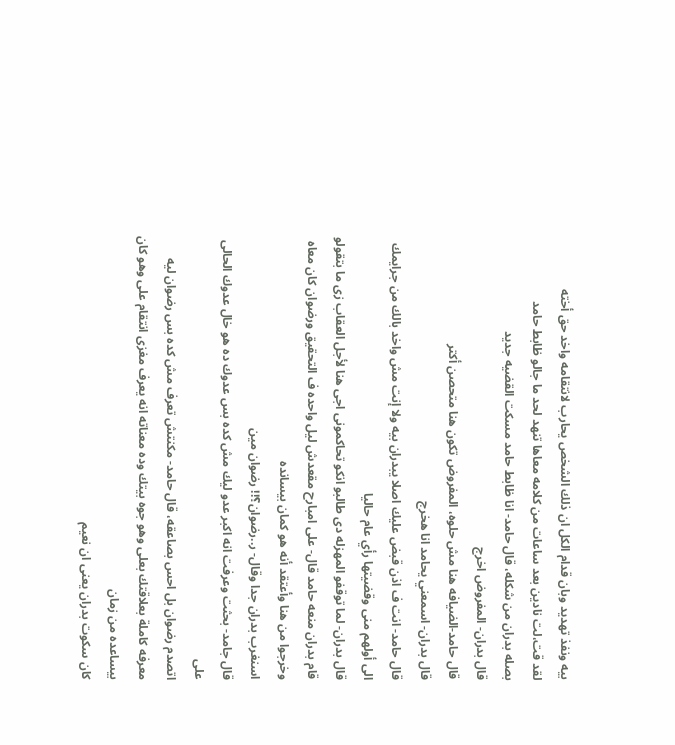بيه ونفذ تهديد وبان قدام الكل ان ذلك الشخص يحارب لانتقامه واخد حق أخته
لقد قت،لت نادين بعد ساعات من كلامه معاها تنهد لحد ما جالو ظابط حامد
بصله بدران من شكله، قال حامد- انا ظابط حامد مسكت القضيه جديد
قال بدران- المفروض اخرج
قال حامد-الضيافه هنا مش حلوه، المفروض تكون هنا متحصن أكتر
قال بدران- اسمعني يحامد انا هخرج
قال حامد- انت ف اذن قبض عليك اصلا يبدران بيه ولا إنت مش واخد بالك من جرايمك الى أولهم منى وقضيتها رأي عام حاليا
قال بدران- لما توقفو المهزله دى طالبو انكو تحاكمونى اجى هنا لأجل العقاب زى ما بتقولو
قام بدران منعه حامد قال- على امبارح مقعدش ليل واحده ف التحقيق ورضوان كان معاه وخرجوا من هنا وأعتقد أنه هو كمان بيسانده
اسنغرب بدران جدا وقال- ر..رضوان؟!! رضوان مين
قال جامد- بحثت وعرفت انه اكبر عدو ليك مش كده بس عدوك ده هو خال عدوك الحالى على
اتصدم رضوان بل احس بصاعقه، قال حامد- مكنتش تعرف مش كده بس رضوان ليه معرفه كاملة بعلاقتك بعلى وهو جوه بيتك وده معناته انه يعرف مغزى انتقام على وهو كان بيساعده من زمان
كان سكوت بدران يعنى ان نعيم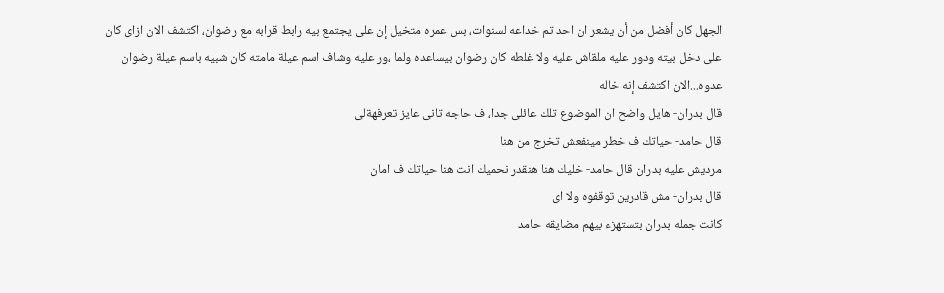الجهل كان أفضل من أن يشعر ان احد تم خداعه لسنوات، بس عمره متخيل إن على يجتمع بيه رابط قرابه مع رضوان، اكتشف الان ازاى كان على دخل بيته ودور عليه ملقاش عليه ولا غلطه كان رضوان بيساعده ولما ،ور عليه وشاف اسم عيلة مامته كان شبيه باسم عيلة رضوان عدوه...الان اكتشف إنه خاله
قال بدران- هايل واضح ان الموضوع تلك عائلى جدا، ف حاجه تانى عايز تعرفهةلى
قال حامد- حياتك ف خطر مينفعش تخرج من هنا
مرديش عليه بدران قال حامد- خليك هنا هنقدر نحميك انت هنا حياتك ف امان
قال بدران- مش قادرين توقفوه ولا اى
كانت جمله بدران بتستهزء بيهم مضايقه حامد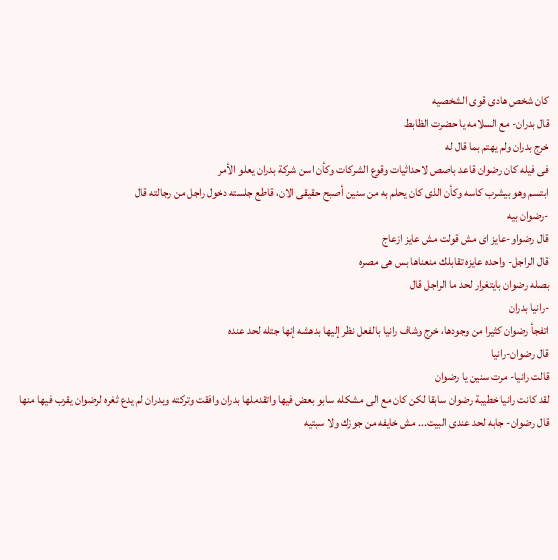كان شخص هادى قوى الشخصيه
قال بدران- مع السلامه يا حضرت الظابط
خرج بدران ولم يهتم بما قال له
فى فيله كان رضوان قاعد باصص لاحداثيات وقوع الشركات وكأن اسن شركة بدران يعلو الأمر
ابتسم وهو بيشرب كاسه وكأن الذى كان يحلم به من سنين أصبح حقيقى الان، قاطع جلسته دخول راجل من رجالته قال
-رضوان بيه
قال رضواو-عايز اى مش قولت مش عايز ازعاج
قال الراجل- واحده عايزه تقابلك منعناها بس هى مصره
بصله رضوان بايتغرار لحد ما الراجل قال
-رانيا بدران
اتفجأ رضوان كثيرا من وجودها، خرج وشاف رانيا بالفعل نظر إليها بدهشه إنها جتله لحد عنده
قال رضوان-رانيا
قالت رانيا- مرت سنين يا رضوان
لقد كانت رانيا خطيبة رضوان سابقا لكن كان مع الى مشكله سابو بعض فيها واتقدملها بدران وافقت وتركته وبدران لم يدع ثغره لرضوان يقرب فيها منها
قال رضوان- جابه لحد عندى البيت... مش خايفه من جوزك ولا سبتيه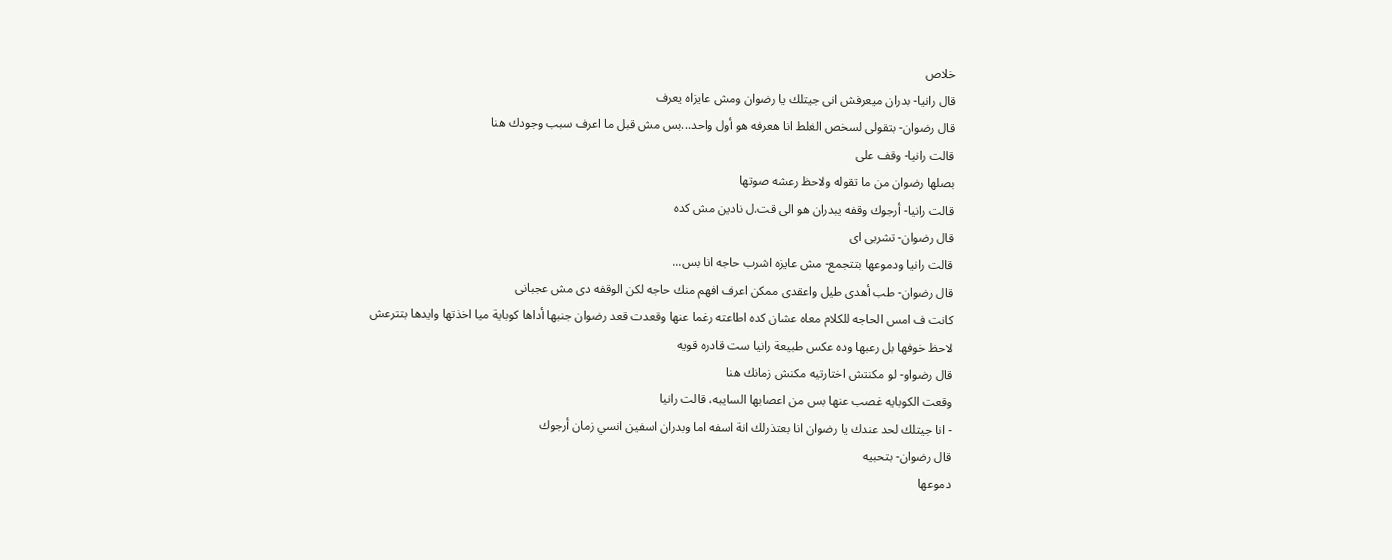خلاص
قال رانيا- بدران ميعرفش انى جيتلك يا رضوان ومش عايزاه يعرف
قال رضوان- بتقولى لسخص الغلط انا هعرفه هو أول واحد...بس مش قبل ما اعرف سبب وجودك هنا
قالت رانيا- وقف على
بصلها رضوان من ما تقوله ولاحظ رعشه صوتها
قالت رانيا- أرجوك وقفه يبدران هو الى قت.ل نادين مش كده
قال رضوان- تشربى اى
قالت رانيا ودموعها بتتجمع- مش عايزه اشرب حاجه انا بس...
قال رضوان- طب أهدى طيل واعقدى ممكن اعرف افهم منك حاجه لكن الوقفه دى مش عجبانى
كانت ف امس الحاجه للكلام معاه عشان كده اطاعته رغما عنها وقعدت قعد رضوان جنبها أداها كوباية ميا اخذتها وايدها بتترعش لاحظ خوفها بل رعبها وده عكس طبيعة رانيا ست قادره قويه
قال رضواو- لو مكنتش اختارتيه مكنش زمانك هنا
وقعت الكوبايه غصب عنها بس من اعصابها السايبه، قالت رانيا
- انا جيتلك لحد عندك يا رضوان انا بعتذرلك انة اسفه اما وبدران اسفين انسي زمان أرجوك
قال رضوان- بتحبيه
دموعها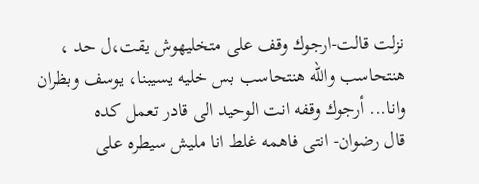نزلت قالت-ارجوك وقف على متخليهوش يقت،ل حد ، هنتحاسب والله هنتحاسب بس خليه يسيبنا، يوسف وبظران وانا... أرجوك وقفه انت الوحيد الى قادر تعمل كده
قال رضوان- انتى فاهمه غلط انا مليش سيطره على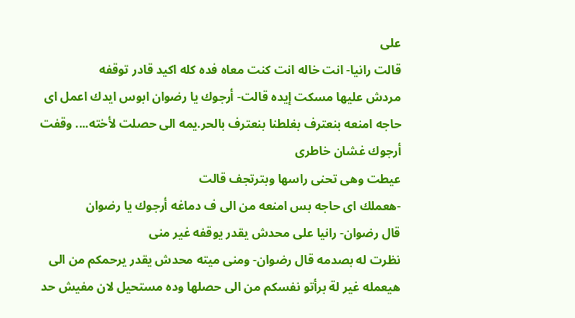على
قالت رانيا- انت خاله انت كنت معاه فده كله اكيد قادر توقفه
مردش عليها مسكت إيده قالت- أرجوك يا رضوان ابوس ايدك اعمل اى حاجه امنعه بنعترف بغلطنا بنعترف بالحر.يمه الى حصلت لأخته.... وقفت أرجوك غشان خاطرى
عيطت وهى تحنى راسها وبترتجف قالت
-هعملك اى حاجه بس امنعه من الى ف دماغه أرجوك يا رضوان
قال رضوان- رانيا على محدش يقدر يوقفه غير منى
نظرت له بصدمه قال رضوان- ومنى ميته محدش يقدر يرحمكم من الى هيعمله غير لة برأتو نفسكم من الى حصلها وده مستحيل لان مفيش حد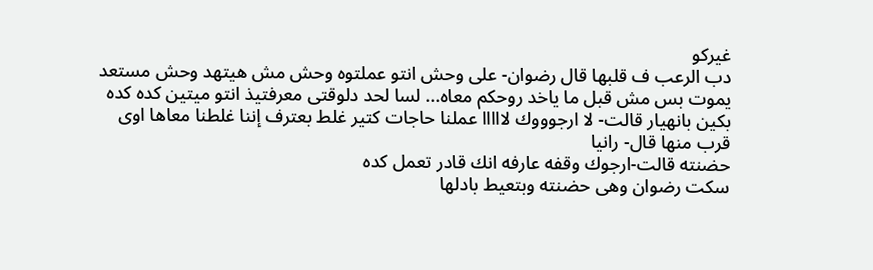غيركو
دب الرعب ف قلبها قال رضوان- على وحش انتو عملتوه وحش مش هيتهد وحش مستعد يموت بس مش قبل ما ياخد روحكم معاه... لسا لحد دلوقتى معرفتيذ انتو ميتين كده كده
بكين بانهيار قالت- لا ارجوووك لااااا عملنا حاجات كتير غلط بعترف إننا غلطنا معاها اوى
قرب منها قال- رانيا
حضنته قالت-ارجوك وقفه عارفه انك قادر تعمل كده
سكت رضوان وهى حضنته وبتعيط بادلها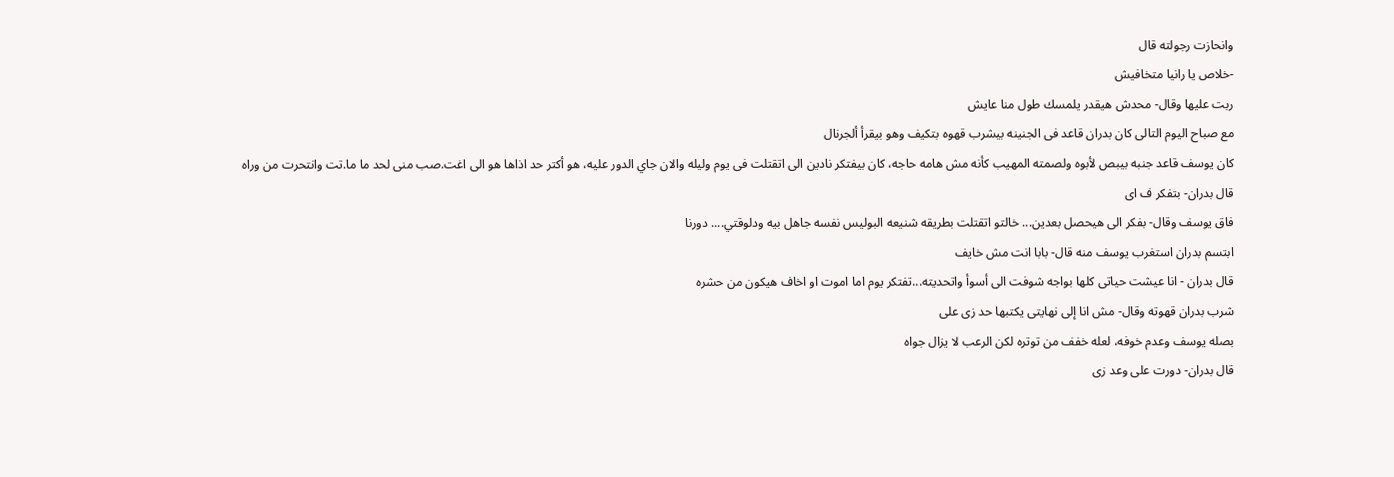وانحازت رجولته قال
-خلاص يا رانيا متخافيش
ربت عليها وقال- محدش هيقدر يلمسك طول منا عايش
مع صباح اليوم التالى كان بدران قاعد فى الجنينه بيشرب قهوه بتكيف وهو بيقرأ ألجرنال
كان يوسف قاعد جنبه بيبص لأبوه ولصمته المهيب كأنه مش هامه حاجه، كان بيفتكر نادين الى اتقتلت فى يوم وليله والان جاي الدور عليه، هو أكتر حد اذاها هو الى اغت.صب منى لحد ما ما.تت وانتحرت من وراه
قال بدران- بتفكر ف اى
فاق يوسف وقال- بفكر الى هيحصل بعدين... خالتو اتقتلت بطريقه شنيعه البوليس نفسه جاهل بيه ودلوقتي.... دورنا
ابتسم بدران استغرب يوسف منه قال- بابا انت مش خايف
قال بدران - انا عيشت حياتى كلها بواجه شوفت الى أسوأ واتحديته...تفتكر يوم اما اموت او اخاف هيكون من حشره
شرب بدران قهوته وقال- مش انا إلى نهايتى يكتبها حد زى على
بصله يوسف وعدم خوفه، لعله خفف من توتره لكن الرعب لا يزال جواه
قال بدران- دورت على وعد زى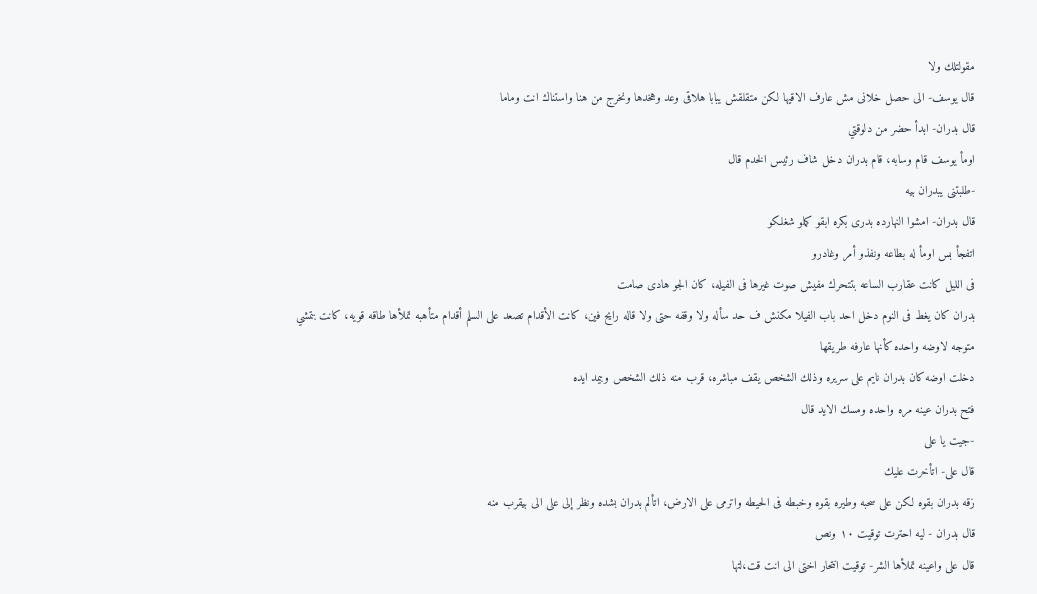مقولتلك ولا
قال يوسف- الى حصل خلانى مش عارف الاقيها لكن متقلقش يبابا هلاقى وعد وهخدها ونخرج من هنا واستناك انت وماما
قال بدران- ابدأ حضر من دلوقتي
اومأ يوسف قام وسابه، قام بدران دخل شاف رئيس الخدم قال
-طلبتنى يبدران بيه
قال بدران- امشوا النهارده بدرى بكره ابقو كملو شغلكو
اتفجأ بس اومأ له بطاعه ونفذو أمر وغادرو
فى الليل كانت عقارب الساعه بتتحرك مفيش صوت غيرها فى الفيله، كان الجو هادى صامت
بدران كان يغط فى النوم دخل احد باب الفيلا مكنش ف حد سأله ولا وقفه حتى ولا قاله رايح فين، كانت الأقدام تصعد على السلم أقدام متأهبه تملأها طاقه قويه، كانت بتمشي متوجه لاوضه واحده كأنها عارفه طريقها
دخلت اوضه كان بدران نايم على سريره وذلك الشخص يقف مباشره، قرب منه ذلك الشخص وبيمد ايده
فتح بدران عينه مره واحده ومسك الايد قال
-جيت يا على
قال على- اتأخرت عليك
زقه بدران بقوه لكن على سحبه وطيره بقوه وخبطه فى الحيطه واترمى على الارض، اتألم بدران بشده ونظر إلى على الى بيقرب منه
قال بدران - ليه احترت توقيت ١٠ ونص
قال على واعينه تملأها الشر- توقيت انتحار اختى الى انت قت،لتها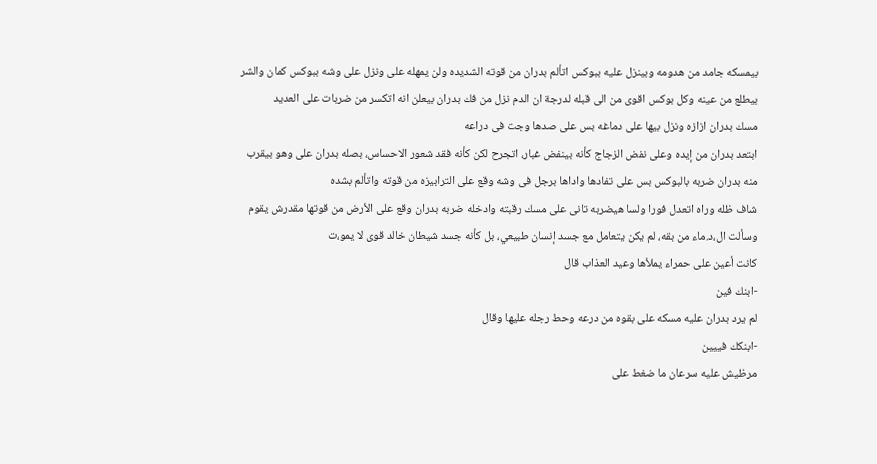بيمسكه جامد من هدومه وبينزل عليه ببوكس اتألم بدران من قوته الشديده ولن يمهله على ونزل على وشه ببوكس كمان والشر بيطلع من عينه وكل بوكس اقوى من الى قبله لدرجة ان الدم نزل من فك بدران بيعلن انه اتكسر من ضربات على العديد
مسك بدران ازازه ونزل بيها على دماغه بس على صدها وجت فى دراعه
ابتعد بدران من إيده وعلى نفض الزجاج كأنه بينفض غبار، اتجرح لكن كأنه فقد شعور الاحساس، بصله بدران على وهو بيقرب منه بدران ضربه بالبوكس بس على تفادها واداها برجل فى وشه وقع على الترابيزه من قوته واتألم بشده
شاف ظله وراه اتعدل فورا ولسا هيضربه تانى على مسك رقبته وادخله ضربه بدران وقع على الأرض من قوتها مقدرش يقوم وسألت ال،د.ماء من بقه، لم يكن يتعامل مع جسد إنسان طبيعي، بل كأنه جسد شيطان خالد قوى لا يمو،ت
كانت أعين على حمراء يملأها وعيد العذاب قال
-ابنك فين
لم يرد بدران عليه مسكه على بقوه من درعه وحط رجله عليها وقال
-ابنكك فييين
مرظيش عليه سرعان ما ضغط على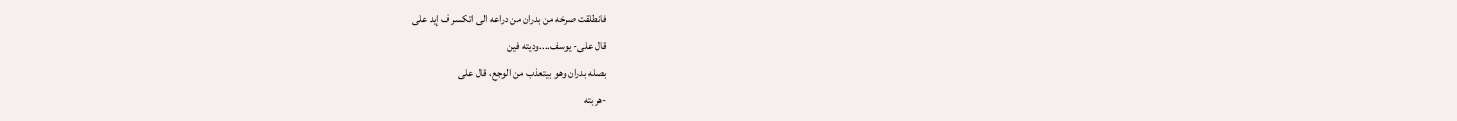فانطلقت صرخه من بدران من دراعه الى اتكسر ف إيد على
قال على- يوسف....وديته فين
بصله بدران وهو بيتعذب من الوجع، قال على
-هربته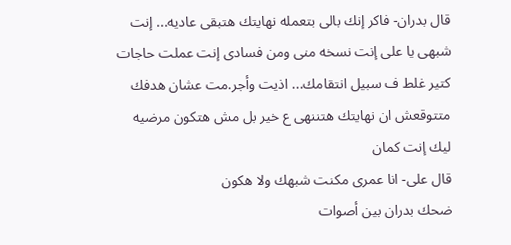قال بدران- فاكر إنك بالى بتعمله نهايتك هتبقى عاديه... إنت شبهى يا على إنت نسخه منى ومن فسادى إنت عملت حاجات كتير غلط ف سبيل انتقامك... اذيت وأجر.مت عشان هدفك متتوقعش ان نهايتك هتننهى ع خير بل مش هتكون مرضيه ليك إنت كمان
قال على- انا عمرى مكنت شبهك ولا هكون
ضحك بدران بين أصوات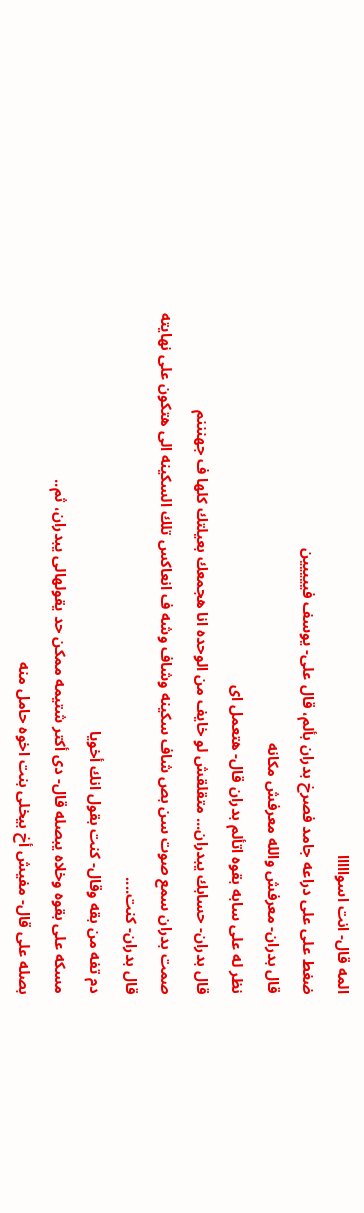المه قال- انت اسوااااا
ضغط على على دراعه جامد فصرخ بدران بألم، قال على- يوسف فييييين
قال بدران- معرفش والله معرفش مكانه
نظر له على سابه بقوه اتألم بدران قال- هتعمل اى
قال بدران- حسابك يبدران... متقلقش لو خايف من الوحده انا هجمعك بعيلتك كلها ف جهنننم
صمت بدران سمع صوت سن بص شاف سكينه وشاف وشه ف انعاكس تلك السكينه الى هتكون على نهايته
قال بدران- كنت....
دم تفه من بقه وقال- كنت بقول انك أخويا
مسكه على بقوه وخلاه يبصله قال- دى أكتر شتيمه ممكن حد يقولهالى يبدران، ثم..
بصله على قال- مفيش أخ بيخلى بنت اخوه حامل منه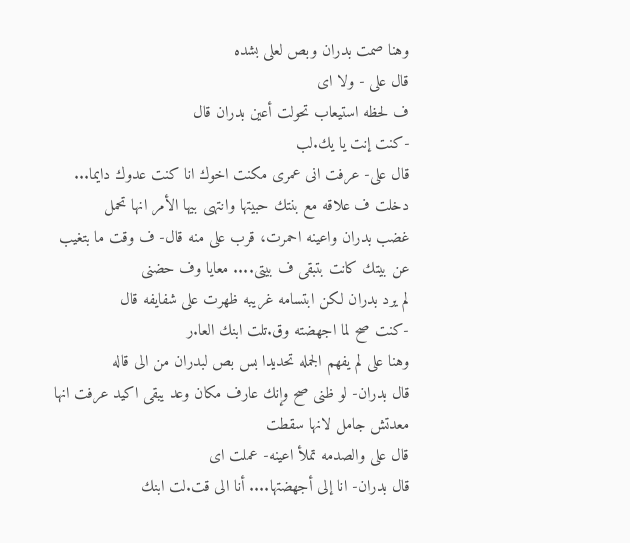وهنا صمت بدران وبص لعلى بشده
قال على - ولا اى
ف لحظه استيعاب تحولت أعين بدران قال
-كنت إنت يا يك.لب
قال على- عرفت انى عمرى مكنت اخوك انا كنت عدوك دايما... دخلت ف علاقه مع بنتك حبيتها وانتهى بيها الأمر انها تحمل
غضب بدران واعينه احمرت، قرب على منه قال- ف وقت ما بتغيب عن بيتك كانت بتبقى ف بيتى.... معايا وف حضنى
لم يرد بدران لكن ابتسامه غريبه ظهرت على شفايفه قال
-كنت صح لما اجهضته وق.تلت ابنك العا.ر
وهنا على لم يفهم الجمله تحديدا بس بص لبدران من الى قاله
قال بدران- لو ظنى صح وإنك عارف مكان وعد يبقى اكيد عرفت انها معدتش جامل لانها سقطت
قال على والصدمه تملأ اعينه- عملت اى
قال بدران- انا إلى أجهضتها.... أنا الى قت.لت ابنك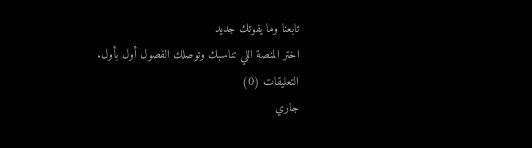تابعنا وما يفوتك جديد
اختر المنصة اللي تناسبك وتوصلك الفصول أول بأول.
التعليقات (0)
جاري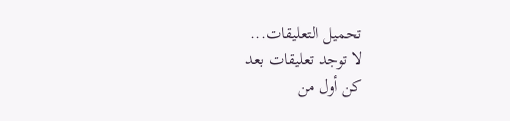تحميل التعليقات...
لا توجد تعليقات بعد
كن أول من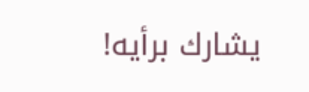يشارك برأيه!